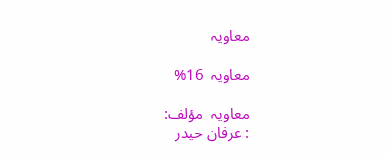معاویہ

معاویہ  16%

معاویہ  مؤلف:
: عرفان حیدر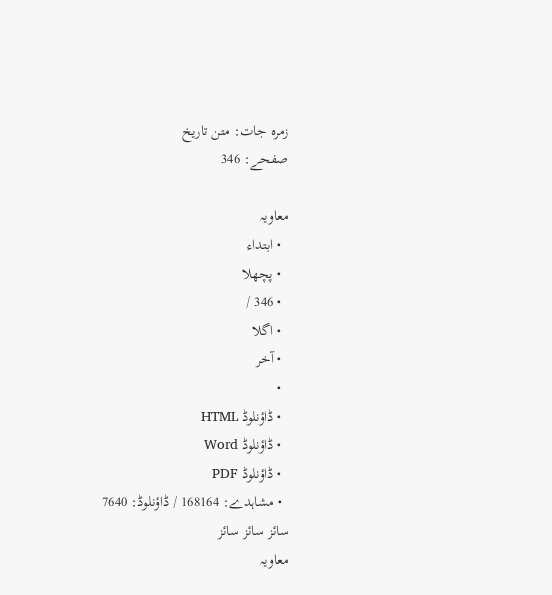زمرہ جات: متن تاریخ
صفحے: 346

معاویہ
  • ابتداء
  • پچھلا
  • 346 /
  • اگلا
  • آخر
  •
  • ڈاؤنلوڈ HTML
  • ڈاؤنلوڈ Word
  • ڈاؤنلوڈ PDF
  • مشاہدے: 168164 / ڈاؤنلوڈ: 7640
سائز سائز سائز
معاویہ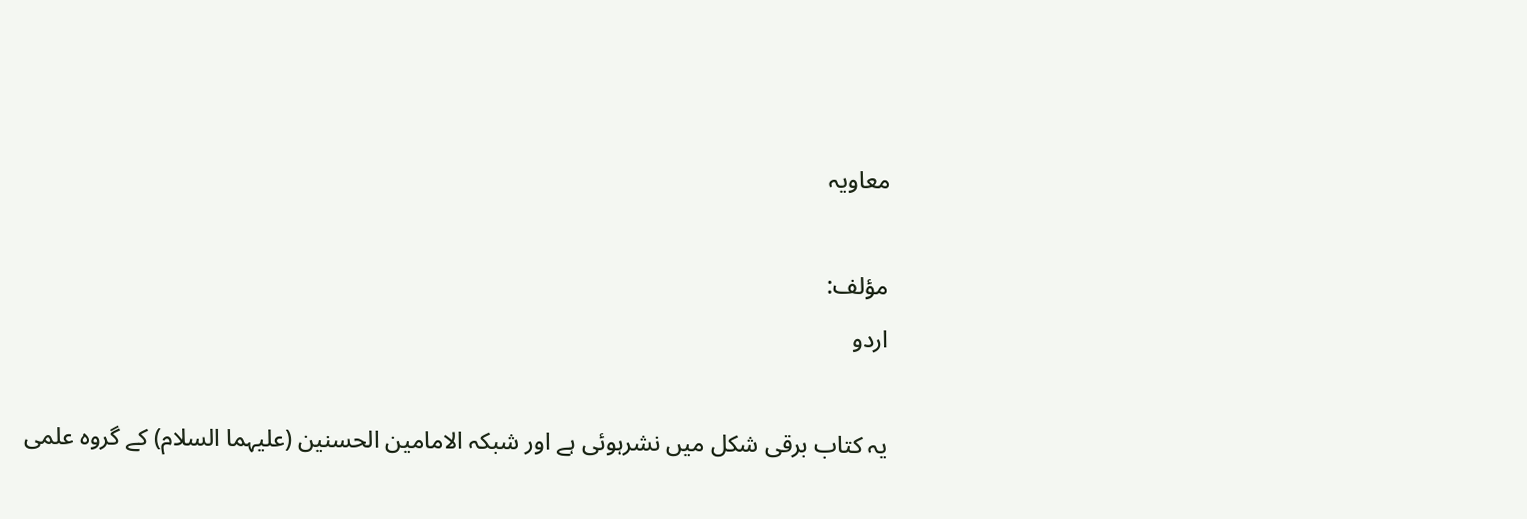معاویہ

مؤلف:
اردو

یہ کتاب برقی شکل میں نشرہوئی ہے اور شبکہ الامامین الحسنین (علیہما السلام) کے گروہ علمی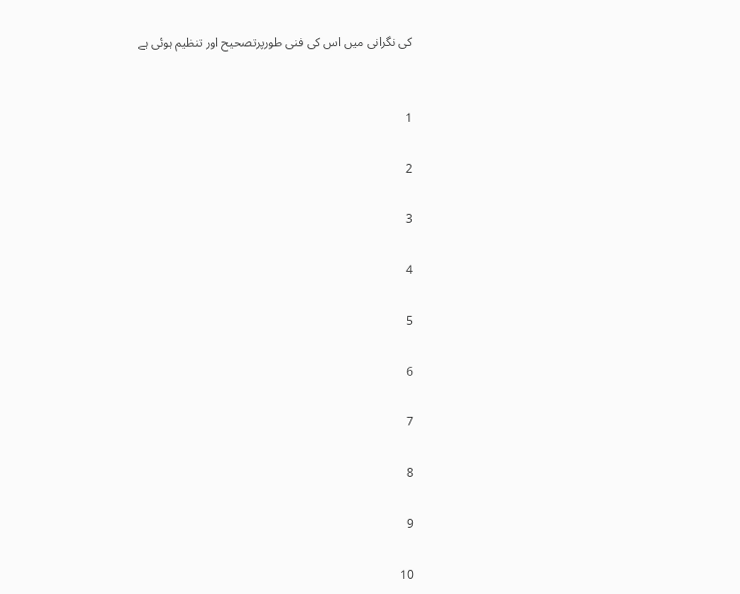کی نگرانی میں اس کی فنی طورپرتصحیح اور تنظیم ہوئی ہے


1

2

3

4

5

6

7

8

9

10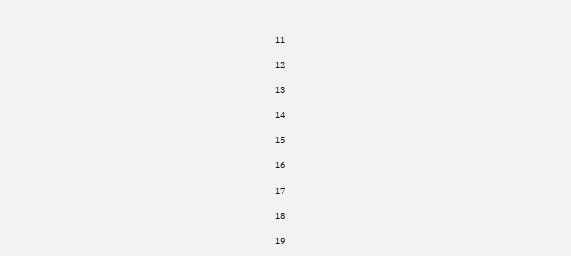11

12

13

14

15

16

17

18

19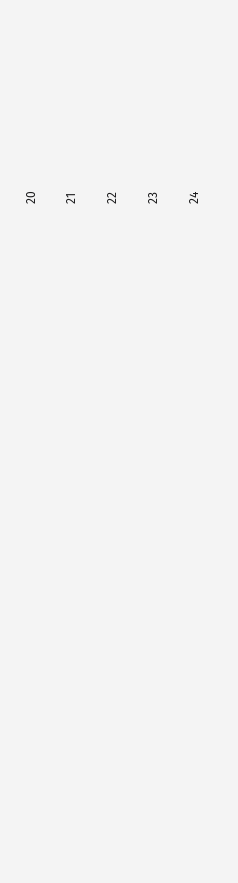20

21

22

23

24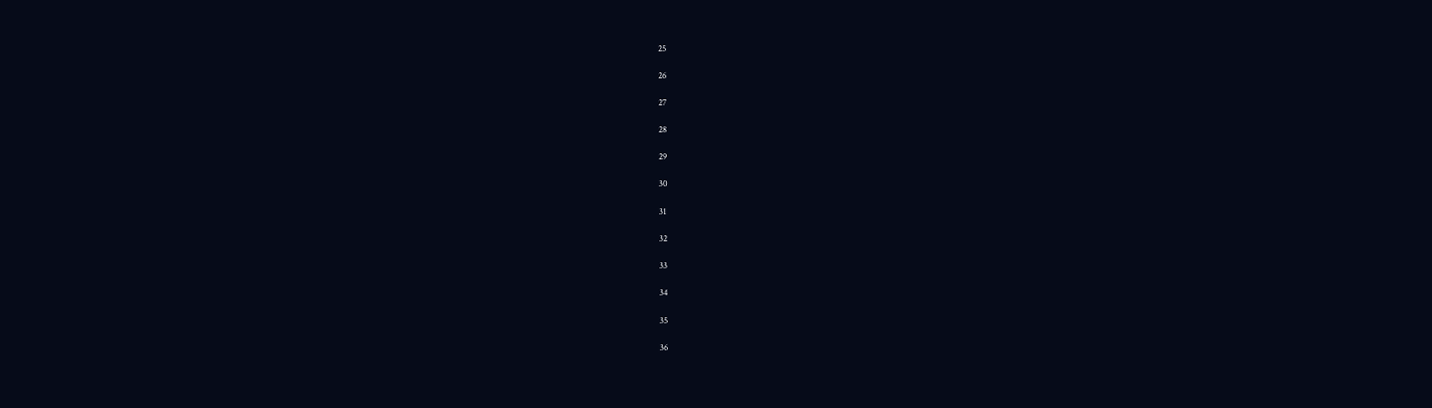25

26

27

28

29

30

31

32

33

34

35

36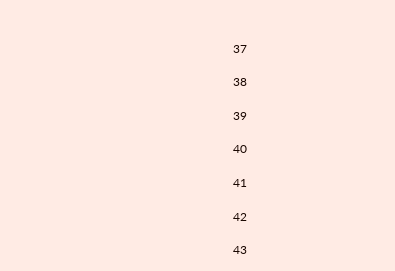37

38

39

40

41

42

43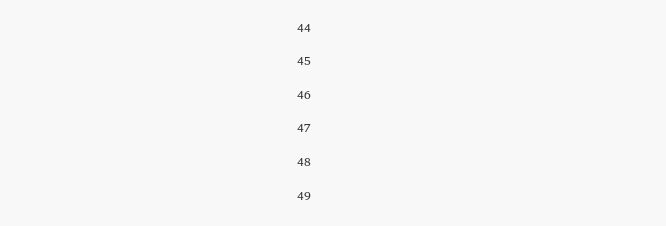44

45

46

47

48

49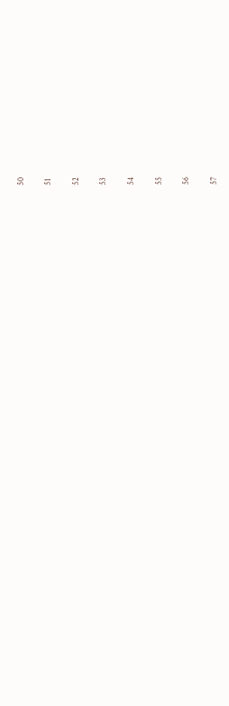50

51

52

53

54

55

56

57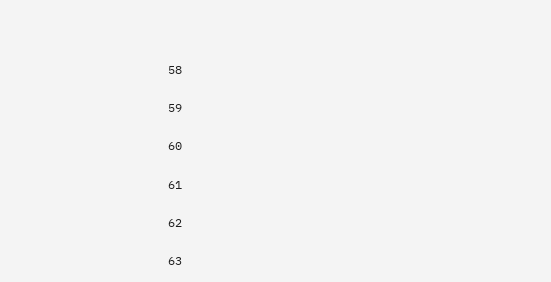58

59

60

61

62

63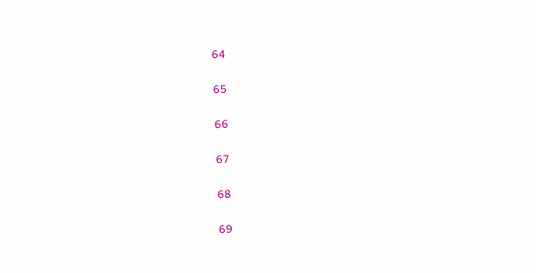64

65

66

67

68

69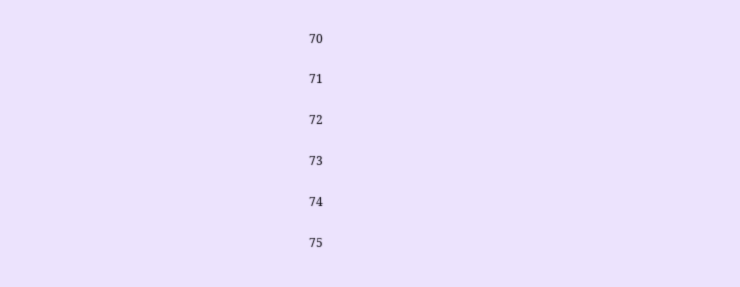70

71

72

73

74

75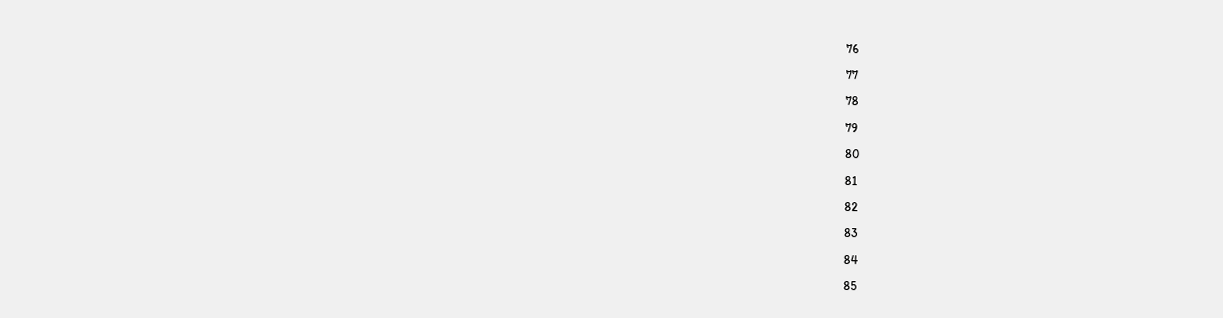76

77

78

79

80

81

82

83

84

85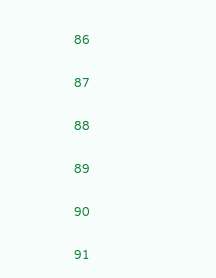86

87

88

89

90

91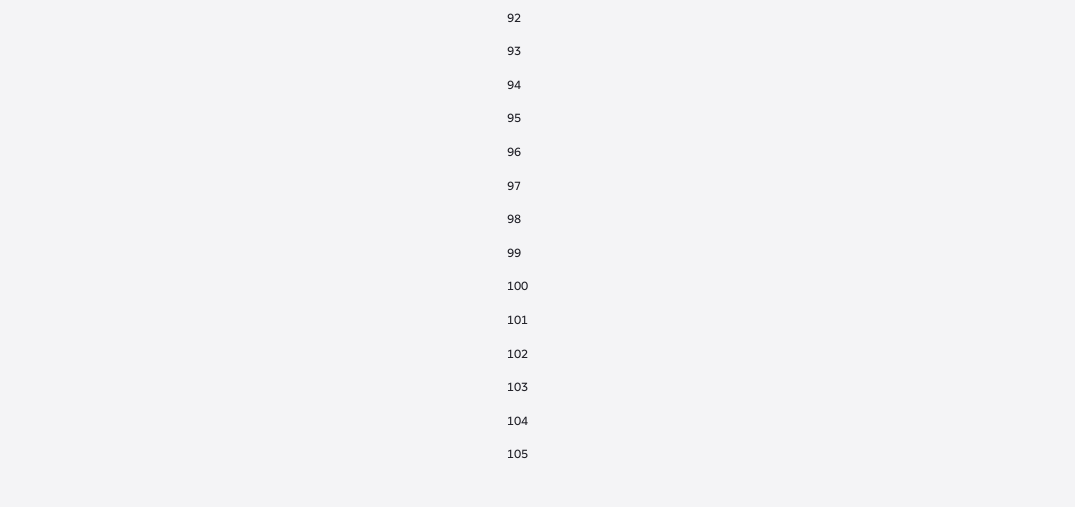92

93

94

95

96

97

98

99

100

101

102

103

104

105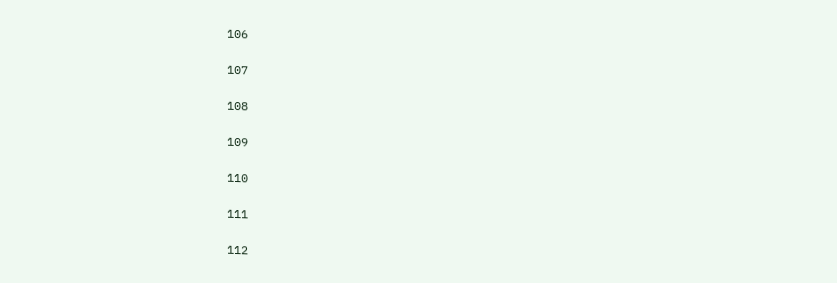106

107

108

109

110

111

112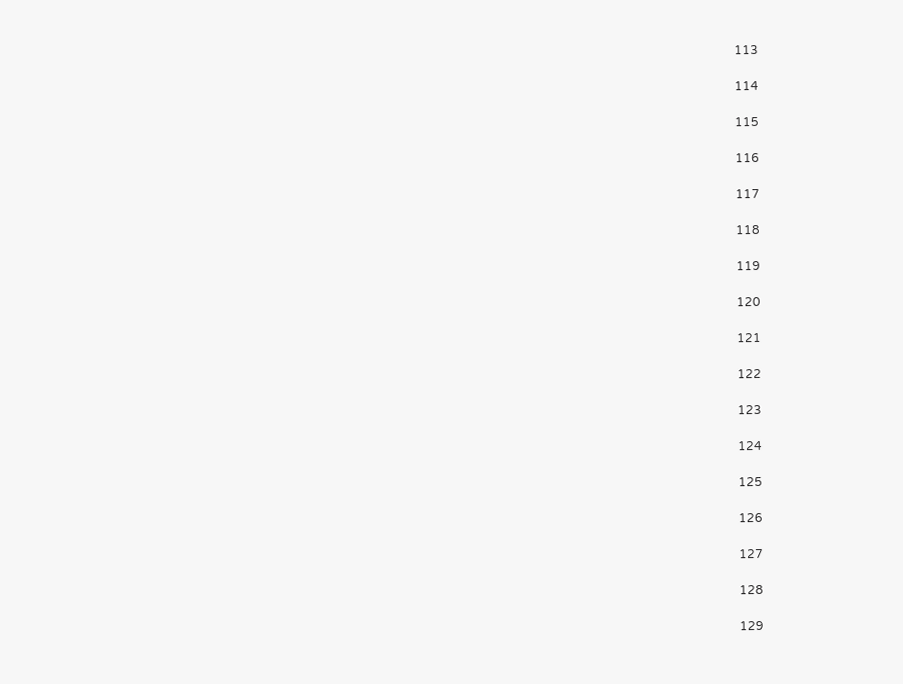113

114

115

116

117

118

119

120

121

122

123

124

125

126

127

128

129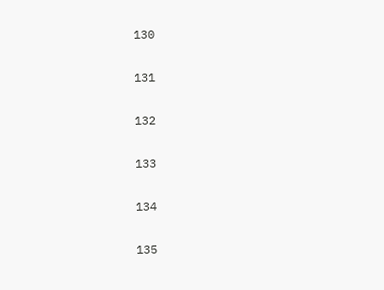130

131

132

133

134

135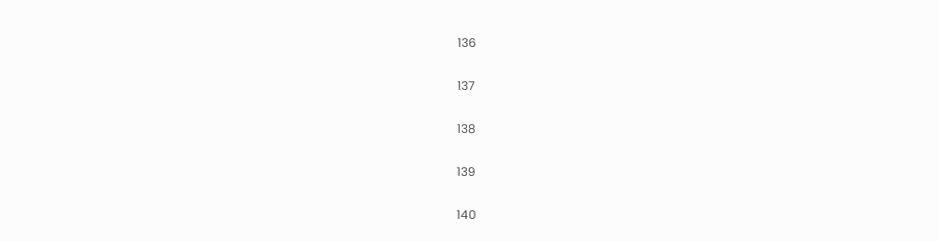136

137

138

139

140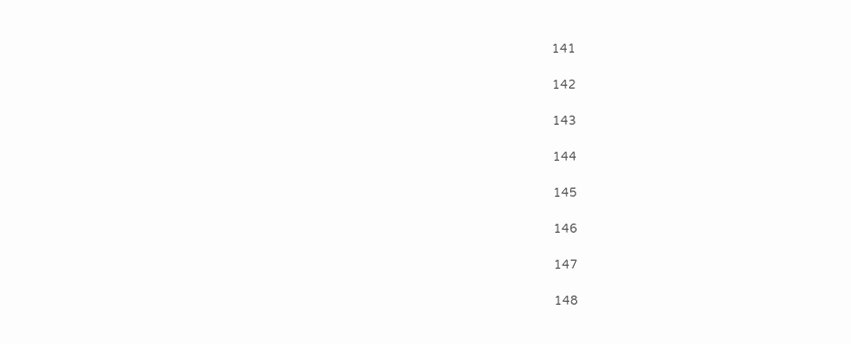141

142

143

144

145

146

147

148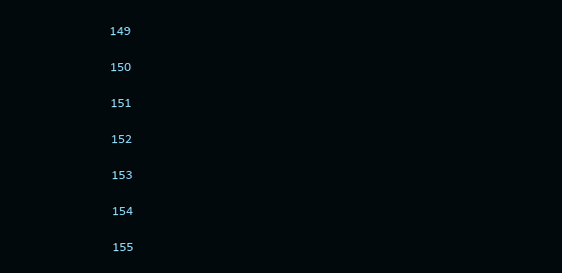149

150

151

152

153

154

155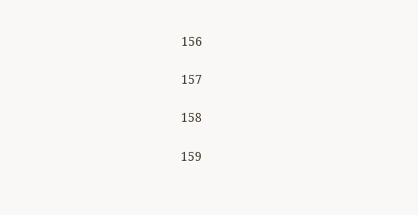156

157

158

159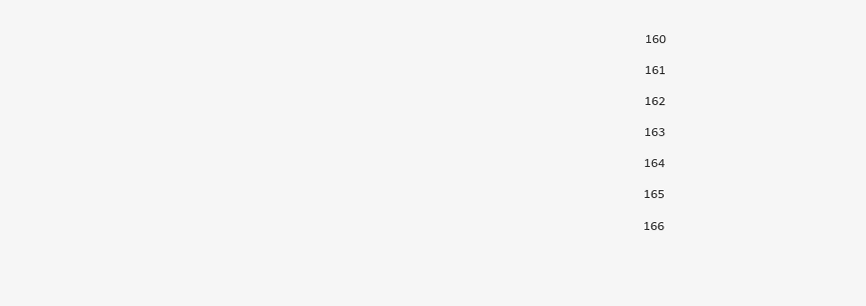160

161

162

163

164

165

166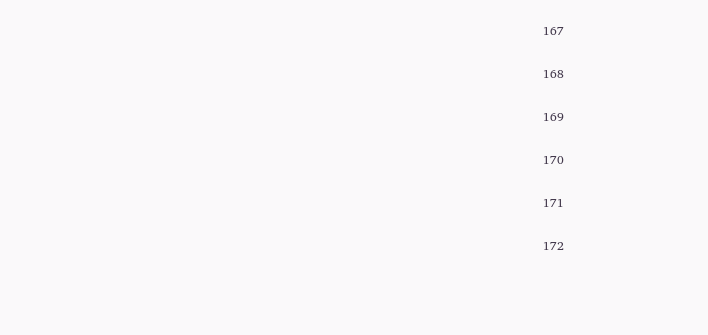167

168

169

170

171

172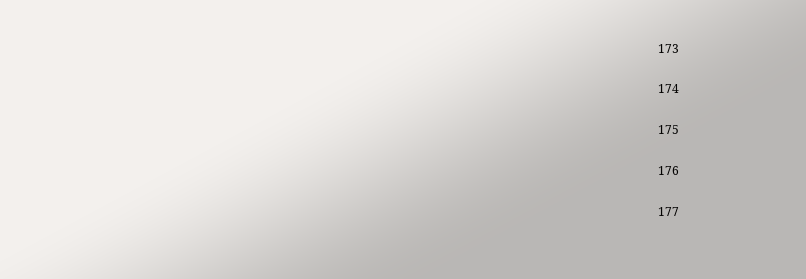173

174

175

176

177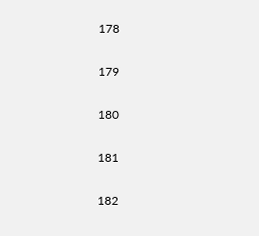178

179

180

181

182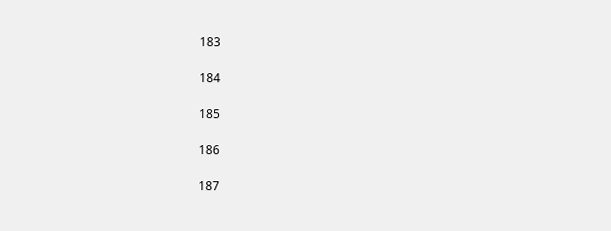183

184

185

186

187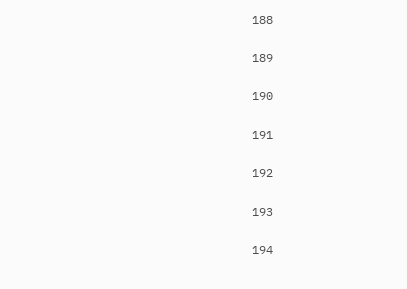188

189

190

191

192

193

194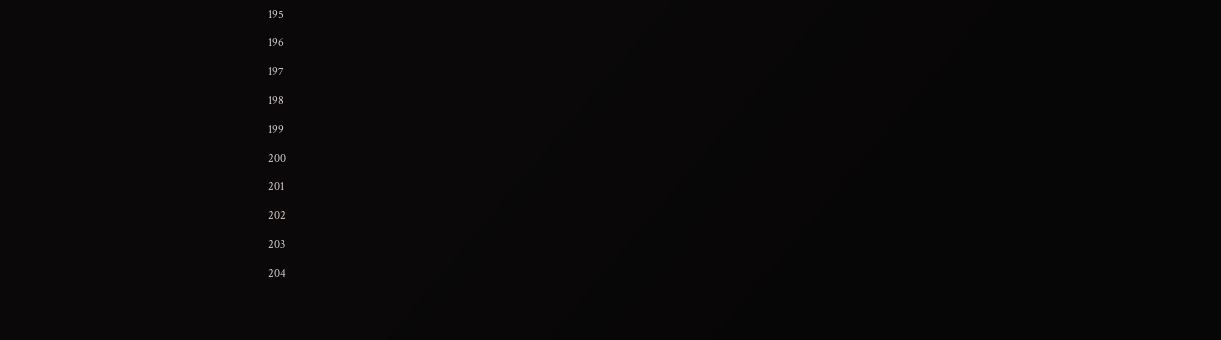195

196

197

198

199

200

201

202

203

204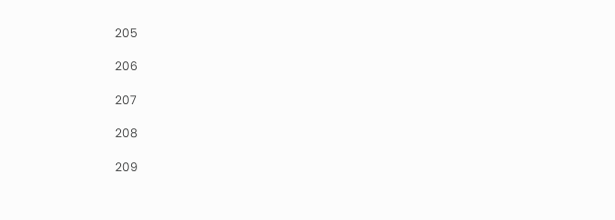205

206

207

208

209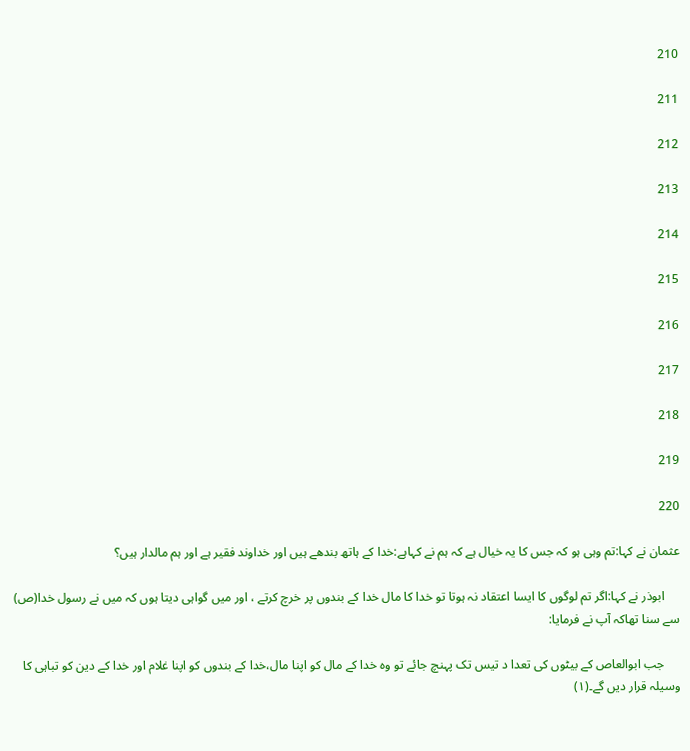210

211

212

213

214

215

216

217

218

219

220

عثمان نے کہا:تم وہی ہو کہ جس کا یہ خیال ہے کہ ہم نے کہاہے:خدا کے ہاتھ بندھے ہیں اور خداوند فقیر ہے اور ہم مالدار ہیں؟

     ابوذر نے کہا:اگر تم لوگوں کا ایسا اعتقاد نہ ہوتا تو خدا کا مال خدا کے بندوں پر خرچ کرتے ، اور میں گواہی دیتا ہوں کہ میں نے رسول خدا(ص) سے سنا تھاکہ آپ نے فرمایا:

     جب ابوالعاص کے بیٹوں کی تعدا د تیس تک پہنچ جائے تو وہ خدا کے مال کو اپنا مال،خدا کے بندوں کو اپنا غلام اور خدا کے دین کو تباہی کا وسیلہ قرار دیں گے۔(۱)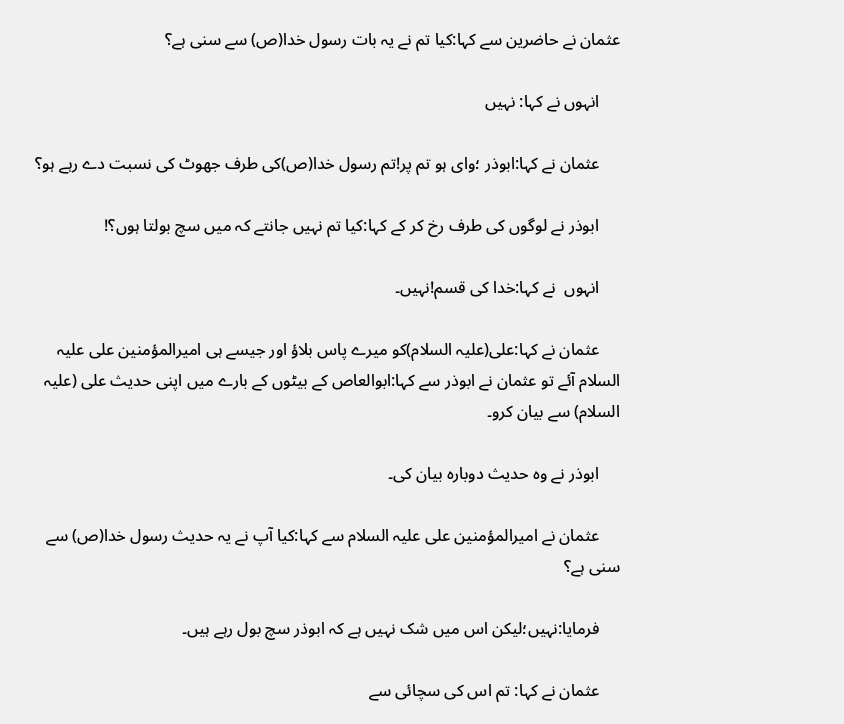عثمان نے حاضرین سے کہا:کیا تم نے یہ بات رسول خدا(ص) سے سنی ہے؟

     انہوں نے کہا: نہیں

     عثمان نے کہا:ابوذر ؛وای ہو تم پر!تم رسول خدا(ص)کی طرف جھوٹ کی نسبت دے رہے ہو؟

     ابوذر نے لوگوں کی طرف رخ کر کے کہا:کیا تم نہیں جانتے کہ میں سچ بولتا ہوں؟!

     انہوں  نے کہا:خدا کی قسم!نہیں۔

     عثمان نے کہا:علی(علیہ السلام)کو میرے پاس بلاؤ اور جیسے ہی امیرالمؤمنین علی علیہ السلام آئے تو عثمان نے ابوذر سے کہا:ابوالعاص کے بیٹوں کے بارے میں اپنی حدیث علی (علیہ السلام) سے بیان کرو۔

     ابوذر نے وہ حدیث دوبارہ بیان کی۔

     عثمان نے امیرالمؤمنین علی علیہ السلام سے کہا:کیا آپ نے یہ حدیث رسول خدا(ص) سے سنی ہے؟

     فرمایا:نہیں؛لیکن اس میں شک نہیں ہے کہ ابوذر سچ بول رہے ہیں۔

     عثمان نے کہا: تم اس کی سچائی سے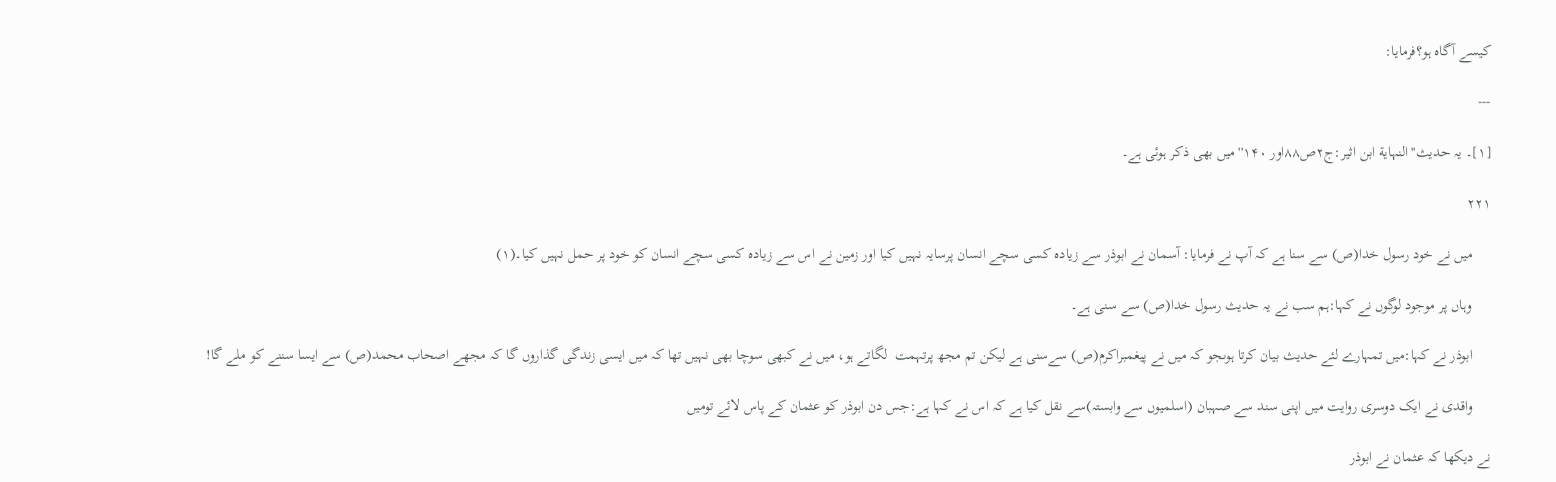کیسے آگاہ ہو؟فرمایا:

---

[۱]۔ یہ حدیث''النہایة ابن اثیر:ج۲ص۸۸اور ۱۴۰''میں بھی ذکر ہوئی ہے۔

۲۲۱

     میں نے خود رسول خدا(ص) سے سنا ہے کہ آپ نے فرمایا: آسمان نے ابوذر سے زیادہ کسی سچے انسان پرسایہ نہیں کیا اور زمین نے اس سے زیادہ کسی سچے انسان کو خود پر حمل نہیں کیا۔(۱)

     وہاں پر موجود لوگوں نے کہا:ہم سب نے یہ حدیث رسول خدا(ص) سے سنی ہے۔

     ابوذر نے کہا:میں تمہارے لئے حدیث بیان کرتا ہوںجو کہ میں نے پیغمبراکرم(ص) سےسنی ہے لیکن تم مجھ پرتہمت  لگاتے ہو، میں نے کبھی سوچا بھی نہیں تھا کہ میں ایسی زندگی گذاروں گا کہ مجھے اصحاب محمد(ص) سے ایسا سننے کو ملے گا!

     واقدی نے ایک دوسری روایت میں اپنی سند سے صہبان (اسلمیوں سے وابستہ)سے نقل کیا ہے کہ اس نے کہا ہے:جس دن ابوذر کو عثمان کے پاس لائے تومیں

نے دیکھا کہ عثمان نے ابوذر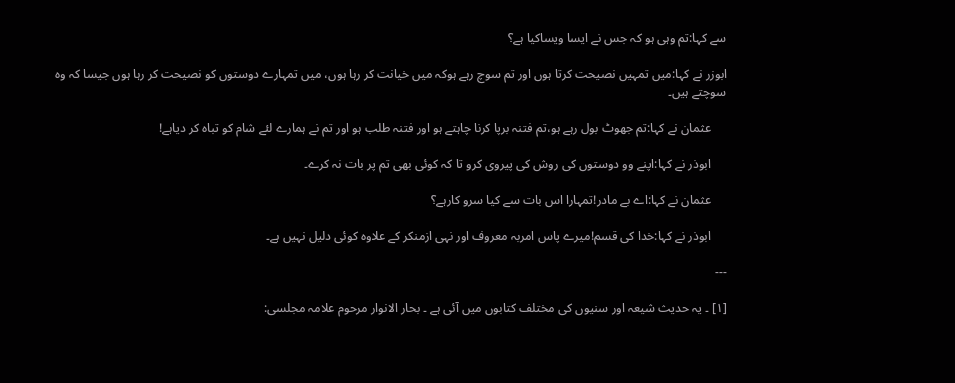سے کہا:تم وہی ہو کہ جس نے ایسا ویساکیا ہے؟

ابوزر نے کہا:میں تمہیں نصیحت کرتا ہوں اور تم سوچ رہے ہوکہ میں خیانت کر رہا ہوں، میں تمہارے دوستوں کو نصیحت کر رہا ہوں جیسا کہ وہ سوچتے ہیں۔

     عثمان نے کہا:تم جھوٹ بول رہے ہو،تم فتنہ برپا کرنا چاہتے ہو اور فتنہ طلب ہو اور تم نے ہمارے لئے شام کو تباہ کر دیاہے!

     ابوذر نے کہا:اپنے وو دوستوں کی روش کی پیروی کرو تا کہ کوئی بھی تم پر بات نہ کرے۔

     عثمان نے کہا:اے بے مادر!تمہارا اس بات سے کیا سرو کارہے؟

     ابوذر نے کہا:خدا کی قسم!میرے پاس امربہ معروف اور نہی ازمنکر کے علاوہ کوئی دلیل نہیں ہے۔

---

[۱] ۔ یہ حدیث شیعہ اور سنیوں کی مختلف کتابوں میں آئی ہے ۔ بحار الانوار مرحوم علامہ مجلسی: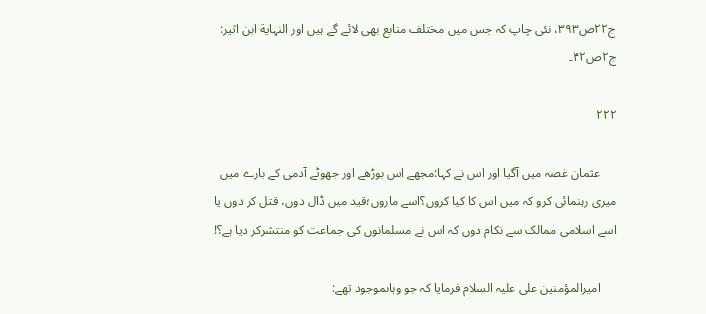ج۲۲ص۳۹۳، نئی چاپ کہ جس میں مختلف منابع بھی لائے گے ہیں اور النہایة ابن اثیر: ج۲ص۴۲۔

۲۲۲

     عثمان غصہ میں آگیا اور اس نے کہا:مجھے اس بوڑھے اور جھوٹے آدمی کے بارے میں میری رہنمائی کرو کہ میں اس کا کیا کروں؟اسے ماروں؛قید میں ڈال دوں، قتل کر دوں یا اسے اسلامی ممالک سے نکام دوں کہ اس نے مسلمانوں کی جماعت کو منتشرکر دیا ہے؟!

     امیرالمؤمنین علی علیہ السلام فرمایا کہ جو وہاںموجود تھے: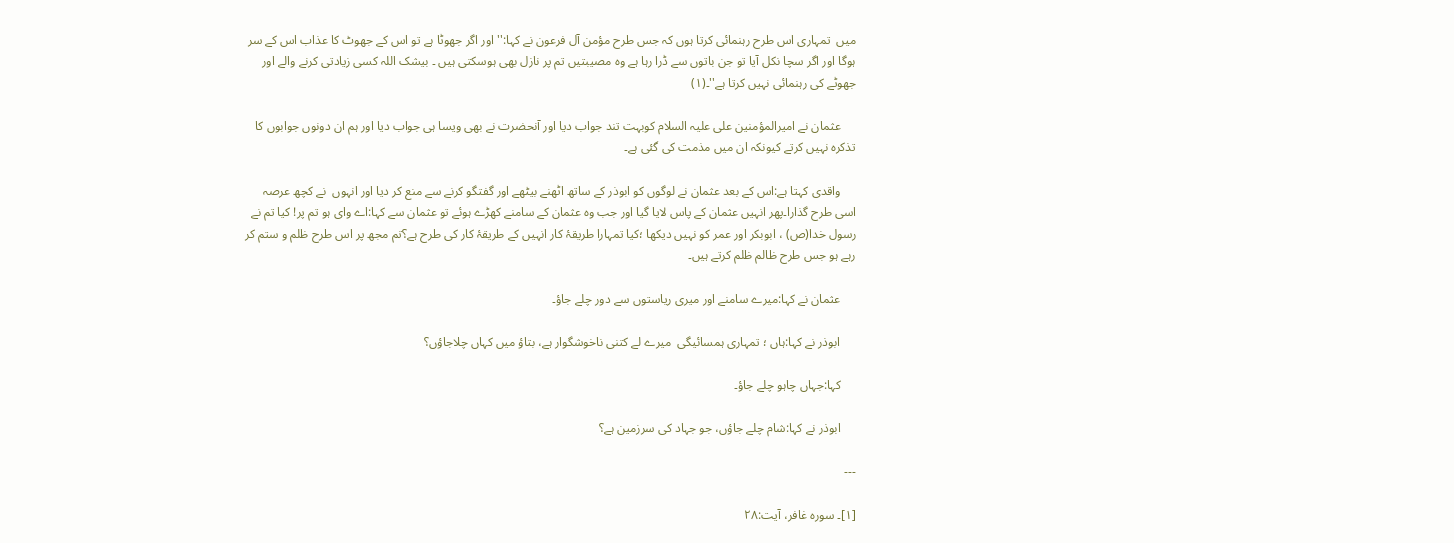میں  تمہاری اس طرح رہنمائی کرتا ہوں کہ جس طرح مؤمن آل فرعون نے کہا:''اور اگر جھوٹا ہے تو اس کے جھوٹ کا عذاب اس کے سر ہوگا اور اگر سچا نکل آیا تو جن باتوں سے ڈرا رہا ہے وہ مصیبتیں تم پر نازل بھی ہوسکتی ہیں ۔ بیشک اللہ کسی زیادتی کرنے والے اور جھوٹے کی رہنمائی نہیں کرتا ہے''۔(۱)

     عثمان نے امیرالمؤمنین علی علیہ السلام کوبہت تند جواب دیا اور آنحضرت نے بھی ویسا ہی جواب دیا اور ہم ان دونوں جوابوں کا تذکرہ نہیں کرتے کیونکہ ان میں مذمت کی گئی ہے۔

     واقدی کہتا ہے:اس کے بعد عثمان نے لوگوں کو ابوذر کے ساتھ اٹھنے بیٹھے اور گفتگو کرنے سے منع کر دیا اور انہوں  نے کچھ عرصہ اسی طرح گذارا۔پھر انہیں عثمان کے پاس لایا گیا اور جب وہ عثمان کے سامنے کھڑے ہوئے تو عثمان سے کہا:اے وای ہو تم پر! کیا تم نے رسول خدا(ص) ، ابوبکر اور عمر کو نہیں دیکھا ؛کیا تمہارا طریقۂ کار انہیں کے طریقۂ کار کی طرح ہے؟تم مجھ پر اس طرح ظلم و ستم کر رہے ہو جس طرح ظالم ظلم کرتے ہیں۔

     عثمان نے کہا:میرے سامنے اور میری ریاستوں سے دور چلے جاؤ۔

     ابوذر نے کہا:ہاں ؛ تمہاری ہمسائیگی  میرے لے کتنی ناخوشگوار ہے، بتاؤ میں کہاں چلاجاؤں؟

     کہا:جہاں چاہو چلے جاؤ۔

     ابوذر نے کہا:شام چلے جاؤں، جو جہاد کی سرزمین ہے؟

---

[۱]۔ سورہ غافر، آیت:۲۸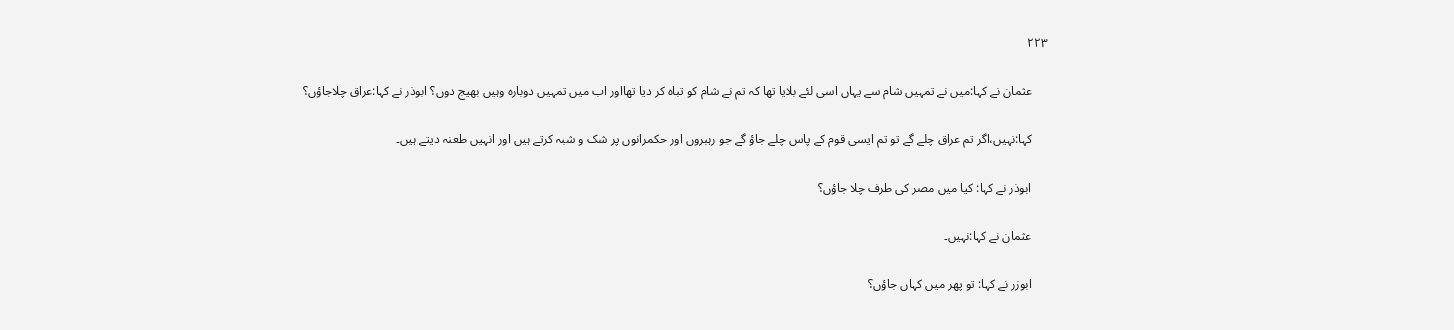۲۲۳

     عثمان نے کہا:میں نے تمہیں شام سے یہاں اسی لئے بلایا تھا کہ تم نے شام کو تباہ کر دیا تھااور اب میں تمہیں دوبارہ وہیں بھیج دوں؟ ابوذر نے کہا:عراق چلاجاؤں؟

     کہا:نہیں،اگر تم عراق چلے گے تو تم ایسی قوم کے پاس چلے جاؤ گے جو رہبروں اور حکمرانوں پر شک و شبہ کرتے ہیں اور انہیں طعنہ دیتے ہیں۔

     ابوذر نے کہا: کیا میں مصر کی طرف چلا جاؤں؟

     عثمان نے کہا:نہیں۔

     ابوزر نے کہا: تو پھر میں کہاں جاؤں؟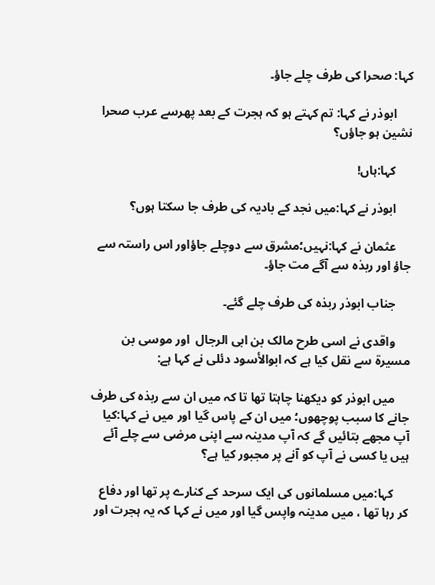کہا: صحرا کی طرف چلے جاؤ۔

     ابوذر نے کہا: تم کہتے ہو کہ ہجرت کے بعد پھرسے عرب صحرا نشین ہو جاؤں؟

     کہا:ہاں!

     ابوذر نے کہا:میں نجد کے بادیہ کی طرف جا سکتا ہوں؟

     عثمان نے کہا:نہیں؛مشرق سے دوچلے جاؤاور اس راستہ سے جاؤ اور ربذہ سے آگے مت جاؤ۔

     جناب ابوذر ربذہ کی طرف چلے گئے۔

     واقدی نے اسی طرح مالک بن ابی الرجال  اور موسی بن مسیرة سے نقل کیا ہے کہ ابوالأسود دئلی نے کہا ہے:

     میں ابوذر کو دیکھنا چاہتا تھا تا کہ میں ان سے ربذہ کی طرف جانے کا سبب پوچھوں؛ میں ان کے پاس گیا اور میں نے کہا:کیا آپ مجھے بتائیں گے کہ آپ مدینہ سے اپنی مرضی سے چلے آئے ہیں یا کسی نے آپ کو آنے پر مجبور کیا ہے؟

     کہا:میں مسلمانوں کی ایک سرحد کے کنارے پر تھا اور دفاع کر رہا تھا ، میں مدینہ واپس گیا اور میں نے کہا کہ یہ ہجرت اور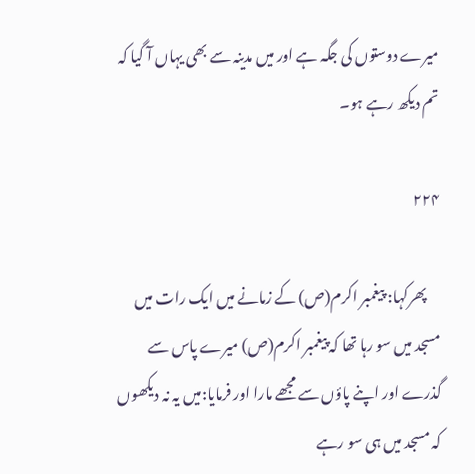میرے دوستوں کی جگہ ہے اور میں مدینہ سے بھی یہاں آ گیا کہ تم دیکھ رہے ہو۔

۲۲۴

     پھرکہا: پیغمبر اکرم(ص) کے زمانے میں ایک رات میں مسجد میں سو رہا تھا کہ پیغمبر اکرم(ص) میرے پاس سے گذرے اور اپنے پاؤں سے مجھے مارا اور فرمایا:میں یہ نہ دیکھوں کہ مسجد میں ہی سو رہے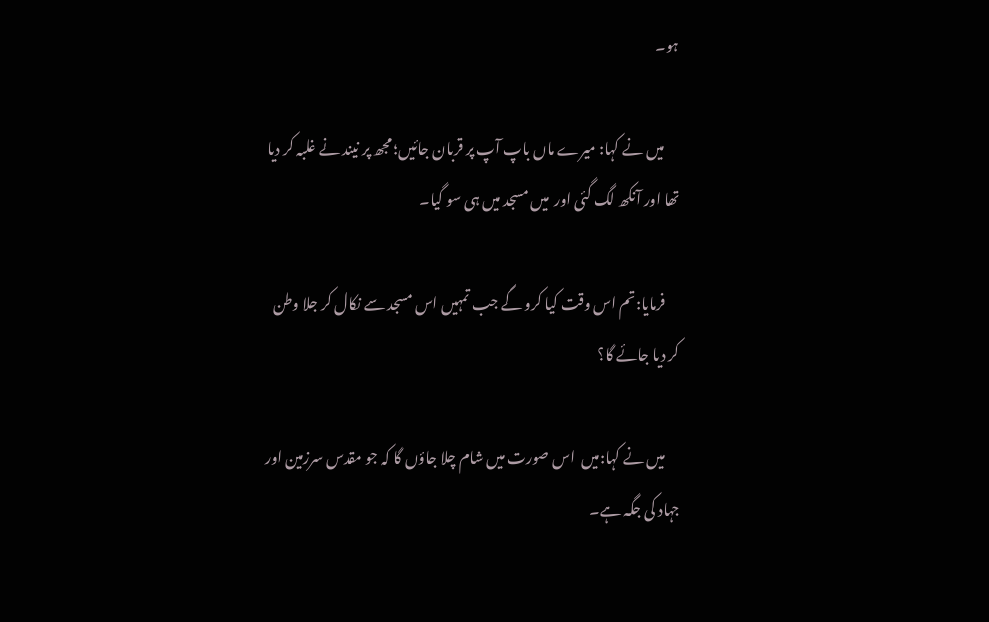ہو۔

     میں نے کہا: میرے ماں باپ آپ پر قربان جائیں؛ مجھ پر نیند نے غلبہ کر دیا تھا اور آنکھ لگ گئی اور  میں مسجد میں ہی سو گیا۔

     فرمایا:تم اس وقت کیا کرو گے جب تمہیں اس مسجد سے نکال کر جلا وطن کر دیا جائے گا؟

     میں نے کہا:میں  اس صورت میں شام چلا جاؤں گا کہ جو مقدس سرزمین اور جہاد کی جگہ ہے۔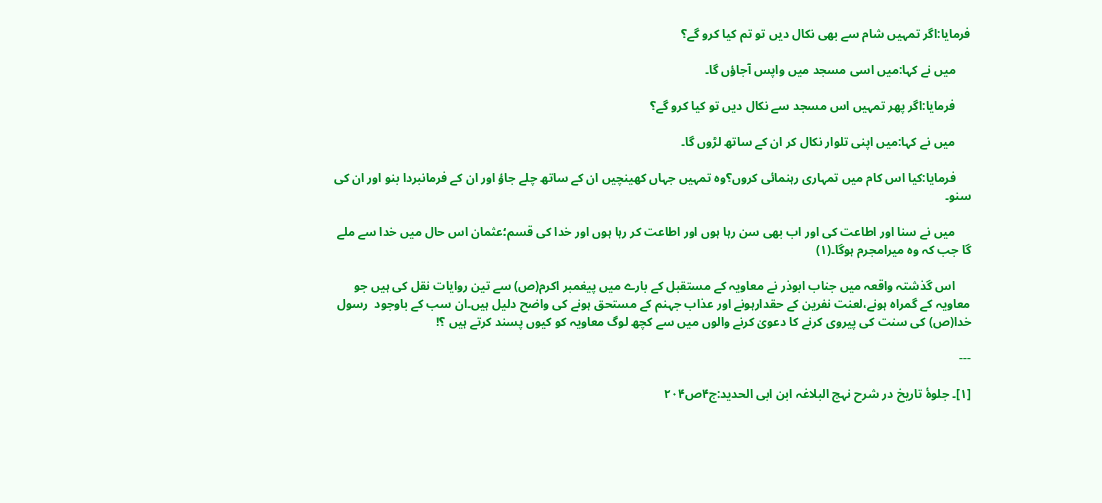فرمایا:اگر تمہیں شام سے بھی نکال دیں تو تم کیا کرو گے؟

     میں نے کہا:میں اسی مسجد میں واپس آجاؤں گا۔

     فرمایا:اگر پھر تمہیں اس مسجد سے نکال دیں تو کیا کرو گے؟

     میں نے کہا:میں اپنی تلوار نکال کر ان کے ساتھ لڑوں گا۔

     فرمایا:کیا اس کام میں تمہاری رہنمائی کروں؟وہ تمہیں جہاں کھینچیں ان کے ساتھ چلے جاؤ اور ان کے فرمانبردا بنو اور ان کی سنو۔

     میں نے سنا اور اطاعت کی اور اب بھی سن رہا ہوں اور اطاعت کر رہا ہوں اور خدا کی قسم؛عثمان اس حال میں خدا سے ملے گا جب کہ وہ میرامجرم ہوگا۔(۱)

     اس گذشتہ واقعہ میں جناب ابوذر نے معاویہ کے مستقبل کے بارے میں پیغمبر اکرم(ص) سے تین روایات نقل کی ہیں جو معاویہ کے گمراہ ہونے،لعنت نفرین کے حقدارہونے اور عذاب جہنم کے مستحق ہونے کی واضح دلیل ہیں۔ان سب کے باوجود  رسول خدا(ص) کی سنت کی پیروی کرنے کا دعویٰ کرنے والوں میں سے کچھ لوگ معاویہ کو کیوں پسند کرتے ہیں ؟!

---

[۱]۔ جلوۂ تاریخ در شرح نہج البلاغہ ابن ابی الحدید:ج۴ص۲۰۴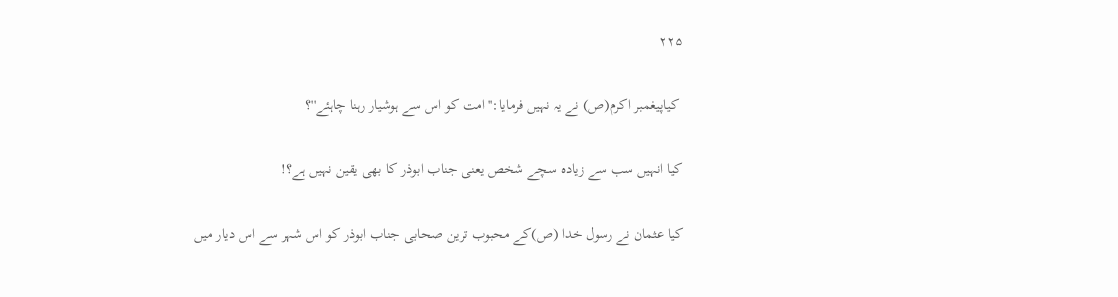۲۲۵

 کیاپیغمبر اکرم(ص) نے یہ نہیں فرمایا:''امت کو اس سے ہوشیار رہنا چاہئے''؟

کیا انہیں سب سے زیادہ سچے شخص یعنی جناب ابوذر کا بھی یقین نہیں ہے؟!

کیا عثمان نے رسول خدا (ص)کے محبوب ترین صحابی جناب ابوذر کو اس شہر سے اس دیار میں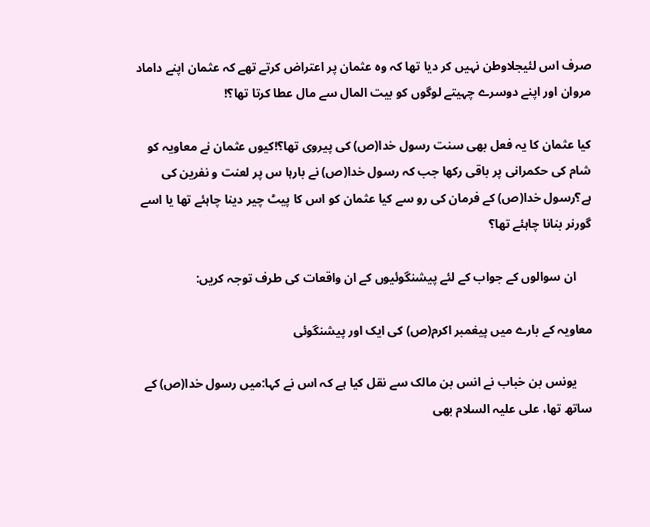صرف اس لئیجلاوطن نہیں کر دیا تھا کہ وہ عثمان پر اعتراض کرتے تھے کہ عثمان اپنے داماد مروان اور اپنے دوسرے چہیتے لوگوں کو بیت المال سے مال عطا کرتا تھا؟!

کیا عثمان کا یہ فعل بھی سنت رسول خدا(ص) کی پیروی تھا؟!کیوں عثمان نے معاویہ کو شام کی حکمرانی پر باقی رکھا جب کہ رسول خدا(ص) نے بارہا س پر لعنت و نفرین کی ہے؟رسول خدا(ص) کے فرمان کی رو سے کیا عثمان کو اس کا پیٹ چیر دینا چاہئے تھا یا اسے گورنر بنانا چاہئے تھا؟

     ان سوالوں کے جواب کے لئے پیشنگوئیوں کے ان واقعات کی طرف توجہ کریں:

معاویہ کے بارے میں پیغمبر اکرم(ص) کی ایک اور پیشنگوئی

     یونس بن خباب نے انس بن مالک سے نقل کیا ہے کہ اس نے کہا:میں رسول خدا(ص) کے ساتھ تھا، علی علیہ السلام بھی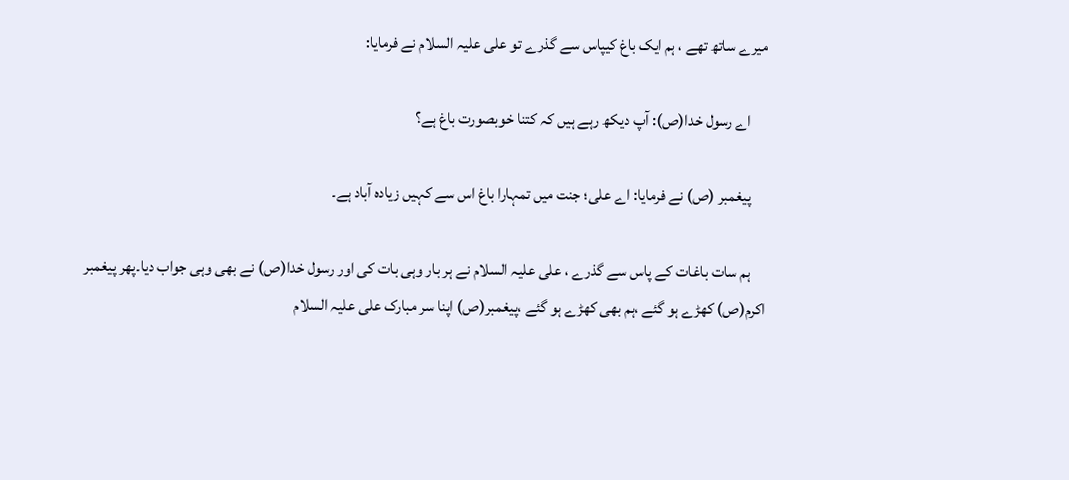میرے ساتھ تھے ، ہم ایک باغ کیپاس سے گذرے تو علی علیہ السلام نے فرمایا:

     اے رسول خدا(ص): آپ دیکھ رہے ہیں کہ کتنا خوبصورت باغ ہے؟

     پیغمبر (ص) نے فرمایا: اے علی؛ جنت میں تمہارا باغ اس سے کہیں زیادہ آباد ہے۔

     ہم سات باغات کے پاس سے گذرے ، علی علیہ السلام نے ہر بار وہی بات کی اور رسول خدا(ص) نے بھی وہی جواب دیا۔پھر پیغمبر اکرم(ص) کھڑے ہو گئے ،ہم بھی کھڑے ہو گئے ،پیغمبر(ص) اپنا سر مبارک علی علیہ السلام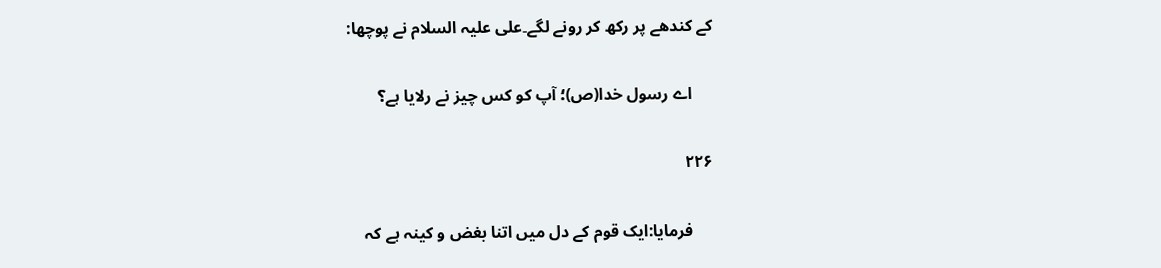کے کندھے پر رکھ کر رونے لگے۔علی علیہ السلام نے پوچھا:

     اے رسول خدا(ص)؛ آپ کو کس چیز نے رلایا ہے؟

۲۲۶

     فرمایا:ایک قوم کے دل میں اتنا بغض و کینہ ہے کہ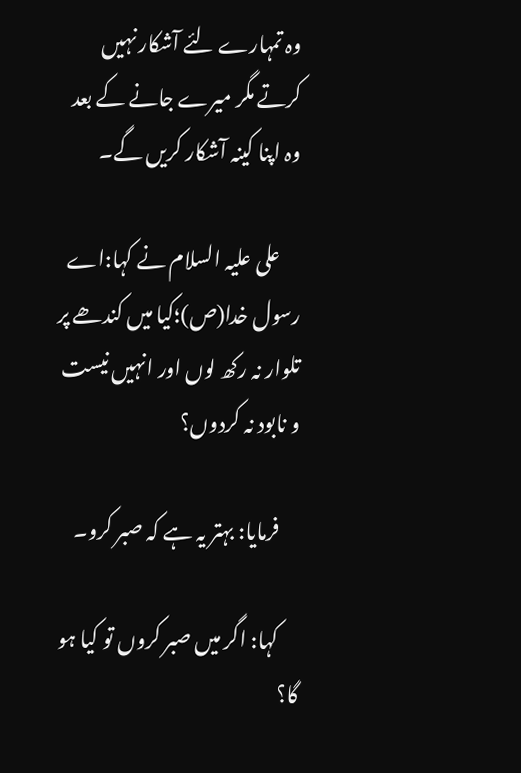وہ تمہارے لئے آشکار نہیں کرتے مگر میرے جانے کے بعد وہ اپنا کینہ آشکار کریں گے۔

     علی علیہ السلام نے کہا:اے رسول خدا(ص)؛کیا میں کندھے پر تلوار نہ رکھ لوں اور انہیں نیست و نابود نہ کردوں؟

     فرمایا: بہتر یہ ہے کہ صبر کرو۔

     کہا: اگر میں صبر کروں تو کیا ہو گا؟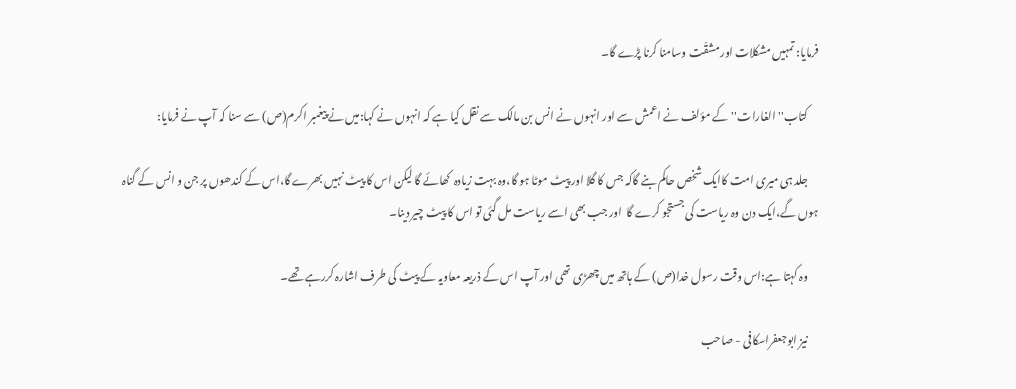فرمایا: تمہیں مشکلات اور مشقّت وسامنا کرنا پڑے گا۔

     کتاب''الغارات''کے مؤلف نے اعمش سے اور انہوں نے انس بن مالک سے نقل کیا ہے کہ انہوں نے کہا:میں نے پیغمبر اکرم(ص) سے سنا کہ آپ نے فرمایا:

     جلد ہی میری امت کاایک شخص حاکم بنے گاکہ جس کا گلا اور پیٹ موٹا ہو گا،وہ بہت زیادہ  کھائے گا لیکن اس کا پیٹ نہیں بھرے گا،اس کے کندھوں پر جن و انس کے گناہ ہوں گے،ایک دن وہ ریاست کی جستجو کرے گا  اور جب بھی اسے ریاست مل گئی تو اس کا پیٹ چیر دینا۔

     وہ کہتا ہے:اس وقت رسول خدا(ص) کے ہاتھ میں چھڑی تھی اور آپ اس کے ذریعہ معاویہ کے پیٹ کی طرف اشارہ کررہے تھے۔

     نیز ابوجعفراسکافی - صاحب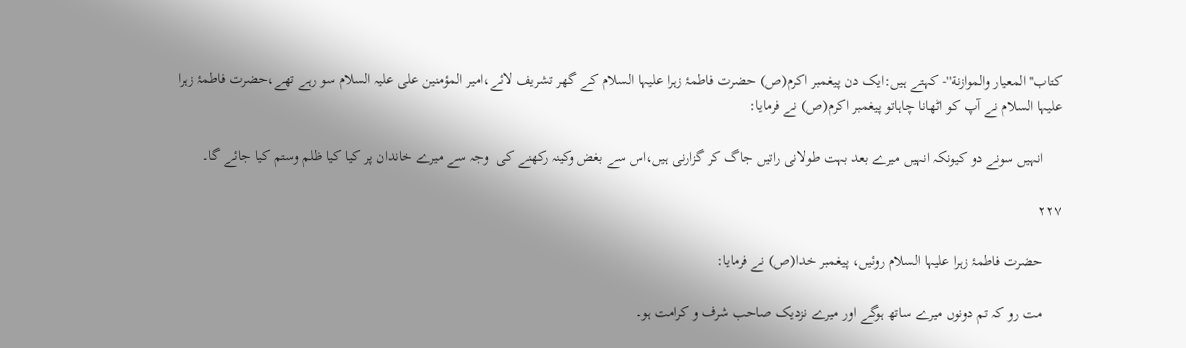کتاب''المعیار والموازنة''- کہتے ہیں:ایک دن پیغمبر اکرم(ص) حضرت فاطمۂ زہرا علیہا السلام کے گھر تشریف لائے،امیر المؤمنین علی علیہ السلام سو رہے تھے،حضرت فاطمۂ زہرا علیہا السلام نے آپ کو اٹھانا چاہاتو پیغمبر اکرم(ص) نے فرمایا:

     انہیں سونے دو کیونکہ انہیں میرے بعد بہت طولانی راتیں جاگ کر گزارنی ہیں،اس سے بغض وکینہ رکھنے کی  وجہ سے میرے خاندان پر کیا کیا ظلم وستم کیا جائے گا۔

۲۲۷

     حضرت فاطمۂ زہرا علیہا السلام روئیں، پیغمبر خدا(ص) نے فرمایا:

     مت رو کہ تم دونوں میرے ساتھ ہوگے اور میرے نزدیک صاحب شرف و کرامت ہو۔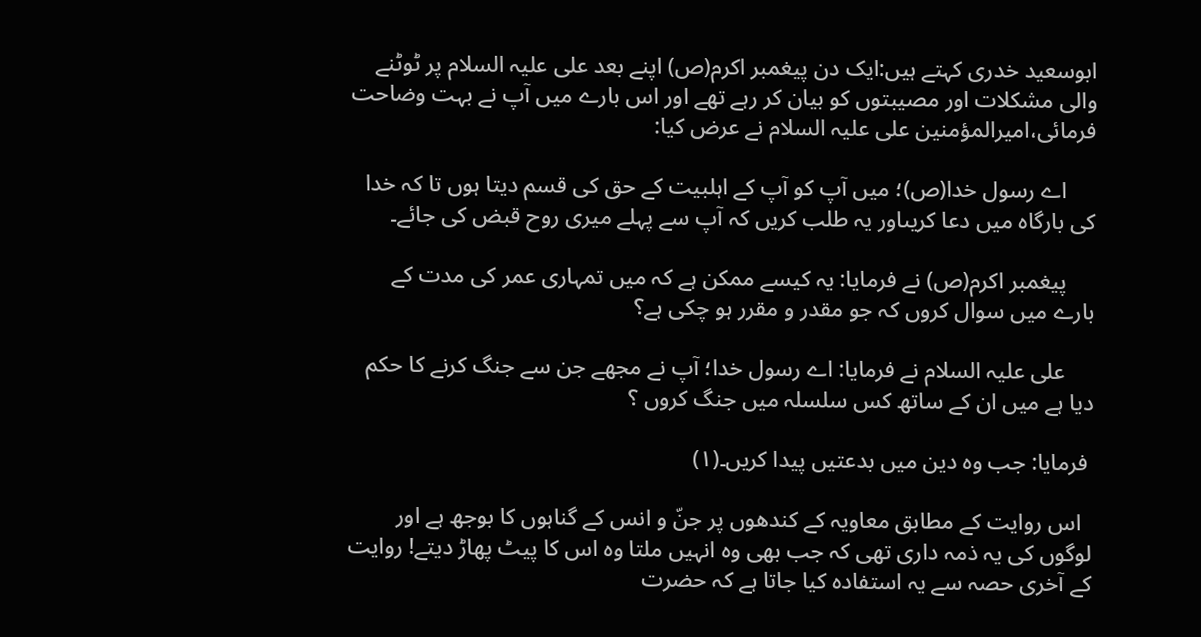ابوسعید خدری کہتے ہیں:ایک دن پیغمبر اکرم(ص) اپنے بعد علی علیہ السلام پر ٹوٹنے والی مشکلات اور مصیبتوں کو بیان کر رہے تھے اور اس بارے میں آپ نے بہت وضاحت فرمائی،امیرالمؤمنین علی علیہ السلام نے عرض کیا:

     اے رسول خدا(ص)؛ میں آپ کو آپ کے اہلبیت کے حق کی قسم دیتا ہوں تا کہ خدا کی بارگاہ میں دعا کریںاور یہ طلب کریں کہ آپ سے پہلے میری روح قبض کی جائے۔

     پیغمبر اکرم(ص) نے فرمایا: یہ کیسے ممکن ہے کہ میں تمہاری عمر کی مدت کے بارے میں سوال کروں کہ جو مقدر و مقرر ہو چکی ہے؟

     علی علیہ السلام نے فرمایا: اے رسول خدا؛ آپ نے مجھے جن سے جنگ کرنے کا حکم دیا ہے میں ان کے ساتھ کس سلسلہ میں جنگ کروں ؟

 فرمایا: جب وہ دین میں بدعتیں پیدا کریں۔(۱)

  اس روایت کے مطابق معاویہ کے کندھوں پر جنّ و انس کے گناہوں کا بوجھ ہے اور لوگوں کی یہ ذمہ داری تھی کہ جب بھی وہ انہیں ملتا وہ اس کا پیٹ پھاڑ دیتے! روایت کے آخری حصہ سے یہ استفادہ کیا جاتا ہے کہ حضرت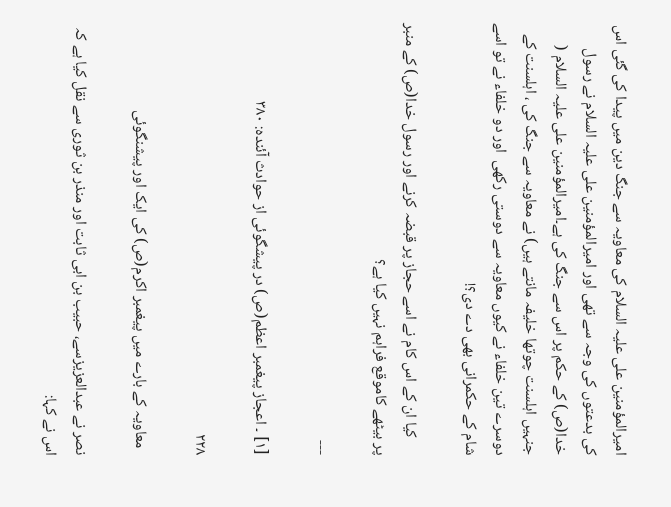امیرالمؤمنین علی علیہ السلام کی معاویہ سے جنگ دین میں پیدا کی گئی اس کی بدعتوں کی وجہ سے تھی اور امیرالمؤمنین علی علیہ السلام نے رسول خدا(ص) کے حکم پر اس سے جنگ کی ہے۔امیرالمؤمنین علی علیہ السلام ( جنہیں اہلسنت چوتھا خلیفہ مانتے ہیں) نے معاویہ سے جنگ کی ، اہلسنت کے دوسرے تین خلفاء نے کیوں معاویہ سے دوستی رکھی  اور دو خلفاء نے تو اسے شام کے حکمرانی بھی دے دی؟!

     کیا ان کے اس کام نے اسے حجاز پر قبضہ کرنے اور رسول خدا(ص) کے منبر پر بیٹھے کاموقع فراہم نہیں کیا ہے؟

---

[۱] ۔ اعجاز پیغمبر اعظم(ص) در پیشگوئی از حوادث آئندہ: ۳۸۰

۲۲۸

  معاویہ کے بارے میں پیغمبر اکرم(ص) کی ایک اور پیشنگوئی

نصر نے عبدالعزیزسے، حبیب بن ابی ثابت اور منذر بن ثوری سے نقل کیا ہے کہ اس نے کہا: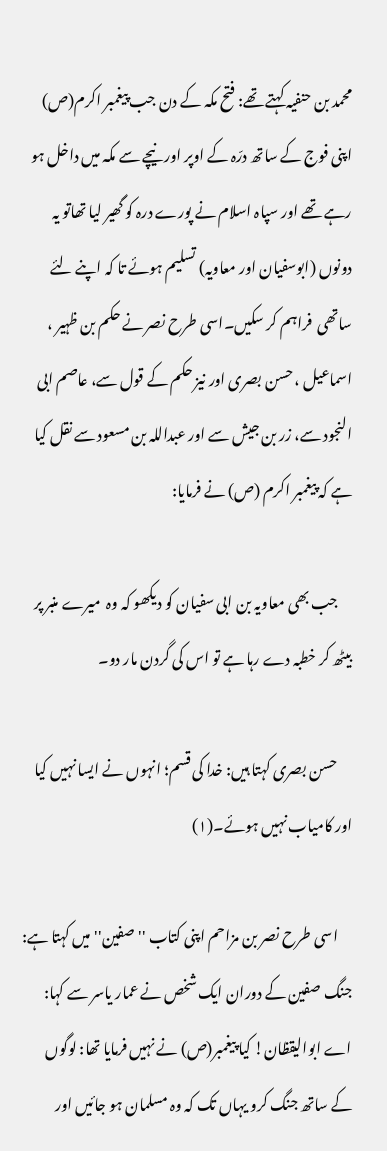محمد بن حنفیہ کہتے تھے: فتح مکہ کے دن جب پیغمبر اکرم(ص) اپنی فوج کے ساتھ درّہ کے اوپر اور نیچے سے مکہ میں داخل ہو رہے تھے اور سپاہ اسلام نے پورے درہ کو گھیر لیا تھاتو یہ دونوں (ابوسفیان اور معاویہ) تسلیم ہوئے تا کہ اپنے لئے ساتھی  فراہم کر سکیں۔اسی طرح نصر نے حکم بن ظہیر ، اسماعیل ، حسن بصری اور نیز حکم کے قول سے، عاصم ابی النجود سے، زر بن جیش سے اور عبداللہ بن مسعود سے نقل کیا ہے کہ پیغمبر اکرم (ص) نے فرمایا:

     جب بھی معاویہ بن ابی سفیان کو دیکھو کہ وہ  میرے منبر پر بیٹھ کر خطبہ دے رہا ہے تو اس کی گردن مار دو۔

     حسن بصری کہتا ہیں: خدا کی قسم؛ انہوں نے ایسا نہیں کیا اور کامیاب نہیں ہوئے۔(۱)

     اسی طرح نصر بن مزاحم اپنی کتاب ''صفین'' میں کہتا ہے: جنگ صفین کے دوران ایک شخص نے عمار یاسر سے کہا: اے ابوالیقظان! کیا پیغمبر(ص) نے نہیں فرمایا تھا: لوگوں کے ساتھ جنگ کرو یہاں تک کہ وہ مسلمان ہو جائیں اور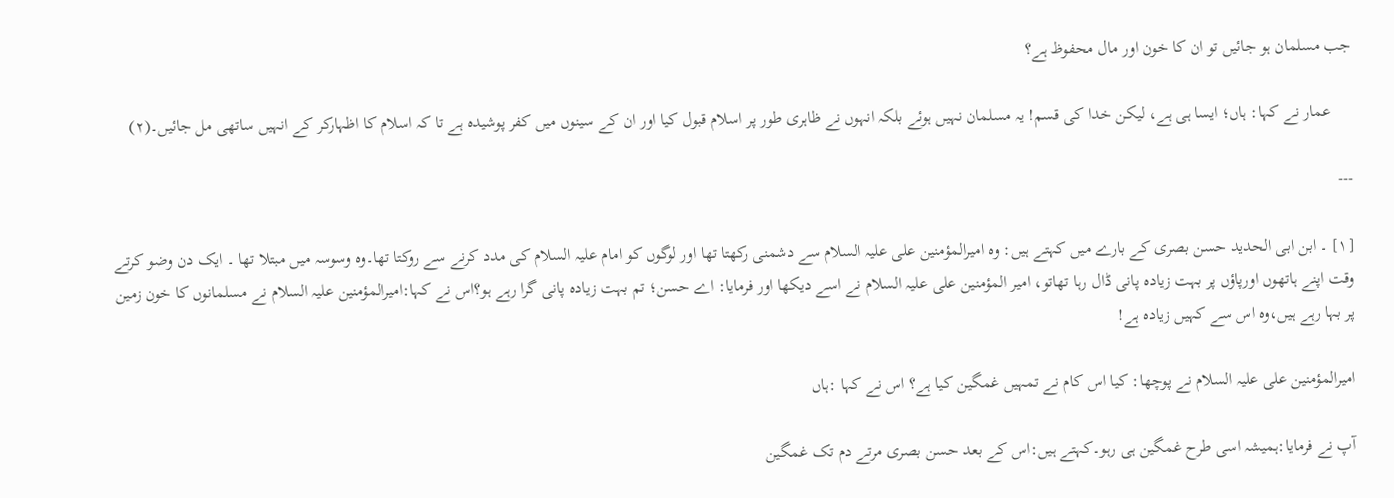جب مسلمان ہو جائیں تو ان کا خون اور مال محفوظ ہے؟

     عمار نے کہا: ہاں؛ ایسا ہی ہے، لیکن خدا کی قسم! یہ مسلمان نہیں ہوئے بلکہ انہوں نے ظاہری طور پر اسلام قبول کیا اور ان کے سینوں میں کفر پوشیدہ ہے تا کہ اسلام کا اظہارکر کے انہیں ساتھی مل جائیں۔(۲)

---

[۱] ۔ ابن ابی الحدید حسن بصری کے بارے میں کہتے ہیں: وہ امیرالمؤمنین علی علیہ السلام سے دشمنی رکھتا تھا اور لوگوں کو امام علیہ السلام کی مدد کرنے سے روکتا تھا۔وہ وسوسہ میں مبتلا تھا ۔ ایک دن وضو کرتے وقت اپنے ہاتھوں اورپاؤں پر بہت زیادہ پانی ڈال رہا تھاتو، امیر المؤمنین علی علیہ السلام نے اسے دیکھا اور فرمایا: اے حسن؛ تم بہت زیادہ پانی گرا رہے ہو؟اس نے کہا:امیرالمؤمنین علیہ السلام نے مسلمانوں کا خون زمین پر بہا رہے ہیں،وہ اس سے کہیں زیادہ ہے!

امیرالمؤمنین علی علیہ السلام نے پوچھا: کیا اس کام نے تمہیں غمگین کیا ہے؟ اس نے کہا :ہاں

آپ نے فرمایا:ہمیشہ اسی طرح غمگین ہی رہو۔کہتے ہیں:اس کے بعد حسن بصری مرتے دم تک غمگین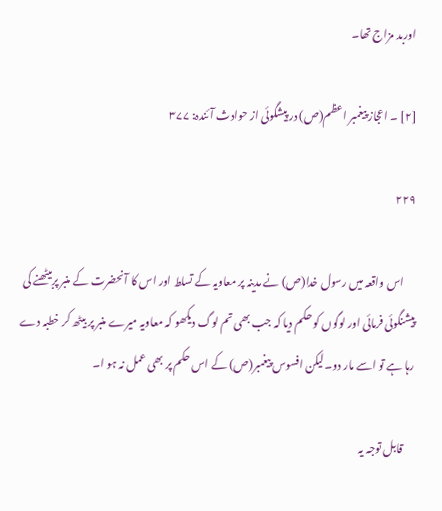اوربد مزاج تھا۔

[۲] ۔ اعجاز پیغمبر اعظم(ص) در پیشگوئی از حوادث آئندہ: ۳۷۷

۲۲۹

     اس واقعہ میں رسول خدا(ص) نے مدینہ پر معاویہ کے تسلط اور اس کا آنحضرت کے منبر پربیٹھنے کی پیشنگوئی فرمائی اور لوگوں کو حکم دیا کہ جب بھی تم لوگ دیکھو کہ معاویہ میرے منبر پر بیٹھ کر خطبہ دے رہا ہے تو اسے مار دو۔لیکن افسوس پیغمبر(ص) کے اس حکم پر بھی عمل نہ ہو ا۔

     قابل توجہ یہ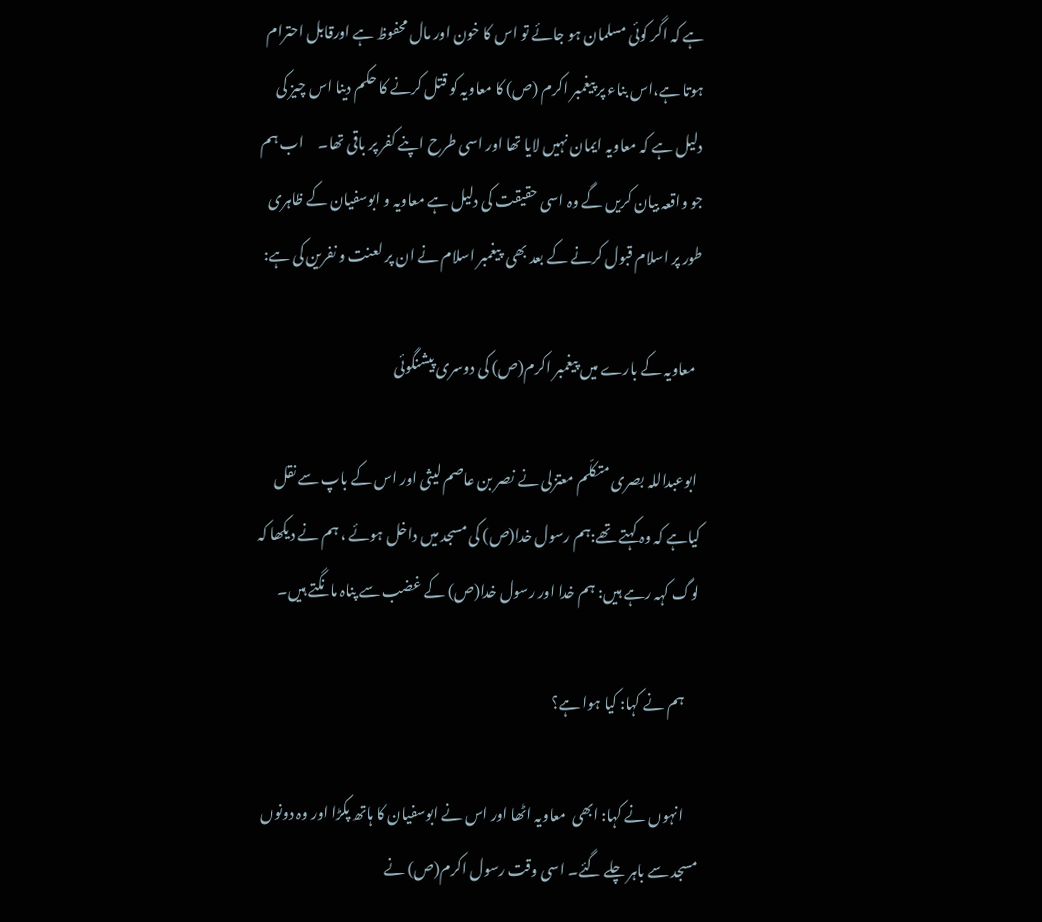ہے کہ اگر کوئی مسلمان ہو جائے تو اس کا خون اور مال محفوظ ہے اورقابل احترام ہوتا ہے،اس بناء پر پیغمبر اکرم (ص) کا معاویہ کو قتل کرنے کا حکم دینا اس چیز کی دلیل ہے کہ معاویہ ایمان نہیں لایا تھا اور اسی طرح اپنے کفر پر باقی تھا۔     اب ہم جو واقعہ بیان کریں گے وہ اسی حقیقت کی دلیل ہے معاویہ و ابوسفیان کے ظاہری طور پر اسلام قبول کرنے کے بعد بھی  پیغمبر اسلام نے ان پر لعنت و نفرین کی ہے:

  معاویہ کے بارے میں پیغمبر اکرم(ص) کی دوسری پیشنگوئی

 ابوعبداللہ بصری متکلّم معتزلی نے نصر بن عاصم لیثی اور اس کے باپ سے نقل کیاہے کہ وہ کہتے تھے:ہم رسول خدا(ص) کی مسجد میں داخل ہوئے ، ہم نے دیکھا کہ لوگ کہہ رہے ہیں: ہم خدا اور رسول خدا(ص) کے غضب سے پناہ مانگتے ہیں۔

     ہم نے کہا: کیا ہوا ہے؟

     انہوں نے کہا: ابھی  معاویہ اٹھا اور اس نے ابوسفیان کا ہاتھ پکڑا اور وہ دونوں مسجد سے باہر چلے گئے۔ اسی وقت رسول اکرم(ص) نے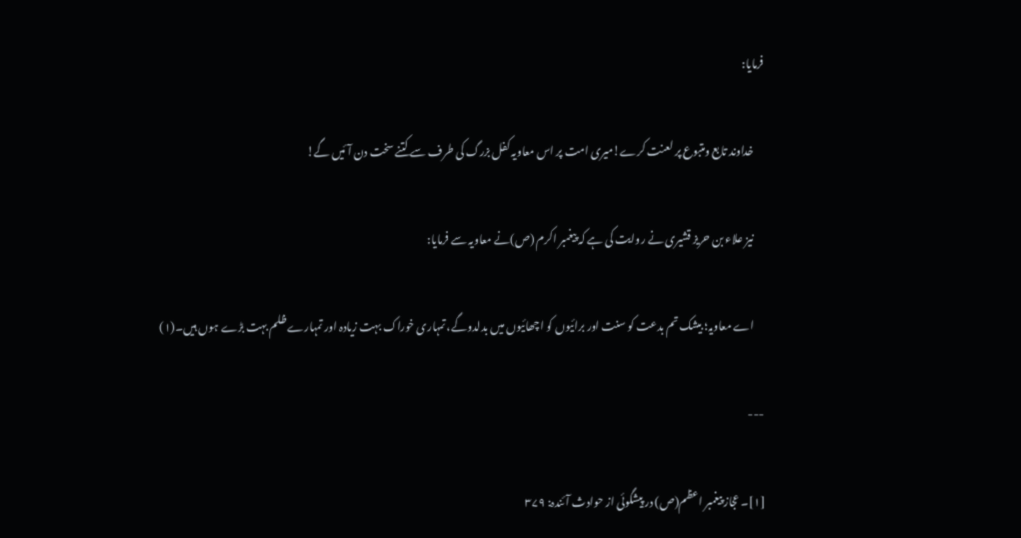فرمایا:

     خداوند تابع ومتبوع پر لعنت کرے!میری امت پر اس معاویہ کفل بزرگ کی طرف سے کتنے سخت دن آئیں گے!

     نیز علاء بن حریز قشیری نے روایت کی ہے کہ پیغمبر اکرم (ص)نے معاویہ سے فرمایا:

     اے معاویہ؛ بیشک تم بدعت کو سنت اور برائیوں کو اچھائیوں میں بدلدوگے، تمہاری خوراک بہت زیادہ اور تمہارے ظلم بہت بڑے ہوں ہیں۔(۱)

---

[۱]۔ عجاز پیغمبر اعظم(ص) در پیشگوئی از حوادث آئندہ: ۳۷۹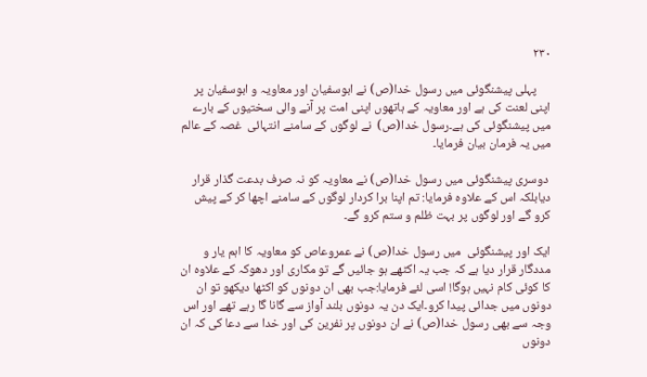۲۳۰

     پہلی پیشنگوئی میں رسول خدا(ص) نے ابوسفیان اور معاویہ و ابوسفیان پر اپنی لعنت کی ہے اور معاویہ کے ہاتھوں اپنی امت پر آنے والی سختیوں کے بارے میں پیشنگوئی کی ہے۔رسول خدا(ص)  نے لوگوں کے سامنے انتہائی  غصہ کے عالم میں یہ فرمان بیان فرمایا۔

 دوسری پیشنگوئی میں رسول خدا(ص) نے معاویہ کو نہ صرف بدعت گذار قرار دیابلکہ اس کے علاوہ فرمایا: تم اپنا برا کردار لوگوں کے سامنے اچھا کر کے پیش کرو گے اور لوگوں پر بہت ظلم و ستم کرو گے۔

ایک اور پیشنگوئی  میں رسول خدا(ص) نے عمروعاص کو معاویہ کا اہم یار و مددگار قرار دیا ہے کہ جب یہ اکٹھے ہو جائیں گے تو مکاری اور دھوکہ کے علاوہ ان کا کوئی کام نہیں ہوگا! اسی لئے فرمایا:جب بھی ان دونوں کو اکٹھا دیکھو تو ان دونوں میں جدائی پیدا کرو۔ایک دن یہ دونوں بلند آواز سے گانا گا رہے تھے اور اس وجہ سے بھی رسول خدا(ص) نے ان دونوں پر نفرین کی اور خدا سے دعا کی کہ ان دونوں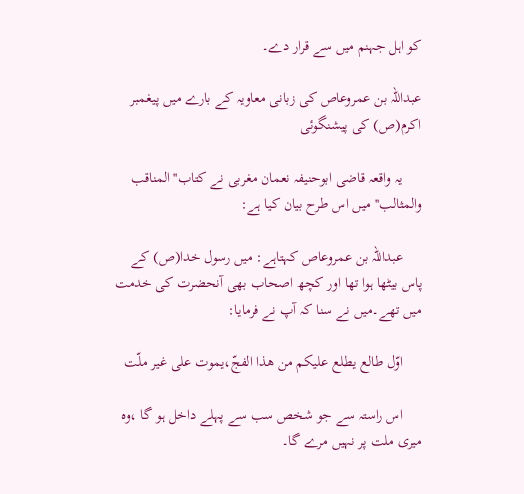کو اہل جہنم میں سے قرار دے۔

عبداللہ بن عمروعاص کی زبانی معاویہ کے بارے میں پیغمبر اکرم(ص) کی پیشنگوئی

     یہ واقعہ قاضی ابوحنیفہ نعمان مغربی نے کتاب''المناقب والمثالب'' میں اس طرح بیان کیا ہے:

     عبداللہ بن عمروعاص کہتاہے: میں رسول خدا(ص) کے پاس بیٹھا ہوا تھا اور کچھ اصحاب بھی آنحضرت کی خدمت میں تھے۔میں نے سنا کہ آپ نے فرمایا:

     اوّل طالع یطلع علیکم من هذا الفجّ،یموت علی غیر ملّت

     اس راستہ سے جو شخص سب سے پہلے داخل ہو گا ،وہ میری ملت پر نہیں مرے گا۔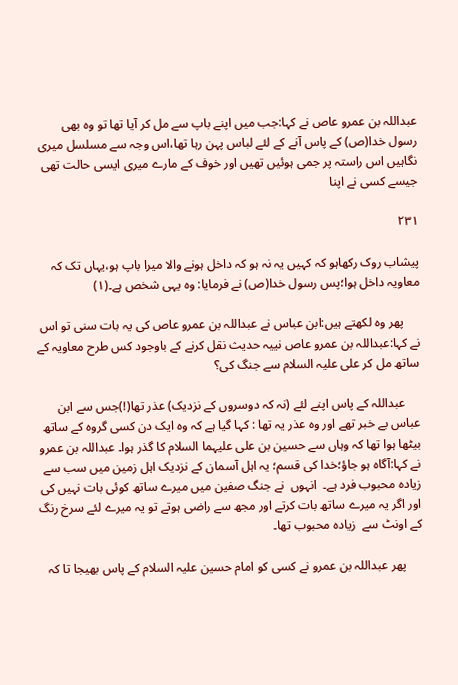عبداللہ بن عمرو عاص نے کہا:جب میں اپنے باپ سے مل کر آیا تھا تو وہ بھی رسول خدا(ص) کے پاس آنے کے لئے لباس پہن رہا تھا،اس وجہ سے مسلسل میری نگاہیں اس راستہ پر جمی ہوئیں تھیں اور خوف کے مارے میری ایسی حالت تھی جیسے کسی نے اپنا

۲۳۱

پیشاب روک رکھاہو کہ کہیں یہ نہ ہو کہ داخل ہونے والا میرا باپ ہو،یہاں تک کہ معاویہ داخل ہوا؛پس رسول خدا(ص) نے فرمایا: وہ یہی شخص ہے۔(۱)

     پھر وہ لکھتے ہیں:ابن عباس نے عبداللہ بن عمرو عاص کی یہ بات سنی تو اس نے کہا:عبداللہ بن عمرو عاص نییہ حدیث نقل کرنے کے باوجود کس طرح معاویہ کے ساتھ مل کر علی علیہ السلام سے جنگ کی؟

     عبداللہ کے پاس اپنے لئے (نہ کہ دوسروں کے نزدیک) عذر تھا(!)جس سے ابن عباس بے خبر تھے اور وہ عذر یہ تھا : کہا گیا ہے کہ وہ ایک دن کسی گروہ کے ساتھ بیٹھا ہوا تھا کہ وہاں سے حسین بن علی علیہما السلام کا گذر ہوا۔ عبداللہ بن عمرو نے کہا:آگاہ ہو جاؤ؛خدا کی قسم؛ یہ اہل آسمان کے نزدیک اہل زمین میں سب سے زیادہ محبوب فرد ہے۔  انہوں  نے جنگ صفین میں میرے ساتھ کوئی بات نہیں کی اور اگر یہ میرے ساتھ بات کرتے اور مجھ سے راضی ہوتے تو یہ میرے لئے سرخ رنگ کے اونٹ سے  زیادہ محبوب تھا۔

     پھر عبداللہ بن عمرو نے کسی کو امام حسین علیہ السلام کے پاس بھیجا تا کہ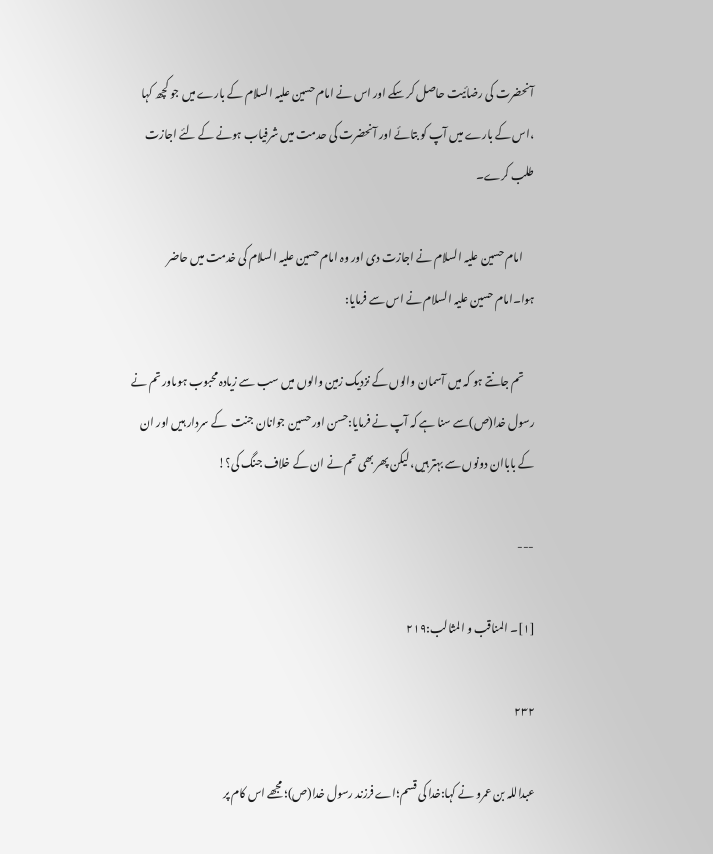آنحضرت کی رضائیت حاصل کر سکے اور اس نے امام حسین علیہ السلام کے بارے میں جو کچھ کہا ،اس کے بارے میں آپ کو بتائے اور آنحضرت کی حدمت میں شرفیاب ہونے کے لئے اجازت طلب کرے۔

     امام حسین علیہ السلام نے اجازت دی اور وہ امام حسین علیہ السلام کی خدمت میں حاضر ہوا۔امام حسین علیہ السلام نے اس سے فرمایا:

     تم جانتے ہو کہ میں آسمان والوں کے نزدیک زمین والوں میں سب سے زیادہ محبوب ہوںاور تم نے رسول خدا(ص)سے سنا ہے کہ آپ نے فرمایا:حسن اور حسین جوانان جنت  کے سردار ہیں اور ان کے باباان دونوں سے بہتر ہیں، لیکن پھر بھی تم نے ان کے خلاف جنگ کی؟!

---

[۱]۔ المناقب و المثالب:۲۱۹

۲۳۲

عبداللہ بن عمرو نے کہا:خدا کی قسم؛اے فرزند رسول خدا(ص)؛ مجھے اس کام پر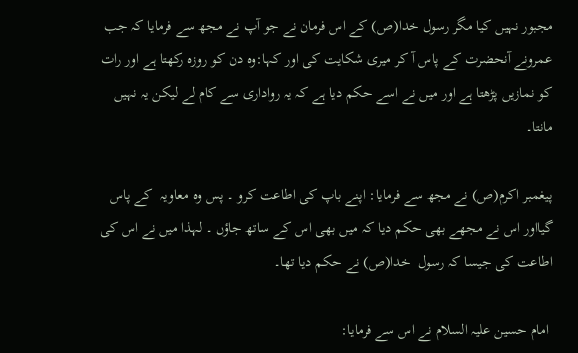مجبور نہیں کیا مگر رسول خدا(ص) کے اس فرمان نے جو آپ نے مجھ سے فرمایا کہ جب عمرونے آنحضرت کے پاس آ کر میری شکایت کی اور کہا:وہ دن کو روزہ رکھتا ہے اور رات کو نمازیں پڑھتا ہے اور میں نے اسے حکم دیا ہے کہ یہ رواداری سے کام لے لیکن یہ نہیں مانتا۔

پیغمبر اکرم(ص) نے مجھ سے فرمایا: اپنے باپ کی اطاعت کرو ۔ پس وہ معاویہ  کے پاس گیااور اس نے مجھے بھی حکم دیا کہ میں بھی اس کے ساتھ جاؤں ۔ لہذا میں نے اس کی اطاعت کی جیسا کہ رسول  خدا(ص) نے حکم دیا تھا۔

 امام حسین علیہ السلام نے اس سے فرمایا: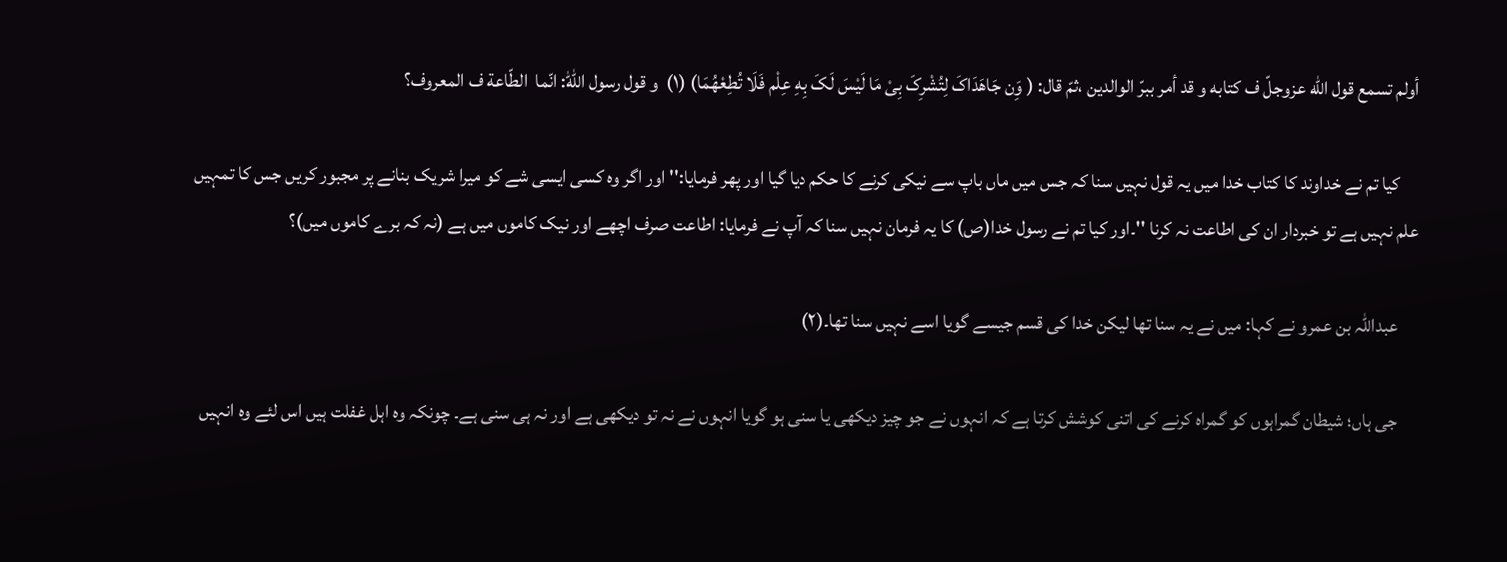أولم تسمع قول اللّٰه عزوجلّ ف کتابه و قد أمر ببرّ الوالدین ،ثمّ قال: ( وَِن جَاهَدَاکَ لِتُشْرِکَ بِیْ مَا لَیْسَ لَکَ بِهِ عِلْم فَلَا تُطِعْهُمَا) (۱)  و قول رسول اللهّٰ: انّما  الطّاعة ف المعروف؟

     کیا تم نے خداوند کا کتاب خدا میں یہ قول نہیں سنا کہ جس میں ماں باپ سے نیکی کرنے کا حکم دیا گیا اور پھر فرمایا:''اور اگر وہ کسی ایسی شے کو میرا شریک بنانے پر مجبور کریں جس کا تمہیں علم نہیں ہے تو خبردار ان کی اطاعت نہ کرنا ''۔اور کیا تم نے رسول خدا(ص) کا یہ فرمان نہیں سنا کہ آپ نے فرمایا: اطاعت صرف اچھے اور نیک کاموں میں ہے (نہ کہ برے کاموں میں)؟

     عبداللہ بن عمرو نے کہا: میں نے یہ سنا تھا لیکن خدا کی قسم جیسے گویا اسے نہیں سنا تھا۔(۲)

     جی ہاں؛ شیطان گمراہوں کو گمراہ کرنے کی اتنی کوشش کرتا ہے کہ انہوں نے جو چیز دیکھی یا سنی ہو گویا انہوں نے نہ تو دیکھی ہے اور نہ ہی سنی ہے۔ چونکہ وہ اہل غفلت ہیں اس لئے وہ انہیں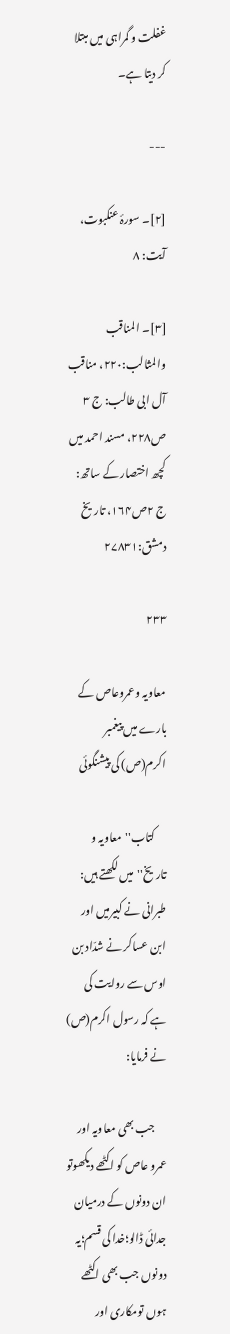غفلت و گمراہی میں مبتلا کر دیتا ہے۔

---

[۲]۔ سورۂ عنکبوت، آیت: ۸

[۳]۔ المناقب والمثالب:۲۲۰، مناقب آل ابی طالب: ج ۳ ص۲۲۸، مسند احمد میں کچھ اختصار کے ساتھ: ج ۲ص۱۶۴، تاریخ دمشق:۲۷۸۳۱

۲۳۳

معاویہ وعمروعاص کے بارے میں پیغمبر اکرم(ص) کی پیشنگوئی

     کتاب''معاویہ و تاریخ''میں لکھتے ہیں: طبرانی نے کبیرمیں اور ابن عساکر نے شدّاد بن اوس سے روایت کی ہے کہ رسول اکرم(ص) نے فرمایا:

     جب بھی معاویہ اور عمرو عاص کو اکٹھے دیکھوتو ان دونوں کے درمیان جدائی ڈالو؛خدا کی قسم؛یہ دونوں جب بھی اکٹھے ہوں تومکاری اور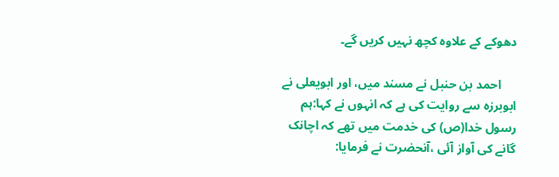دھوکے کے علاوہ کچھ نہیں کریں گے۔

     احمد بن حنبل نے مسند میں، اور ابویعلی نے ابوبرزہ سے روایت کی ہے کہ انہوں نے کہا:ہم رسول خدا(ص) کی خدمت میں تھے کہ اچانک گانے کی آواز آئی ،آنحضرت نے فرمایا: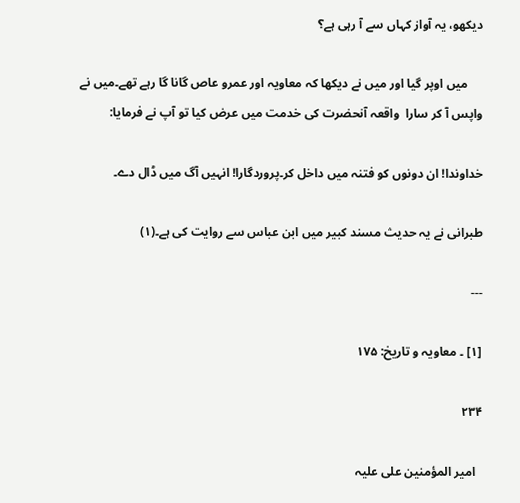دیکھو، یہ آواز کہاں سے آ رہی ہے؟

     میں اوپر گیا اور میں نے دیکھا کہ معاویہ اور عمرو عاص گانا گا رہے تھے۔میں نے واپس آ کر سارا  واقعہ آنحضرت کی خدمت میں عرض کیا تو آپ نے فرمایا:

خداوندا! ان دونوں کو فتنہ میں داخل کر۔پروردگارا! انہیں آگ میں ڈال دے۔

طبرانی نے یہ حدیث مسند کبیر میں ابن عباس سے روایت کی ہے۔(۱)

---

[۱] ۔ معاویہ و تاریخ: ۱۷۵

۲۳۴

  امیر المؤمنین علی علیہ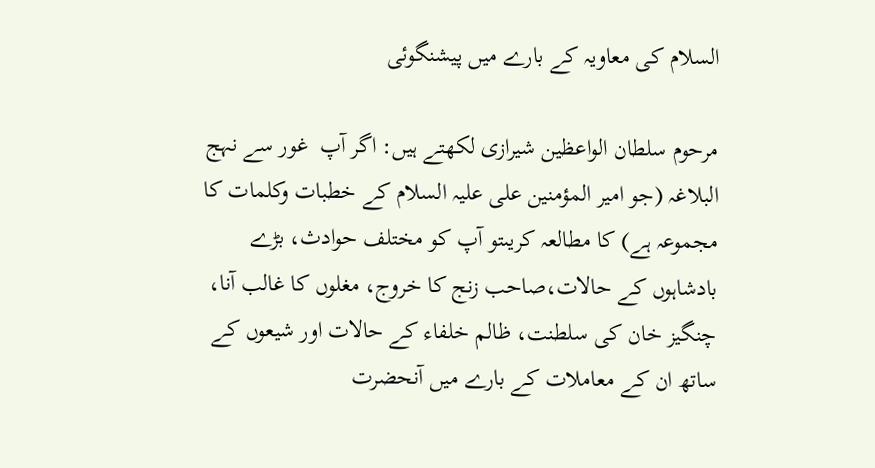السلام کی معاویہ کے بارے میں پیشنگوئی

مرحوم سلطان الواعظین شیرازی لکھتے ہیں: اگر آپ  غور سے نہج البلاغہ (جو امیر المؤمنین علی علیہ السلام کے خطبات وکلمات کا مجموعہ ہے) کا مطالعہ کریںتو آپ کو مختلف حوادث، بڑے بادشاہوں کے حالات،صاحب زنج کا خروج، مغلوں کا غالب آنا، چنگیز خان کی سلطنت، ظالم خلفاء کے حالات اور شیعوں کے ساتھ ان کے معاملات کے بارے میں آنحضرت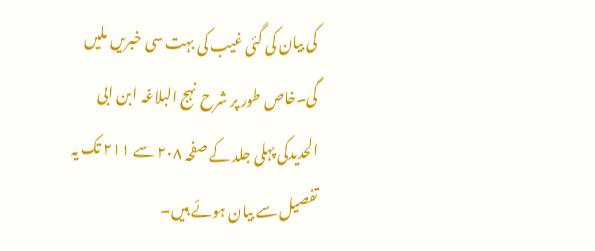کی بیان کی گئی غیب کی بہت سی خبریں ملیں گی۔خاص طور پر شرح نہج البلاغہ ابن ابی الحدیدکی پہلی جلد کے صفحہ ۲۰۸ سے ۲۱۱ تک یہ تفصیل سے بیان ہوئے ہیں۔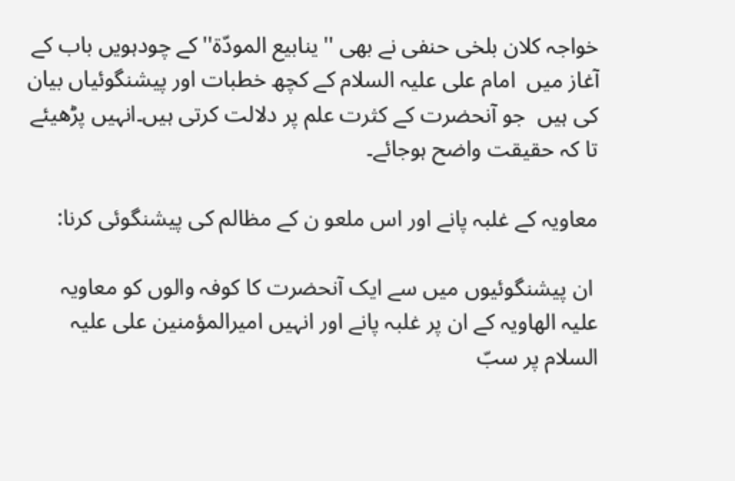خواجہ کلان بلخی حنفی نے بھی ''ینابیع المودّة''کے چودہویں باب کے آغاز میں  امام علی علیہ السلام کے کچھ خطبات اور پیشنگوئیاں بیان کی ہیں  جو آنحضرت کے کثرت علم پر دلالت کرتی ہیں۔انہیں پڑھیئے تا کہ حقیقت واضح ہوجائے۔

معاویہ کے غلبہ پانے اور اس ملعو ن کے مظالم کی پیشنگوئی کرنا:

 ان پیشنگوئیوں میں سے ایک آنحضرت کا کوفہ والوں کو معاویہ علیہ الھاویہ کے ان پر غلبہ پانے اور انہیں امیرالمؤمنین علی علیہ السلام پر سبّ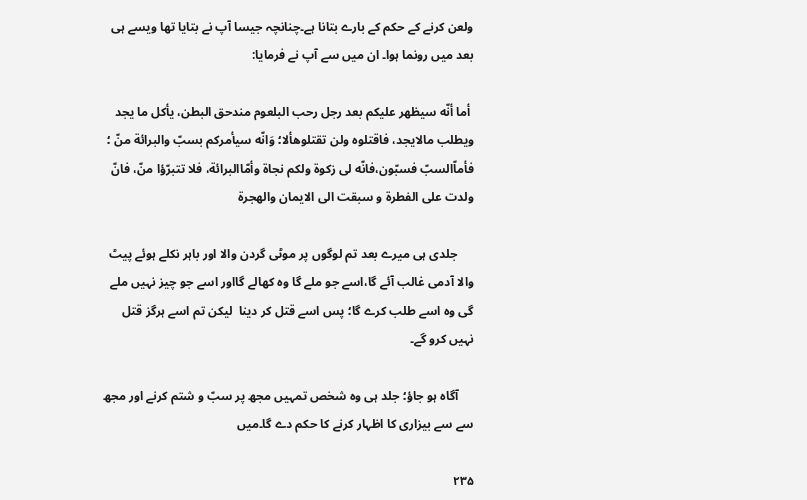ولعن کرنے کے حکم کے بارے بتانا ہے۔چنانچہ جیسا آپ نے بتایا تھا ویسے ہی بعد میں رونما ہوا۔ ان میں سے آپ نے فرمایا:

 أما أنّه سیظهر علیکم بعد رجل رحب البلعوم مندحق البطن، یأکل ما یجد ویطلب مالایجد، فاقتلوه ولن تقتلوهألا؛ وَانّه سیأمرکم بسبّ والبرائة منّ ؛ فأماّالسبّ فسبّون،فانّه لی زکوة ولکم نجاة وأمّاالبرائة، فلا تتبرّؤا منّ، فانّ ولدت علی الفطرة و سبقت الی الایمان والهجرة

     جلدی ہی میرے بعد تم لوگوں پر موٹی گردن والا اور باہر نکلے ہوئے پیٹ والا آدمی غالب آئے گا،اسے جو ملے گا وہ کھالے گااور اسے جو چیز نہیں ملے گی وہ اسے طلب کرے گا؛ پس اسے قتل کر دینا  لیکن تم اسے ہرگز قتل نہیں کرو گے۔

     آگاہ ہو جاؤ؛ جلد ہی وہ شخص تمہیں مجھ پر سبّ و شتم کرنے اور مجھ سے سے بیزاری کا اظہار کرنے کا حکم دے گا۔میں

۲۳۵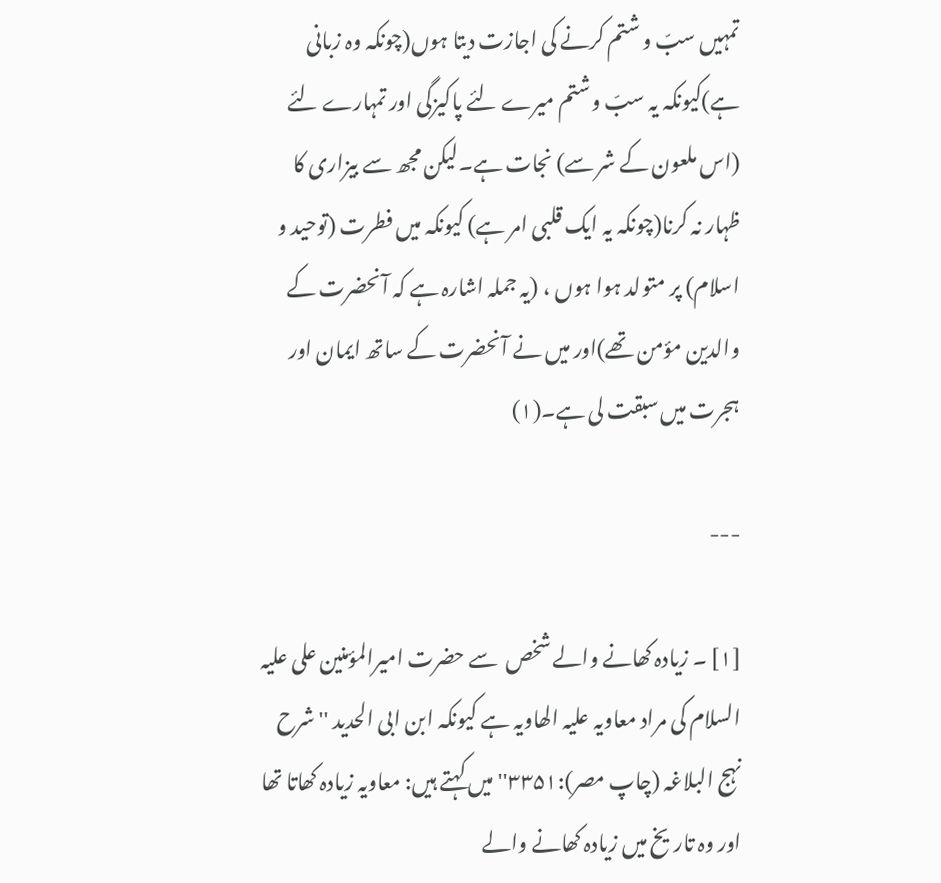تمہیں سبّ و شتم کرنے کی اجازت دیتا ہوں(چونکہ وہ زبانی ہے)کیونکہ یہ سبّ وشتم میرے لئے پاکیزگی اور تمہارے لئے (اس ملعون کے شر سے) نجات ہے۔لیکن مجھ سے بیزاری کا ظہار نہ کرنا(چونکہ یہ ایک قلبی امر ہے) کیونکہ میں فطرت (توحید و اسلام) پر متولد ہوا ہوں ، (یہ جملہ اشارہ ہے کہ آنحضرت کے والدین مؤمن تھے)اور میں نے آنحضرت کے ساتھ ایمان اور ہجرت میں سبقت لی ہے۔(۱)

---

[۱] ۔ زیادہ کھانے والے شخص  سے حضرت امیرالمؤمنین علی علیہ السلام کی مراد معاویہ علیہ الھاویہ ہے کیونکہ ابن ابی الحدید ''شرح نہج البلاغہ (چاپ مصر):۳۳۵۱''میں کہتے ہیں: معاویہ زیادہ کھاتا تھا اور وہ تاریخ میں زیادہ کھانے والے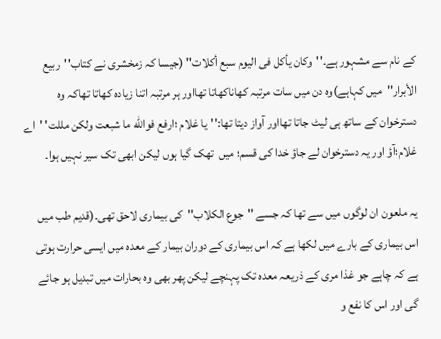کے نام سے مشہور ہے۔''وکان یأکل فی الیوم سبع أکلات'' (جیسا کہ زمخشری نے کتاب''ربیع الأبرار''میں کہاہے)وہ دن میں سات مرتبہ کھاناکھاتا تھااور ہر مرتبہ اتنا زیادہ کھاتا تھاکہ وہ دسترخوان کے ساتھ ہی لیٹ جاتا تھااور آواز دیتا تھا:''یا غلام ؛ارفع فواللّٰه ما شبعت ولکن مللت' 'اے غلام؛آؤ اور یہ دسترخوان لے جاؤ خدا کی قسم؛ میں  تھک گیا ہوں لیکن ابھی تک سیر نہیں ہوا۔

یہ ملعون ان لوگوں میں سے تھا کہ جسے ''جوع الکلاب''کی بیماری لاحق تھی۔(قدیم طب میں اس بیماری کے بارے میں لکھا ہے کہ اس بیماری کے دوران بیمار کے معدہ میں ایسی حرارت ہوتی ہے کہ چاہے جو غذا مری کے ذریعہ معدہ تک پہنچے لیکن پھر بھی وہ بحارات میں تبدیل ہو جائے گی اور اس کا نفع و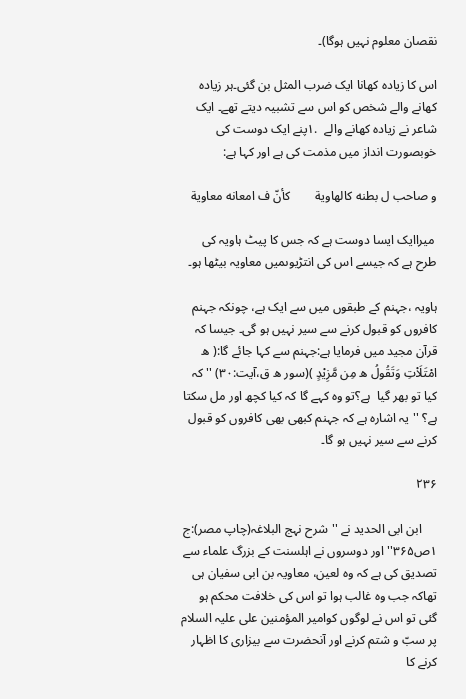نقصان معلوم نہیں ہوگا)۔

اس کا زیادہ کھانا ایک ضرب المثل بن گئی۔ہر زیادہ کھانے والے شخص کو اس سے تشبیہ دیتے تھے۔ ایک شاعر نے زیادہ کھانے والے  .۱پنے ایک دوست کی خوبصورت انداز میں مذمت کی ہے اور کہا ہے:

و صاحب ل بطنه کالهاویة        کأنّ ف امعانه معاویة

 میراایک ایسا دوست ہے کہ جس کا پیٹ ہاویہ کی طرح ہے کہ جیسے اس کی انتڑیوںمیں معاویہ بیٹھا ہو۔

ہاویہ ،جہنم کے طبقوں میں سے ایک ہے، چونکہ جہنم کافروں کو قبول کرنے سے سیر نہیں ہو گی۔ جیسا کہ قرآن مجید میں فرمایا ہے:جہنم سے کہا جائے گا:( ه امْتَلَاْتِ وَتَقُولُ ه مِن مَّزِیْدٍ )(سور ه ق،آیت:٣٠) ''کہ کیا تو بھر گیا  ہے؟تو وہ کہے گا کہ کیا کچھ اور مل سکتا ہے؟ ''یہ اشارہ ہے کہ جہنم کبھی بھی کافروں کو قبول کرنے سے سیر نہیں ہو گا۔

۲۳۶

     ابن ابی الحدید نے ''شرح نہج البلاغہ(چاپ مصر):ج ۱ص۳۶۵'' اور دوسروں نے اہلسنت کے بزرگ علماء سے تصدیق کی ہے کہ وہ لعین، معاویہ بن ابی سفیان ہی تھاکہ جب وہ غالب ہوا تو اس کی خلافت محکم ہو گئی تو اس نے لوگوں کوامیر المؤمنین علی علیہ السلام پر سبّ و شتم کرنے اور آنحضرت سے بیزاری کا اظہار کرنے کا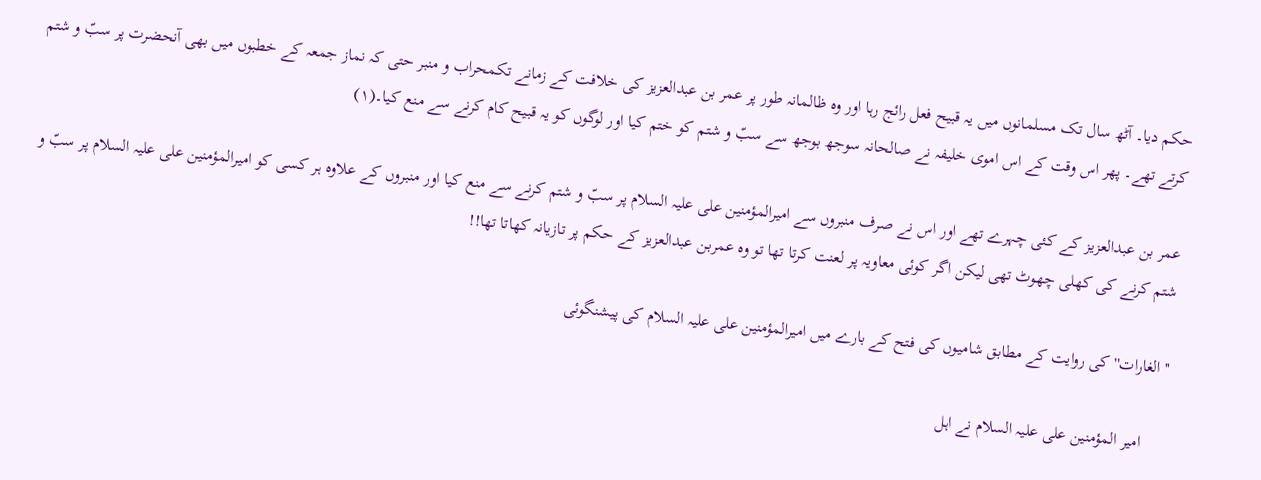حکم دیا۔ آٹھ سال تک مسلمانوں میں یہ قبیح فعل رائج رہا اور وہ ظالمانہ طور پر عمر بن عبدالعزیز کی خلافت کے زمانے تکمحراب و منبر حتی کہ نماز جمعہ کے خطبوں میں بھی آنحضرت پر سبّ و شتم کرتے تھے۔ پھر اس وقت کے اس اموی خلیفہ نے صالحانہ سوجھ بوجھ سے سبّ و شتم کو ختم کیا اور لوگوں کو یہ قبیح کام کرنے سے منع کیا۔(۱)

عمر بن عبدالعزیز کے کئی چہرے تھے اور اس نے صرف منبروں سے امیرالمؤمنین علی علیہ السلام پر سبّ و شتم کرنے سے منع کیا اور منبروں کے علاوہ ہر کسی کو امیرالمؤمنین علی علیہ السلام پر سبّ و شتم کرنے کی کھلی چھوٹ تھی لیکن اگر کوئی معاویہ پر لعنت کرتا تھا تو وہ عمربن عبدالعزیز کے حکم پر تازیانہ کھاتا تھا!!

''الغارات'' کی روایت کے مطابق شامیوں کی فتح کے بارے میں امیرالمؤمنین علی علیہ السلام کی پیشنگوئی

     امیر المؤمنین علی علیہ السلام نے اہل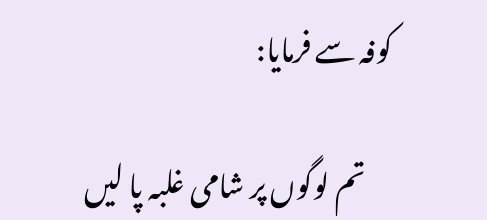کوفہ سے فرمایا:

     تم لوگوں پر شامی غلبہ پا لیں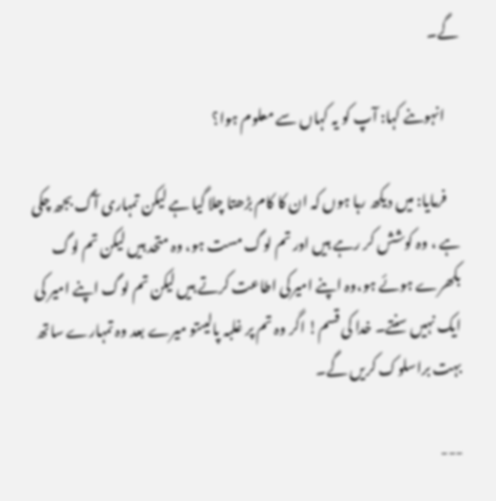گے۔

     انہوںنے کہا: آپ کو یہ کہاں سے معلوم ہوا؟

     فرمایا: میں دیکھ رہا ہوں کہ ان کا کام بڑھتا چلا گیا ہے لیکن تمہاری آگ بجھ چکی ہے ، وہ کوشش کر رہے ہیں اور تم لوگ مست ہو، وہ متحد ہیں لیکن تم لوگ بکھرے ہوئے ہو،وہ اپنے امیرکی اطاعت کرتے ہیں لیکن تم لوگ اپنے امیر کی ایک نہیں سنتے۔ خدا کی قسم! اگر وہ تم پر غلبہ پالیںتو میرے بعد وہ تمہارے ساتھ بہت براسلوک کریں گے۔

---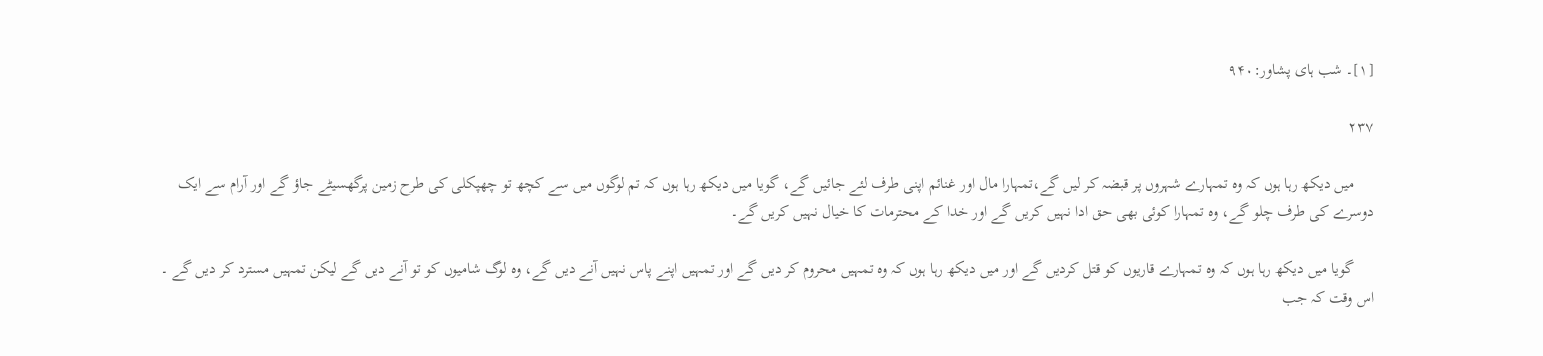[۱]۔ شب ہای پشاور:۹۴۰

۲۳۷

     میں دیکھ رہا ہوں کہ وہ تمہارے شہروں پر قبضہ کر لیں گے،تمہارا مال اور غنائم اپنی طرف لئے جائیں گے، گویا میں دیکھ رہا ہوں کہ تم لوگوں میں سے کچھ تو چھپکلی کی طرح زمین پرگھسیٹے جاؤ گے اور آرام سے ایک دوسرے کی طرف چلو گے، وہ تمہارا کوئی بھی حق ادا نہیں کریں گے اور خدا کے محترمات کا خیال نہیں کریں گے۔

     گویا میں دیکھ رہا ہوں کہ وہ تمہارے قاریوں کو قتل کردیں گے اور میں دیکھ رہا ہوں کہ وہ تمہیں محروم کر دیں گے اور تمہیں اپنے پاس نہیں آنے دیں گے، وہ لوگ شامیوں کو تو آنے دیں گے لیکن تمہیں مسترد کر دیں گے ۔ اس وقت کہ جب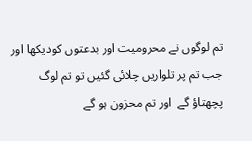تم لوگوں نے محرومیت اور بدعتوں کودیکھا اور جب تم پر تلواریں چلائی گئیں تو تم لوگ پچھتاؤ گے  اور تم محزون ہو گے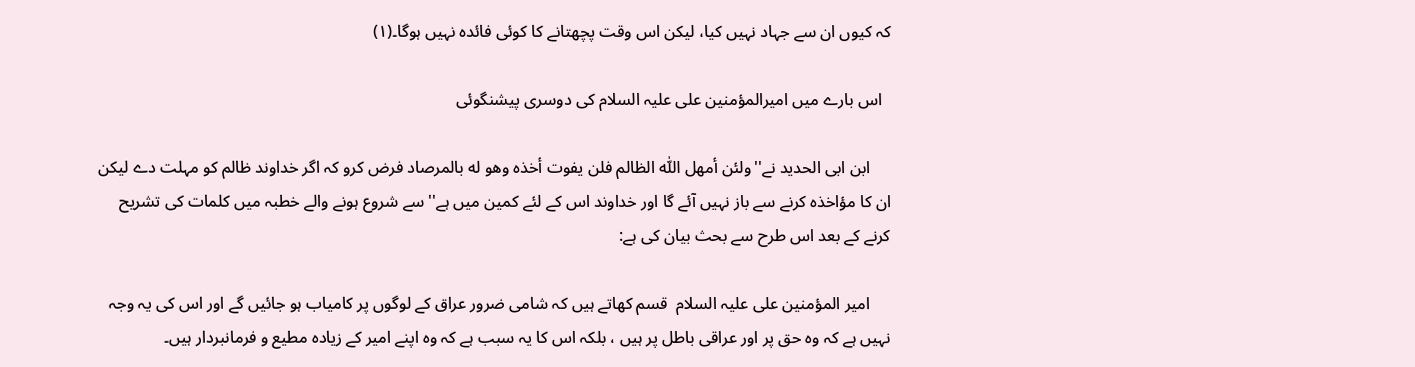کہ کیوں ان سے جہاد نہیں کیا، لیکن اس وقت پچھتانے کا کوئی فائدہ نہیں ہوگا۔(۱)

  اس بارے میں امیرالمؤمنین علی علیہ السلام کی دوسری پیشنگوئی

     ابن ابی الحدید نے''ولئن أمهل اللّٰه الظالم فلن یفوت أخذه وهو له بالمرصاد فرض کرو کہ اگر خداوند ظالم کو مہلت دے لیکن ان کا مؤاخذہ کرنے سے باز نہیں آئے گا اور خداوند اس کے لئے کمین میں ہے''سے شروع ہونے والے خطبہ میں کلمات کی تشریح کرنے کے بعد اس طرح سے بحث بیان کی ہے:

     امیر المؤمنین علی علیہ السلام  قسم کھاتے ہیں کہ شامی ضرور عراق کے لوگوں پر کامیاب ہو جائیں گے اور اس کی یہ وجہ نہیں ہے کہ وہ حق پر اور عراقی باطل پر ہیں ، بلکہ اس کا یہ سبب ہے کہ وہ اپنے امیر کے زیادہ مطیع و فرمانبردار ہیں۔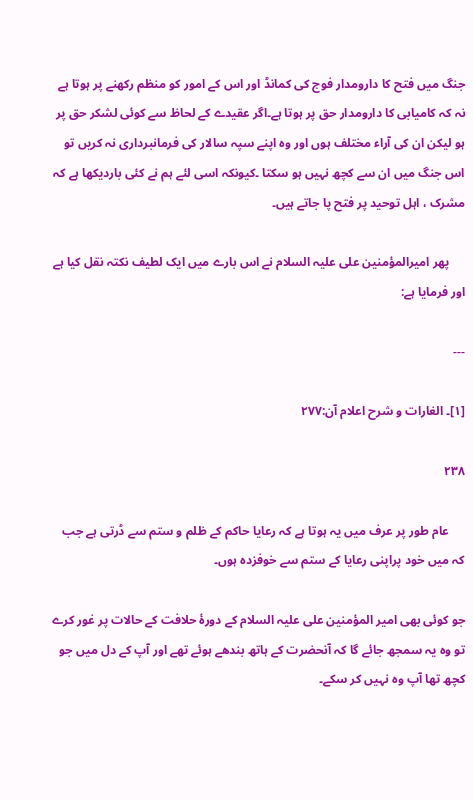جنگ میں فتح کا دارومدار فوج کی کمانڈ اور اس کے امور کو منظم رکھنے پر ہوتا ہے نہ کہ کامیابی کا دارومدار حق پر ہوتا ہے۔اگر عقیدے کے لحاظ سے کوئی لشکر حق پر ہو لیکن ان کی آراء مختلف ہوں اور وہ اپنے سپہ سالار کی فرمانبرداری نہ کریں تو اس جنگ میں ان سے کچھ نہیں ہو سکتا ۔کیونکہ اسی لئے ہم نے کئی باردیکھا ہے کہ مشرک ، اہل توحید پر فتح پا جاتے ہیں۔

     پھر امیرالمؤمنین علی علیہ السلام نے اس بارے میں ایک لطیف نکتہ نقل کیا ہے اور فرمایا ہے:

---

[۱]۔ الغارات و شرح اعلام آن:۲۷۷

۲۳۸

     عام طور پر عرف میں یہ ہوتا ہے کہ رعایا حاکم کے ظلم و ستم سے ڈرتی ہے جب کہ میں خود پراپنی رعایا کے ستم سے خوفزدہ ہوں۔

جو کوئی بھی امیر المؤمنین علی علیہ السلام کے دورۂ حلافت کے حالات پر غور کرے تو وہ یہ سمجھ جائے گا کہ آنحضرت کے ہاتھ بندھے ہوئے تھے اور آپ کے دل میں جو کچھ تھا آپ وہ نہیں کر سکے۔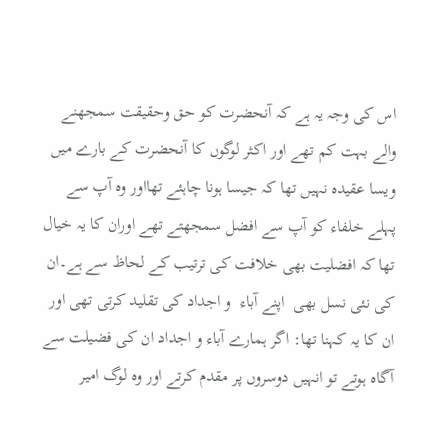اس کی وجہ یہ ہے کہ آنحضرت کو حق وحقیقت سمجھنے والے بہت کم تھے اور اکثر لوگوں کا آنحضرت کے بارے میں ویسا عقیدہ نہیں تھا کہ جیسا ہونا چاہئے تھااور وہ آپ سے پہلے خلفاء کو آپ سے افضل سمجھتے تھے اوران کا یہ خیال تھا کہ افضلیت بھی خلافت کی ترتیب کے لحاظ سے ہے۔ان کی نئی نسل بھی  اپنے آباء  و اجداد کی تقلید کرتی تھی اور ان کا یہ کہنا تھا: اگر ہمارے آباء و اجداد ان کی فضیلت سے آگاہ ہوتے تو انہیں دوسروں پر مقدم کرتے اور وہ لوگ امیر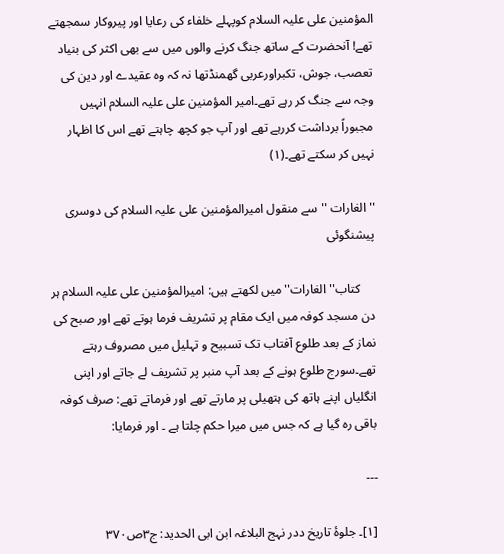المؤمنین علی علیہ السلام کوپہلے خلفاء کی رعایا اور پیروکار سمجھتے تھے! آنحضرت کے ساتھ جنگ کرنے والوں میں سے بھی اکثر کی بنیاد تعصب، جوش، تکبراورعربی گھمنڈتھا نہ کہ وہ عقیدے اور دین کی وجہ سے جنگ کر رہے تھے۔امیر المؤمنین علی علیہ السلام انہیں  مجبوراً برداشت کررہے تھے اور آپ جو کچھ چاہتے تھے اس کا اظہار نہیں کر سکتے تھے۔(۱)

''الغارات ''سے منقول امیرالمؤمنین علی علیہ السلام کی دوسری پیشنگوئی

     کتاب''الغارات'' میں لکھتے ہیں: امیرالمؤمنین علی علیہ السلام ہر دن مسجد کوفہ میں ایک مقام پر تشریف فرما ہوتے تھے اور صبح کی نماز کے بعد طلوع آفتاب تک تسبیح و تہلیل میں مصروف رہتے تھے۔سورج طلوع ہونے کے بعد آپ منبر پر تشریف لے جاتے اور اپنی انگلیاں اپنے ہاتھ کی ہتھیلی پر مارتے تھے اور فرماتے تھے: صرف کوفہ باقی رہ گیا ہے کہ جس میں میرا حکم چلتا ہے ۔ اور فرمایا:

---

[۱]۔ جلوۂ تاریخ ددر نہج البلاغہ ابن ابی الحدید: ج۳ص۳۷۰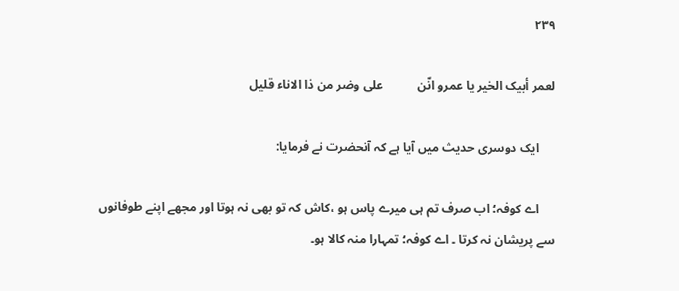۲۳۹

لعمر أبیک الخیر یا عمرو انّن           علی وضر من ذا الاناء قلیل

     ایک دوسری حدیث میں آیا ہے کہ آنحضرت نے فرمایا:

     اے کوفہ؛ اب صرف تم ہی میرے پاس ہو ،کاش کہ تو بھی نہ ہوتا اور مجھے اپنے طوفانوں سے پریشان نہ کرتا ۔ اے کوفہ؛ تمہارا منہ کالا ہو۔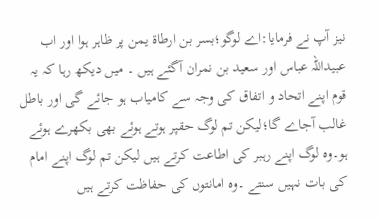نیز آپ نے فرمایا:اے لوگو؛بسر بن ارطاة یمن پر ظاہر ہوا اور اب عبیداللہ عباس اور سعید بن نمران آگئے ہیں ۔ میں دیکھ رہا کہ یہ قوم اپنے اتحاد و اتفاق کی وجہ سے کامیاب ہو جائے گی اور باطل غالب آجاے گا؛لیکن تم لوگ حقپر ہوتے ہوئے بھی بکھرے ہوئے ہو۔وہ لوگ اپنے رہبر کی اطاعت کرتے ہیں لیکن تم لوگ اپنے امام کی بات نہیں سنتے ۔وہ امانتوں کی حفاظت کرتے ہیں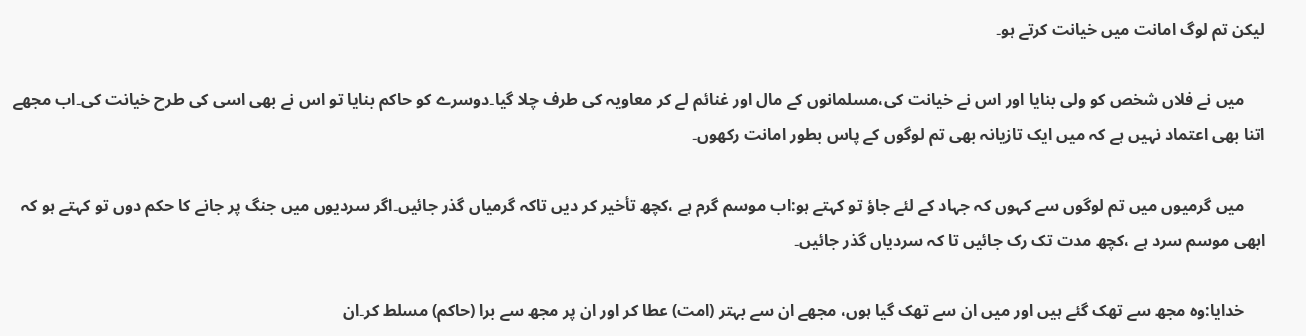لیکن تم لوگ امانت میں خیانت کرتے ہو۔

     میں نے فلاں شخص کو ولی بنایا اور اس نے خیانت کی،مسلمانوں کے مال اور غنائم لے کر معاویہ کی طرف چلا گیا۔دوسرے کو حاکم بنایا تو اس نے بھی اسی کی طرح خیانت کی۔اب مجھے اتنا بھی اعتماد نہیں ہے کہ میں ایک تازیانہ بھی تم لوگوں کے پاس بطور امانت رکھوں۔

     میں گرمیوں میں تم لوگوں سے کہوں کہ جہاد کے لئے جاؤ تو کہتے ہو:اب موسم گرم ہے ،کچھ تأخیر کر دیں تاکہ گرمیاں گذر جائیں۔اگر سردیوں میں جنگ پر جانے کا حکم دوں تو کہتے ہو کہ ابھی موسم سرد ہے ،کچھ مدت تک رک جائیں تا کہ سردیاں گذر جائیں۔

     خدایا:وہ مجھ سے تھک گئے ہیں اور میں ان سے تھک گیا ہوں، مجھے ان سے بہتر (امت) عطا کر اور ان پر مجھ سے برا (حاکم) مسلط کر۔ان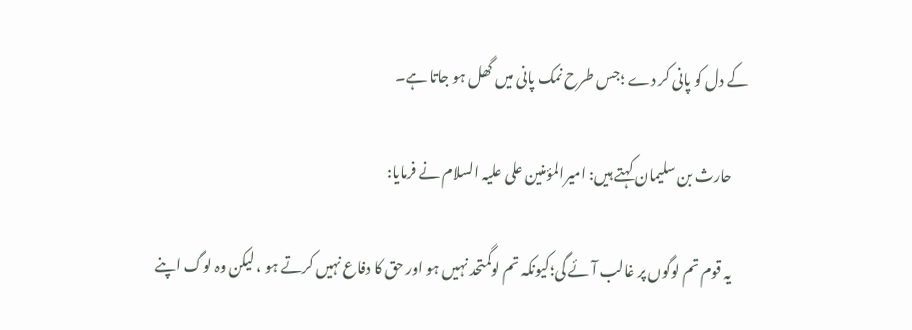کے دل کو پانی کر دے ؛جس طرح نمک پانی میں گھل ہو جاتا ہے۔

     حارث بن سلیمان کہتے ہیں: امیرالمؤمنین علی علیہ السلام نے فرمایا:

     یہ قوم تم لوگوں پر غالب آ ئے گی؛کیونکہ تم لوگمتحد نہیں ہو اور حق کا دفاع نہیں کرتے ہو ، لیکن وہ لوگ اپنے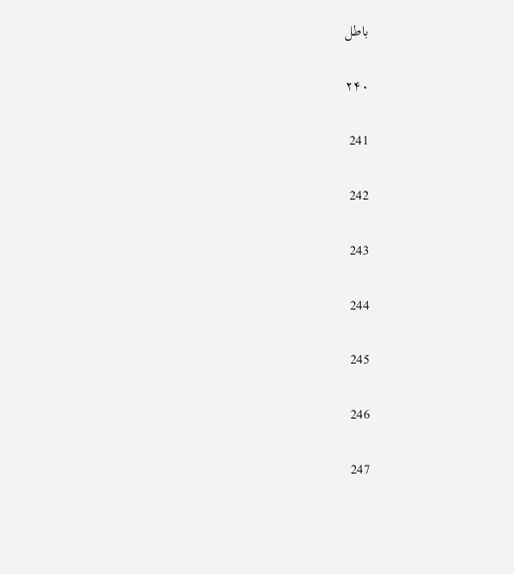باطل

۲۴۰

241

242

243

244

245

246

247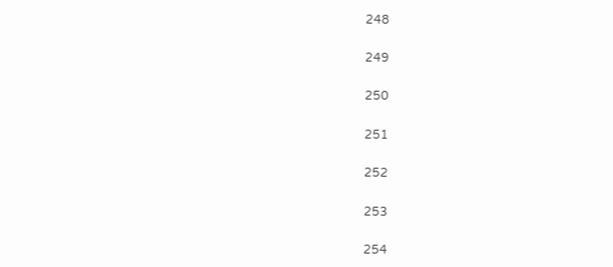248

249

250

251

252

253

254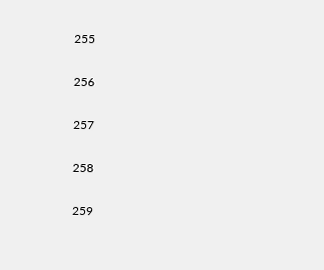255

256

257

258

259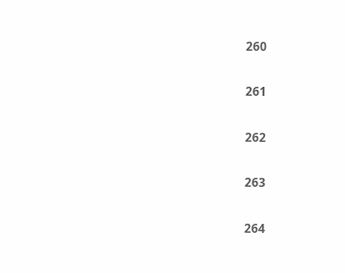260

261

262

263

264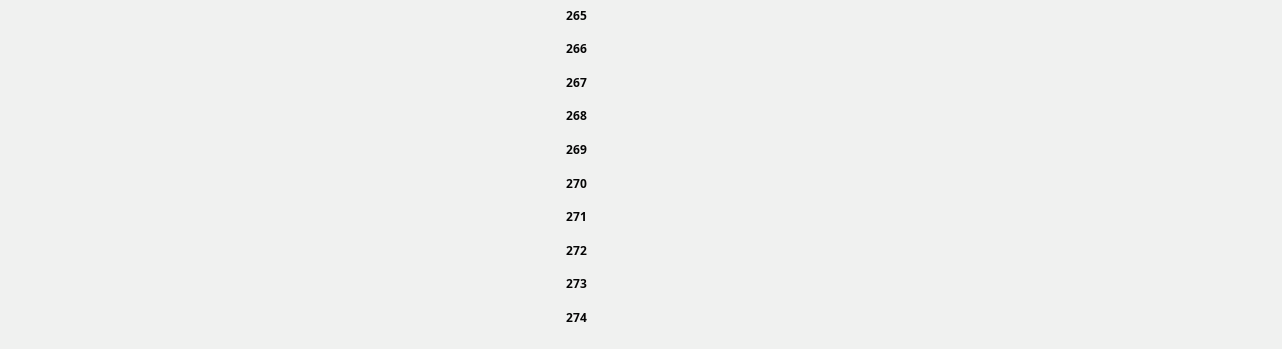265

266

267

268

269

270

271

272

273

274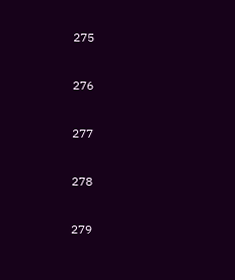275

276

277

278

279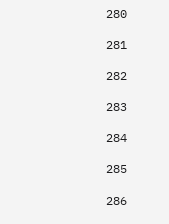280

281

282

283

284

285

286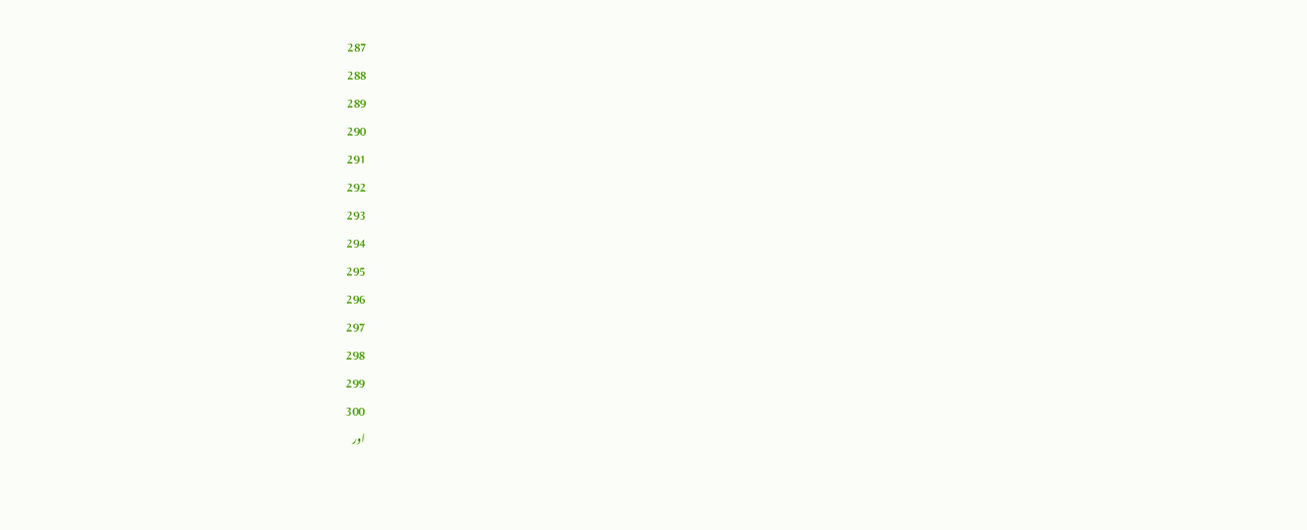287

288

289

290

291

292

293

294

295

296

297

298

299

300

اور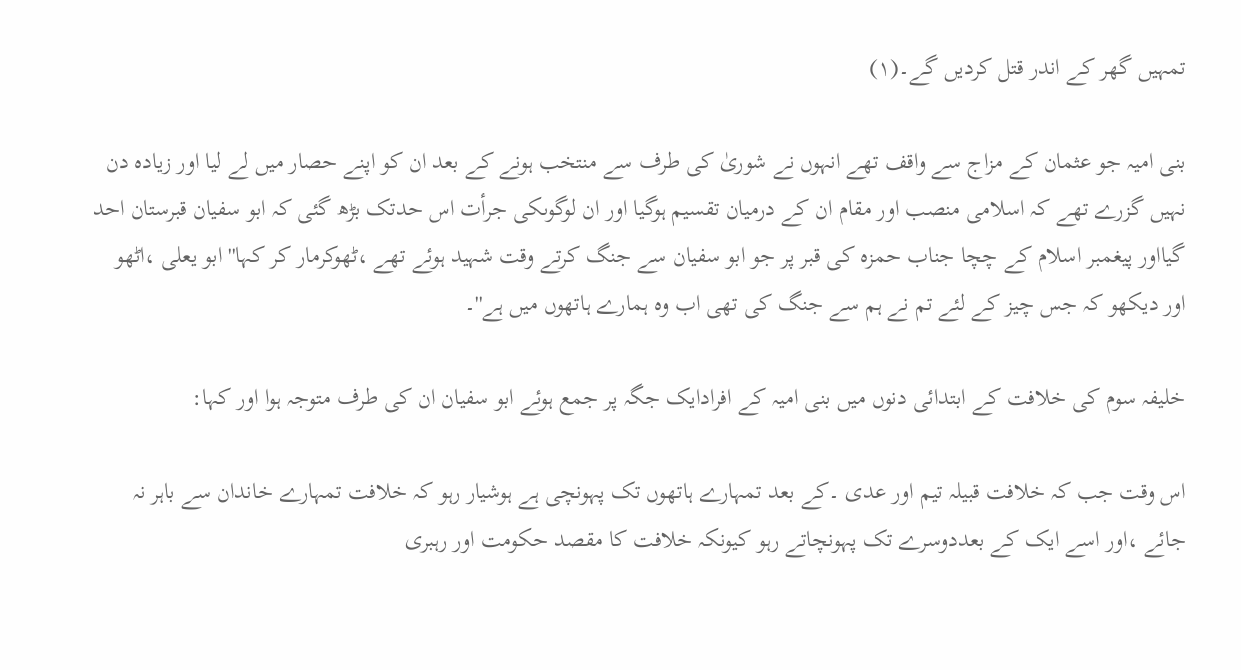تمہیں گھر کے اندر قتل کردیں گے۔(۱)

بنی امیہ جو عثمان کے مزاج سے واقف تھے انہوں نے شوریٰ کی طرف سے منتخب ہونے کے بعد ان کو اپنے حصار میں لے لیا اور زیادہ دن نہیں گزرے تھے کہ اسلامی منصب اور مقام ان کے درمیان تقسیم ہوگیا اور ان لوگوںکی جرأت اس حدتک بڑھ گئی کہ ابو سفیان قبرستان احد گیااور پیغمبر اسلام کے چچا جناب حمزہ کی قبر پر جو ابو سفیان سے جنگ کرتے وقت شہید ہوئے تھے ،ٹھوکرمار کر کہا'' ابو یعلی ،اٹھو اور دیکھو کہ جس چیز کے لئے تم نے ہم سے جنگ کی تھی اب وہ ہمارے ہاتھوں میں ہے''۔

خلیفہ سوم کی خلافت کے ابتدائی دنوں میں بنی امیہ کے افرادایک جگہ پر جمع ہوئے ابو سفیان ان کی طرف متوجہ ہوا اور کہا:

اس وقت جب کہ خلافت قبیلہ تیم اور عدی ۔کے بعد تمہارے ہاتھوں تک پہونچی ہے ہوشیار رہو کہ خلافت تمہارے خاندان سے باہر نہ جائے ،اور اسے ایک کے بعددوسرے تک پہونچاتے رہو کیونکہ خلافت کا مقصد حکومت اور رہبری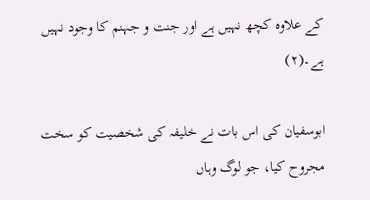کے علاوہ کچھ نہیں ہے اور جنت و جہنم کا وجود نہیں ہے۔(۲)

ابوسفیان کی اس بات نے خلیفہ کی شخصیت کو سخت مجروح کیا، جو لوگ وہاں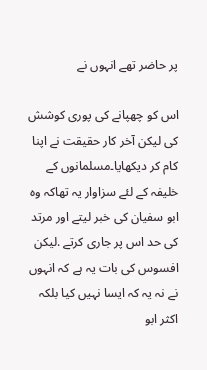پر حاضر تھے انہوں نے

اس کو چھپانے کی پوری کوشش کی لیکن آخر کار حقیقت نے اپنا کام کر دیکھایا۔مسلمانوں کے خلیفہ کے لئے سزاوار یہ تھاکہ وہ ابو سفیان کی خبر لیتے اور مرتد کی حد اس پر جاری کرتے .لیکن افسوس کی بات یہ ہے کہ انہوں نے نہ یہ کہ ایسا نہیں کیا بلکہ اکثر ابو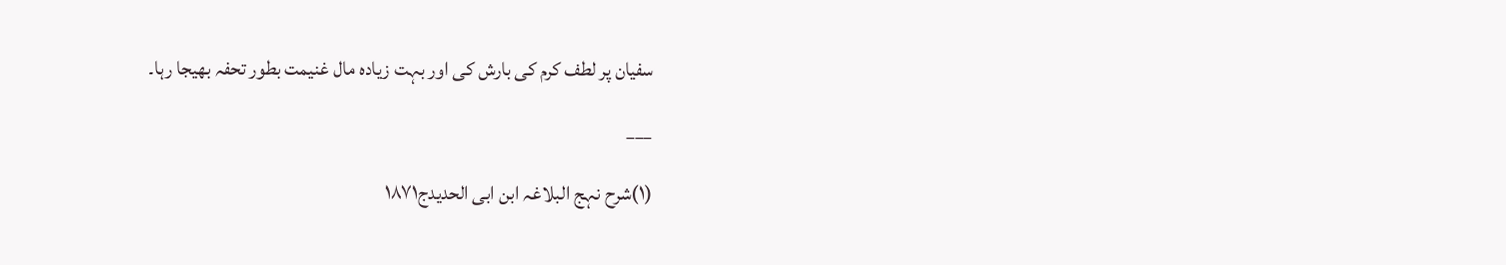سفیان پر لطف کرم کی بارش کی اور بہت زیادہ مال غنیمت بطور تحفہ بھیجا رہا۔

___

(۱)شرح نہج البلاغہ ابن ابی الحدیدج۱۸۷۱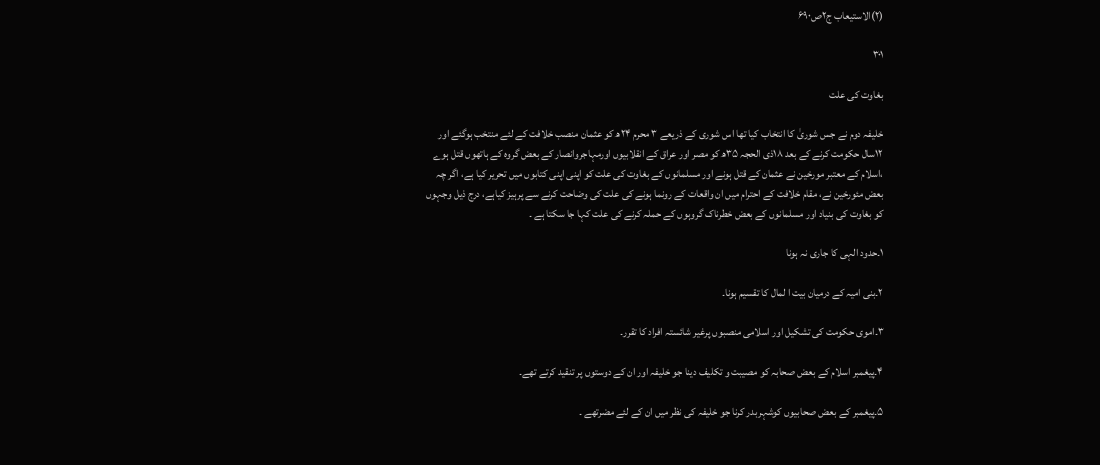(۲)الاستیعاب ج۲ص۶۹۰

۳۰۱

بغاوت کی علت

خلیفہ دوم نے جس شوریٰ کا انتخاب کیا تھا اس شوری کے ذریعے ۳ محرم ۲۴ھ کو عثمان منصب خلافت کے لئے منتخب ہوگئے اور ۱۲سال حکومت کرنے کے بعد ۱۸ذی الحجہ ۳۵ھ کو مصر اور عراق کے انقلابیوں اورمہاجروانصار کے بعض گروہ کے ہاتھوں قتل ہوے ،اسلام کے معتبر مورخین نے عثمان کے قتل ہونے اور مسلمانوں کے بغاوت کی علت کو اپنی اپنی کتابوں میں تحریر کیا ہے، اگر چہ بعض مئورخین نے، مقام خلافت کے احترام میں ان واقعات کے رونما ہونے کی علت کی وضاحت کرنے سے پرہیز کیاہے، درج ذیل وجہوں کو بغاوت کی بنیاد اور مسلمانوں کے بعض خطرناک گروہوں کے حملہ کرنے کی علت کہا جا سکتا ہے ۔

۱۔حدود الہی کا جاری نہ ہونا

۲۔بنی امیہ کے درمیان بیت ا لمال کا تقسیم ہونا۔

۳۔اموی حکومت کی تشکیل اور اسلامی منصبوں پرغیر شائستہ افراد کا تقرر۔

۴۔پیغمبر اسلام کے بعض صحابہ کو مصیبت و تکلیف دینا جو خلیفہ اور ان کے دوستوں پر تنقید کرتے تھے۔

۵۔پیغمبر کے بعض صحابیوں کوشہربدر کرنا جو خلیفہ کی نظر میں ان کے لئے مضرتھے ۔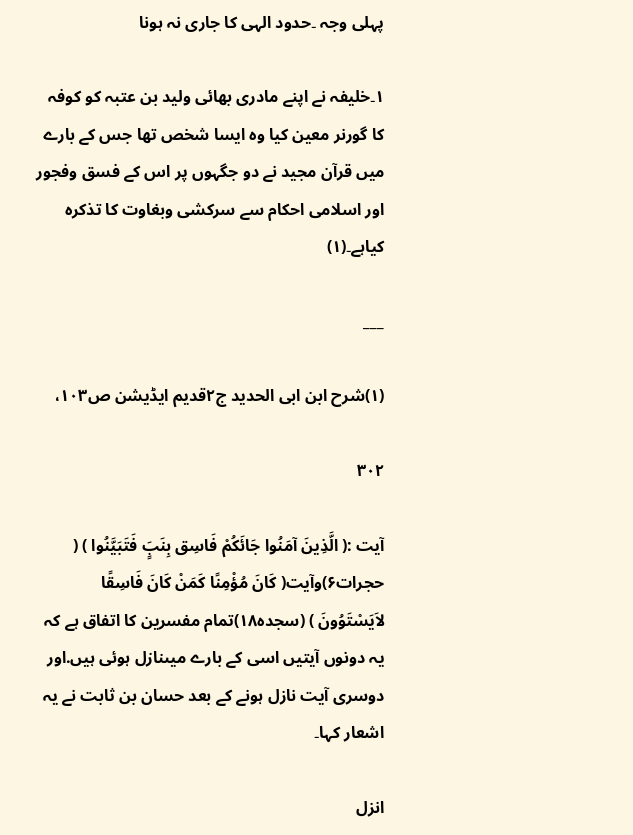پہلی وجہ ۔حدود الہی کا جاری نہ ہونا

۱۔خلیفہ نے اپنے مادری بھائی ولید بن عتبہ کو کوفہ کا گورنر معین کیا وہ ایسا شخص تھا جس کے بارے میں قرآن مجید نے دو جگہوں پر اس کے فسق وفجور اور اسلامی احکام سے سرکشی وبغاوت کا تذکرہ کیاہے۔(۱)

___

(۱)شرح ابن ابی الحدید ج۲قدیم ایڈیشن ص۱۰۳،

۳۰۲

آیت :( الَّذِینَ آمَنُوا جَائَکُمْ فَاسِق بِنَبٍَ فَتَبَیَّنُوا ) ( حجرات۶)وآیت( کَانَ مُؤْمِنًا کَمَنْ کَانَ فَاسِقًا لاَیَسْتَوُونَ ) (سجدہ۱۸)تمام مفسرین کا اتفاق ہے کہ یہ دونوں آیتیں اسی کے بارے میںنازل ہوئی ہیں.اور دوسری آیت نازل ہونے کے بعد حسان بن ثابت نے یہ اشعار کہا۔

انزل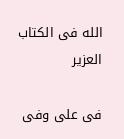الله فی الکتاب العزیر

فی علی وفی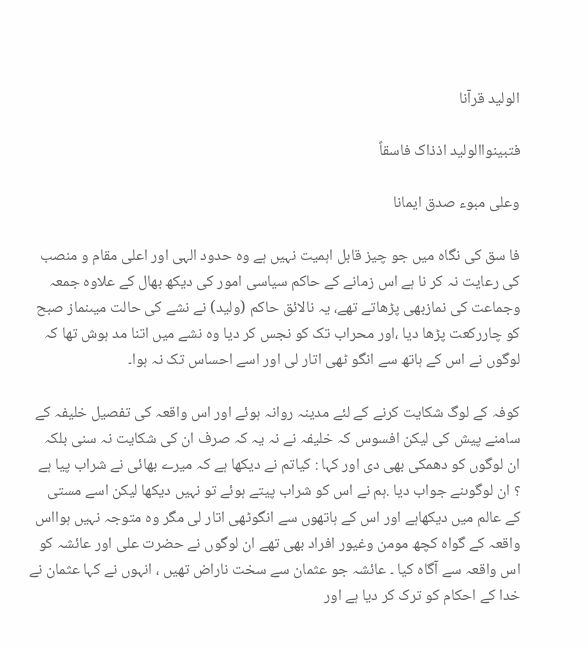الولید قرآنا

فتبینواالولید اذذاک فاسقاً

وعلی مبوء صدق ایمانا

فا سق کی نگاہ میں جو چیز قابل اہمیت نہیں ہے وہ حدود الہی اور اعلی مقام و منصب کی رعایت نہ کر نا ہے اس زمانے کے حاکم سیاسی امور کی دیکھ بھال کے علاوہ جمعہ وجماعت کی نمازبھی پڑھاتے تھے، یہ نالائق حاکم (ولید) نے نشے کی حالت میںنماز صبح کو چاررکعت پڑھا دیا ،اور محراب تک کو نجس کر دیا وہ نشے میں اتنا مد ہوش تھا کہ لوگوں نے اس کے ہاتھ سے انگو ٹھی اتار لی اور اسے احساس تک نہ ہوا۔

کوفہ کے لوگ شکایت کرنے کے لئے مدینہ روانہ ہوئے اور اس واقعہ کی تفصیل خلیفہ کے سامنے پیش کی لیکن افسوس کہ خلیفہ نے نہ یہ کہ صرف ان کی شکایت نہ سنی بلکہ ان لوگوں کو دھمکی بھی دی اور کہا : کیاتم نے دیکھا ہے کہ میرے بھائی نے شراب پیا ہے ؟ ان لوگوںنے جواب دیا .ہم نے اس کو شراب پیتے ہوئے تو نہیں دیکھا لیکن اسے مستی کے عالم میں دیکھاہے اور اس کے ہاتھوں سے انگوٹھی اتار لی مگر وہ متوجہ نہیں ہوااس واقعہ کے گواہ کچھ مومن وغیور افراد بھی تھے ان لوگوں نے حضرت علی اور عائشہ کو اس واقعہ سے آگاہ کیا ۔ عائشہ جو عثمان سے سخت ناراض تھیں ، انہوں نے کہا عثمان نے خدا کے احکام کو ترک کر دیا ہے اور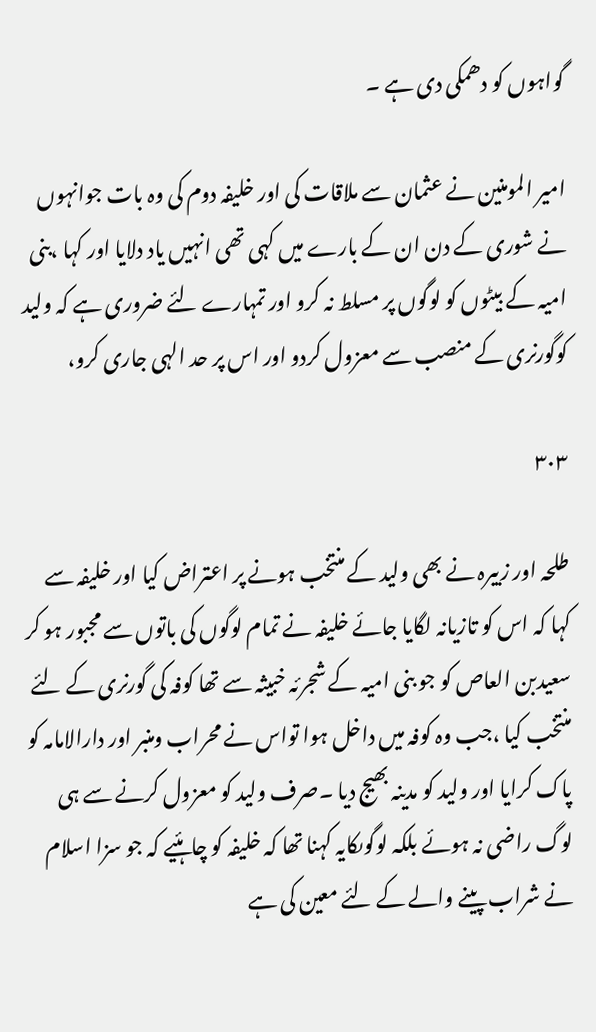گواہوں کو دھمکی دی ہے ۔

امیر المومنین نے عثمان سے ملاقات کی اور خلیفہ دوم کی وہ بات جوانہوں نے شوری کے دن ان کے بارے میں کہی تھی انہیں یاد دلایا اور کہا ،بنی امیہ کے بیٹوں کو لوگوں پر مسلط نہ کرو اور تمہارے لئے ضروری ہے کہ ولید کوگورنری کے منصب سے معزول کردو اور اس پر حد الہی جاری کرو،

۳۰۳

طلحہ اور زبیرہ نے بھی ولید کے منتخب ہونے پر اعتراض کیا اور خلیفہ سے کہا کہ اس کو تازیانہ لگایا جائے خلیفہ نے تمام لوگوں کی باتوں سے مجبور ہو کر سعیدبن العاص کو جو بنی امیہ کے شجرئہ خبیثہ سے تھا کوفہ کی گورنری کے لئے منتخب کیا ،جب وہ کوفہ میں داخل ہوا تواس نے محراب ومنبر اور دارالامامہ کو پاک کرایا اور ولید کو مدینہ بھیج دیا ۔صرف ولید کو معزول کرنے سے ہی لوگ راضی نہ ہوئے بلکہ لوگوںکایہ کہنا تھا کہ خلیفہ کو چاہئیے کہ جو سزا اسلام نے شراب پینے والے کے لئے معین کی ہے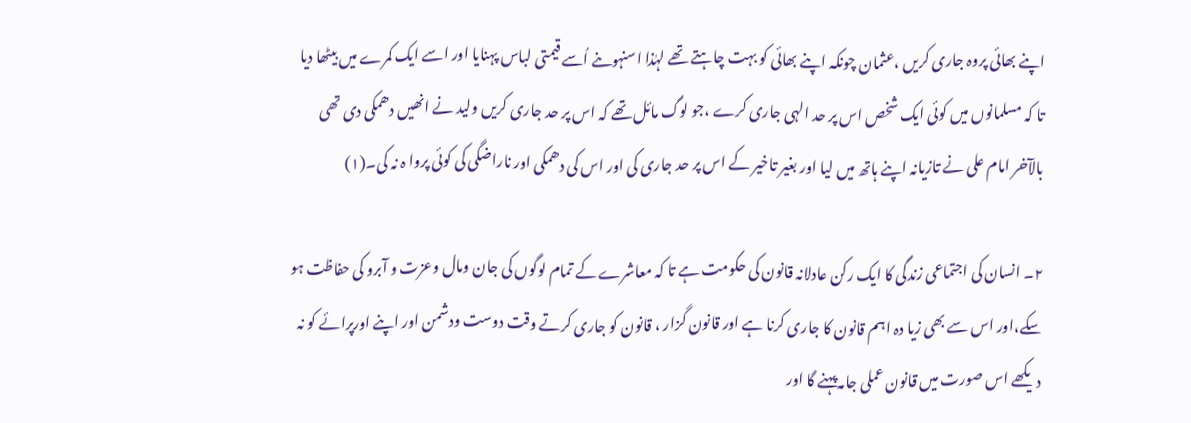اپنے بھائی پروہ جاری کریں ،عثمان چونکہ اپنے بھائی کو بہت چاہتے تھے لہٰذا اسنہوںنے اُسے قیمتی لباس پہنایا اور اسے ایک کمرے میں بیٹھا دیا تا کہ مسلمانوں میں کوئی ایک شخص اس پر حد الہی جاری کرے ،جو لوگ مائل تھے کہ اس پر حد جاری کریں ولید نے انھیں دھمکی دی تھی بالآخر امام علی نے تازیانہ اپنے ہاتھ میں لیا اور بغیر تاخیر کے اس پر حد جاری کی اور اس کی دھمکی اور ناراضگی کی کوئی پروا ہ نہ کی۔(۱)

۲۔ انسان کی اجتماعی زندگی کا ایک رکن عادلانہ قانون کی حکومت ہے تا کہ معاشرے کے تمام لوگوں کی جان ومال وعزت و آبرو کی حفاظت ہو سکے،اور اس سے بھی زیا دہ اہم قانون کا جاری کرنا ہے اور قانون گزار ، قانون کو جاری کرتے وقت دوست ودشمن اور اپنے اورپرائے کو نہ دیکھے اس صورت میں قانون عملی جامہ پہنے گا اور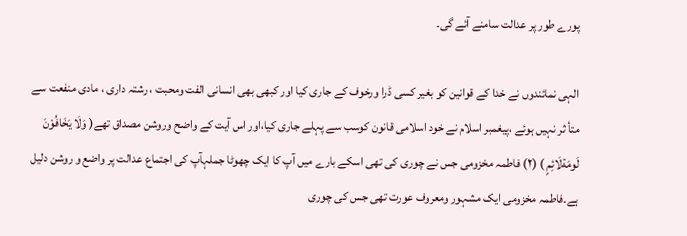پورے طور پر عدالت سامنے آئے گی۔

الہی نمائندوں نے خدا کے قوانین کو بغیر کسی ڈرا ورخوف کے جاری کیا اور کبھی بھی انسانی الفت ومحبت ، رشتہ داری ، مادی منفعت سے متأ ثر نہیں ہوئے ،پیغمبر اسلام نے خود اسلامی قانون کوسب سے پہلے جاری کیا،اور اس آیت کے واضح وروشن مصداق تھے( وَلَا یَخَافُوْنَ لَومَةلَائِمٍ ) (۲) فاطمہ مخزومی جس نے چوری کی تھی اسکے بارے میں آپ کا ایک چھوٹا جملہآپ کی اجتماع عدالت پر واضع و روشن دلیل ہے۔فاطمہ مخزومی ایک مشہور ومعروف عورت تھی جس کی چوری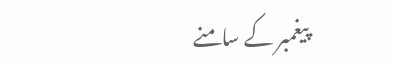پیغمبر کے سامنے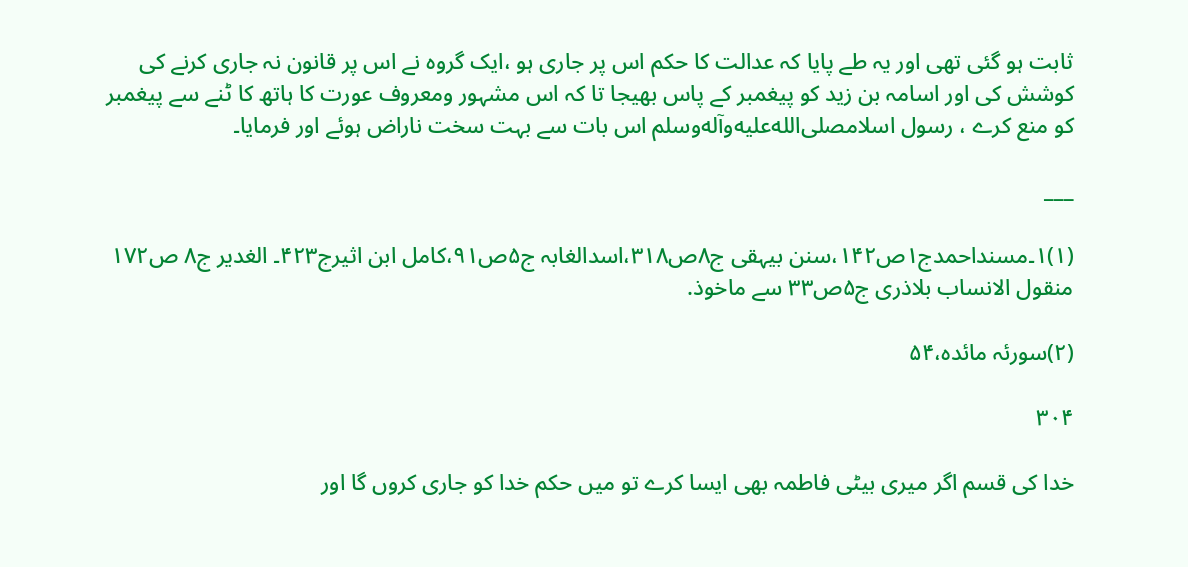ثابت ہو گئی تھی اور یہ طے پایا کہ عدالت کا حکم اس پر جاری ہو ،ایک گروہ نے اس پر قانون نہ جاری کرنے کی کوشش کی اور اسامہ بن زید کو پیغمبر کے پاس بھیجا تا کہ اس مشہور ومعروف عورت کا ہاتھ کا ٹنے سے پیغمبر کو منع کرے ، رسول اسلامصلى‌الله‌عليه‌وآله‌وسلم اس بات سے بہت سخت ناراض ہوئے اور فرمایا۔

___

(۱)۱۔مسنداحمدج۱ص۱۴۲،سنن بیہقی ج۸ص۳۱۸،اسدالغابہ ج۵ص۹۱،کامل ابن اثیرج۴۲۳۔ الغدیر ج۸ ص۱۷۲ منقول الانساب بلاذری ج۵ص۳۳ سے ماخوذ.

(۲)سورئہ مائدہ،۵۴

۳۰۴

خدا کی قسم اگر میری بیٹی فاطمہ بھی ایسا کرے تو میں حکم خدا کو جاری کروں گا اور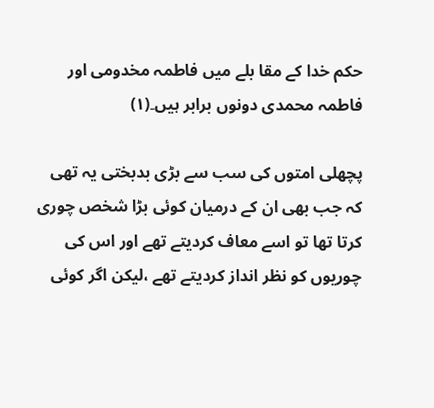حکم خدا کے مقا بلے میں فاطمہ مخدومی اور فاطمہ محمدی دونوں برابر ہیں۔(۱)

پچھلی امتوں کی سب سے بڑی بدبختی یہ تھی کہ جب بھی ان کے درمیان کوئی بڑا شخص چوری کرتا تھا تو اسے معاف کردیتے تھے اور اس کی چوریوں کو نظر انداز کردیتے تھے ،لیکن اگر کوئی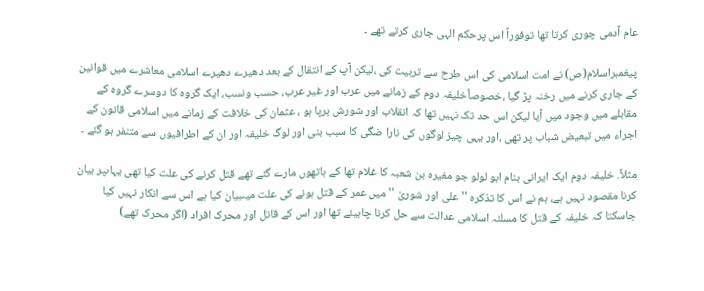عام آدمی چوری کرتا تھا توفوراً اس پرحکم الہی جاری کرتے تھے ۔

پیغمبراسلام(ص) نے امت اسلامی کی اس طرح سے تربیت کی ،لیکن آپ کے انتقال کے بعد دھیرے دھیرے اسلامی معاشرے میں قوانین کے جاری کرنے میں رخنہ پڑ گیا ،خصوصاًخلیفہ دوم کے زمانے میں عرب اور غیر عرب، حسب ونسب، ایک گروہ کا دوسرے گروہ کے مقابلے میں وجود میں آیا لیکن اس حد تک نہیں تھا کہ انقلاب اور شورش برپا ہو ، عثمان کی خلافت کے زمانے میں اسلامی قانون کے اجراء میں تبعیض شباب پر تھی ،اور یہی چیز لوگوں کی نارا ضگی کا سبب بنی اور لوگ خلیفہ اور ان کے اطرافیوں سے متنفر ہو گئے ۔

مثلاً. خلیفہ دوم ایک ایرانی بنام ابو لولو جو مغیرہ بن شعبہ کا غلام تھا کے ہاتھوں مارے گئے تھے قتل کرنے کی علت کیا تھی یہاںپر بیان کرنا مقصود نہیں ہے، ہم نے اس کا تذکرہ '' علی اور شوریٰ ''میں عمر کے قتل ہونے کی علت میںبیان کیا ہے اس سے انکار نہیں کیا جاسکتا کہ خلیفہ کے قتل کا مسلئہ اسلامی عدالت سے حل کرنا چاہیئے تھا اور اس کے قاتل اور محرک افراد (اگر محرک تھے)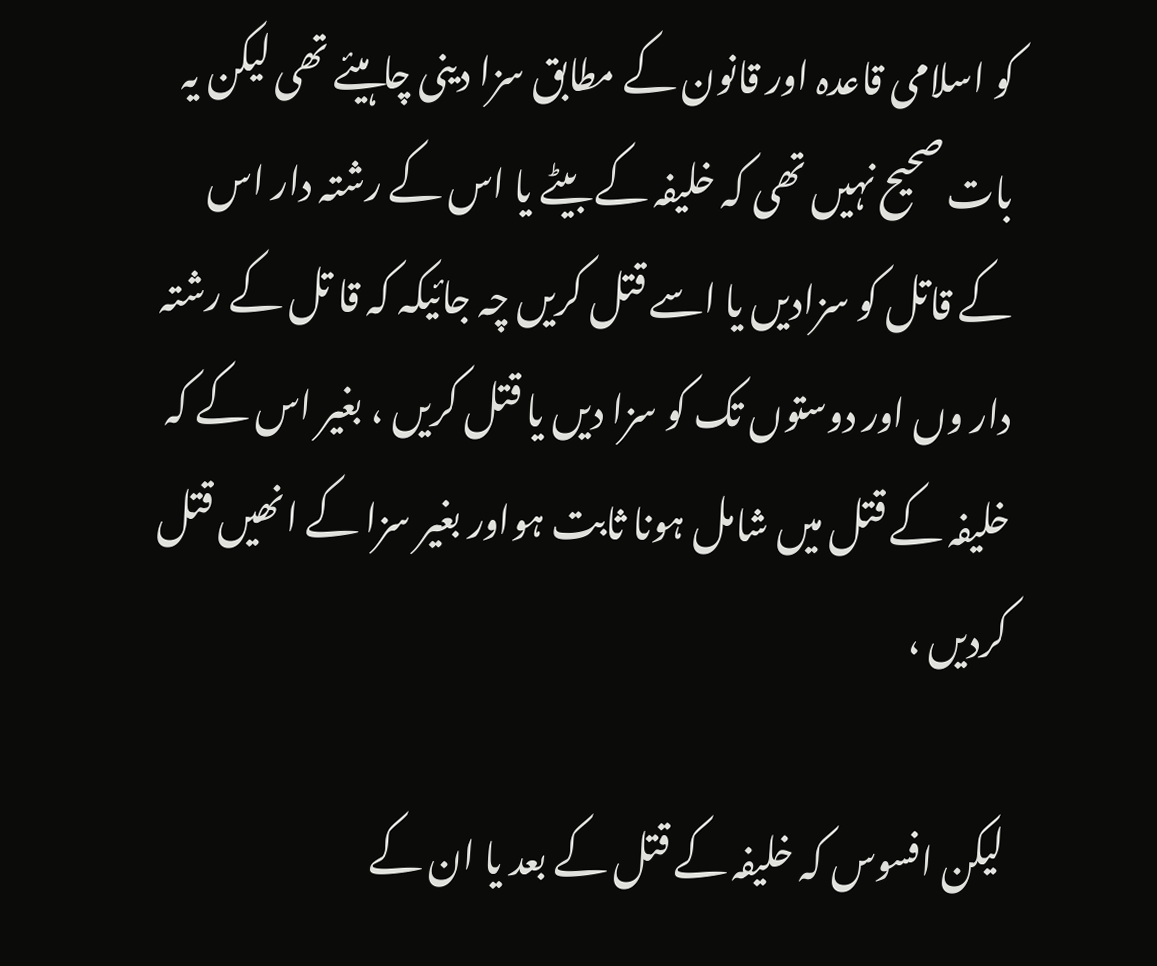کو اسلامی قاعدہ اور قانون کے مطابق سزا دینی چاہیئے تھی لیکن یہ بات صحیح نہیں تھی کہ خلیفہ کے بیٹے یا اس کے رشتہ دار اس کے قاتل کو سزادیں یا اسے قتل کریں چہ جائیکہ کہ قا تل کے رشتہ دار وں اور دوستوں تک کو سزا دیں یا قتل کریں ، بغیر اس کے کہ خلیفہ کے قتل میں شامل ہونا ثابت ہواور بغیر سزا کے انھیں قتل کردیں ،

لیکن افسوس کہ خلیفہ کے قتل کے بعد یا ان کے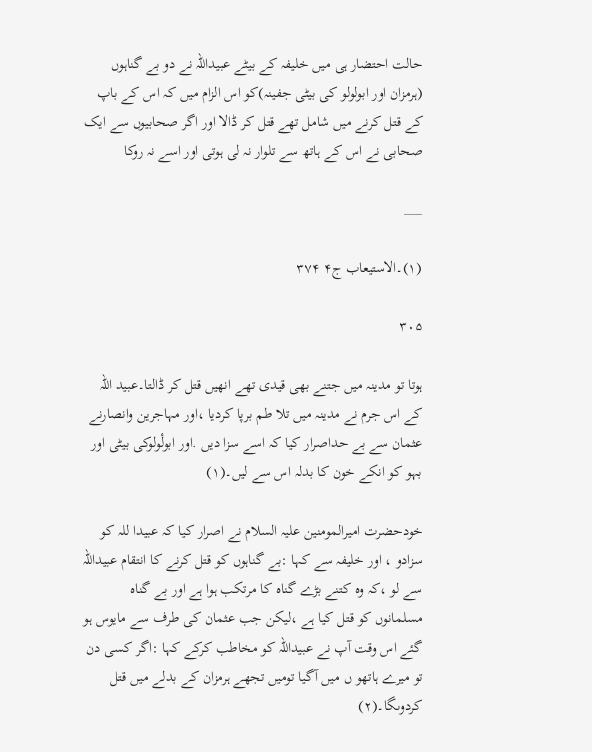حالت احتضار ہی میں خلیفہ کے بیٹے عبیداللہ نے دو بے گناہوں (ہرمزان اور ابولولو کی بیٹی جفینہ)کو اس الزام میں کہ اس کے باپ کے قتل کرنے میں شامل تھے قتل کر ڈالا اور اگر صحابیوں سے ایک صحابی نے اس کے ہاتھ سے تلوار نہ لی ہوتی اور اسے نہ روکا

___

(۱)۔الاستیعاب ج۴ ۳۷۴

۳۰۵

ہوتا تو مدینہ میں جتنے بھی قیدی تھے انھیں قتل کر ڈالتا۔عبید اللہ کے اس جرم نے مدینہ میں تلا طم برپا کردیا ،اور مہاجرین وانصارنے عثمان سے بے حداصرار کیا کہ اسے سزا دیں .اور ابولٔولوکی بیٹی اور بہو کو انکے خون کا بدلہ اس سے لیں۔(۱)

خودحضرت امیرالمومنین علیہ السلام نے اصرار کیا کہ عبیدا للہ کو سزادو ، اور خلیفہ سے کہا :بے گناہوں کو قتل کرنے کا انتقام عبیداللہ سے لو ،کہ وہ کتنے بڑے گناہ کا مرتکب ہوا ہے اور بے گناہ مسلمانوں کو قتل کیا ہے ،لیکن جب عثمان کی طرف سے مایوس ہو گئے اس وقت آپ نے عبیداللہ کو مخاطب کرکے کہا :اگر کسی دن تو میرے ہاتھو ں میں آگیا تومیں تجھے ہرمزان کے بدلے میں قتل کردوںگا۔(۲)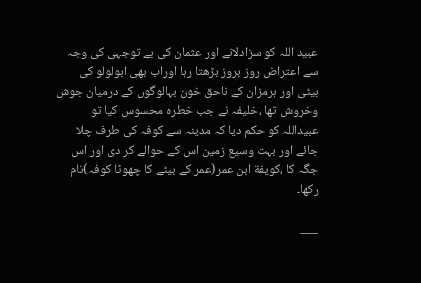عبید اللہ کو سزادلانے اور عثمان کی بے توجہی کی وجہ سے اعتراض روز بروز بڑھتا رہا اوراب بھی ابولولو کی بیٹی اور ہرمزان کے ناحق خون بہالوگوں کے درمیان جوش وخروش تھا ،خلیفہ نے جب خطرہ محسوس کیا تو عبیداللہ کو حکم دیا کہ مدینہ سے کوفہ کی طرف چلا جائے اور بہت وسیع زمین اس کے حوالے کر دی اور اس جگہ کا ،کویفة ابن عمر(عمر کے بیٹے کا چھوٹا کوفہ)نام رکھا۔

___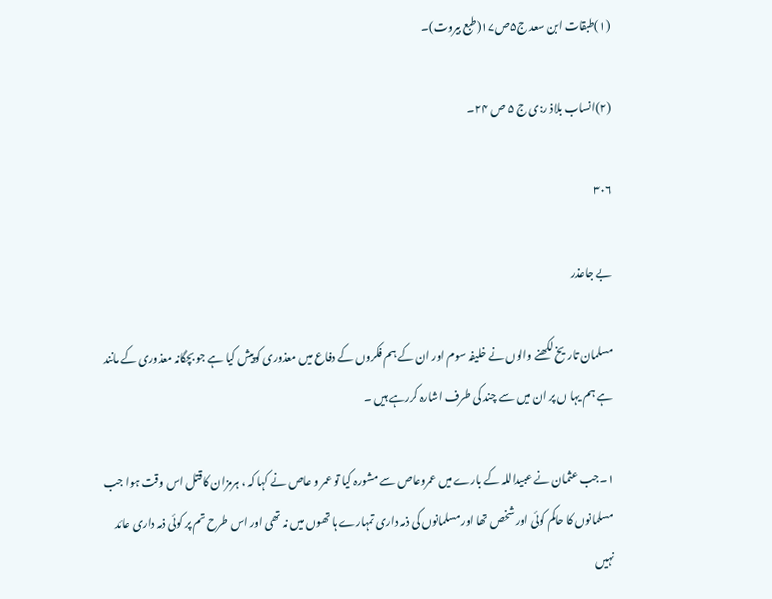(۱)طبقات ابن سعد ج۵ص۱۷(طبع بیروت)۔

(۲)انساب بلاذ ر:ی ج ۵ ص ۲۴۔

۳۰۶

بے جاعذر

مسلمان تاریخ لکھنے والوں نے خلیفہ سوم اور ان کے ہم فکروں کے دفاع میں معذوری کوپیش کیا ہے جو بچگانہ معذوری کے مانند ہے ہم یہا ں پر ان میں سے چند کی طرف اشارہ کررہے ہیں ۔

۱۔جب عثمان نے عبیداللہ کے بارے میں عمروعاص سے مشورہ کیا تو عمر و عاص نے کہا کہ ، ہرمزان کاقتل اس وقت ہوا جب مسلمانوں کا حاکم کوئی اور شخص تھا اور مسلمانوں کی ذمہ داری تمہارے ہا تھوں میں نہ تھی اور اس طرح تم پر کوئی ذمہ داری عائد نہیں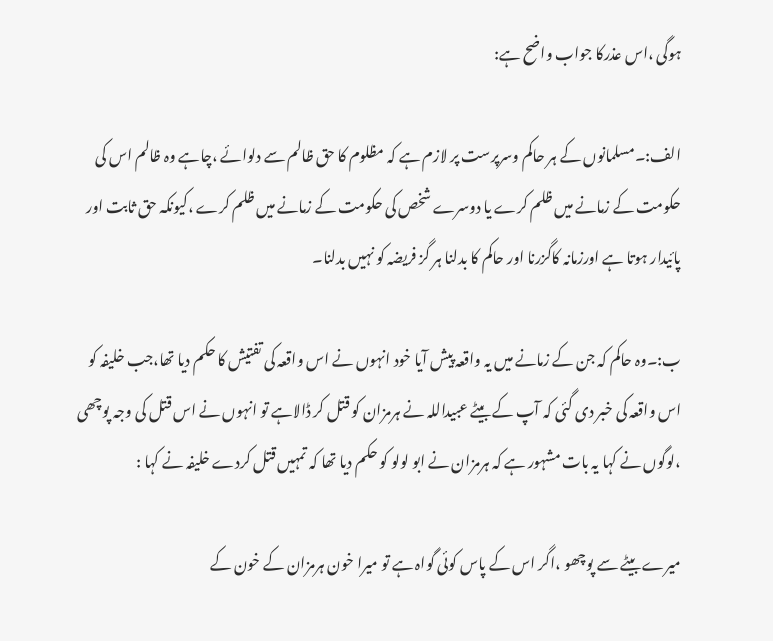ہوگی ،اس عذرکا جواب واضح ہے:

الف:۔مسلمانوں کے ہر حاکم وسرپرست پر لازم ہے کہ مظلوم کا حق ظالم سے دلوائے ،چاہے وہ ظالم اس کی حکومت کے زمانے میں ظلم کرے یا دوسرے شخص کی حکومت کے زمانے میں ظلم کرے ،کیونکہ حق ثابت اور پائیدار ہوتا ہے اورزمانہ کاگزرنا اور حاکم کا بدلنا ہر گز فریضہ کو نہیں بدلنا۔

ب:۔وہ حاکم کہ جن کے زمانے میں یہ واقعہ پیش آیا خود انہوں نے اس واقعہ کی تفتیش کا حکم دیا تھا،جب خلیفہ کو اس واقعہ کی خبر دی گئی کہ آپ کے بیٹے عبیداللہ نے ہرمزان کو قتل کر ڈالاہے تو انہوں نے اس قتل کی وجہ پوچھی ،لوگوں نے کہا یہ بات مشہور ہے کہ ہرمزان نے ابو لولو کو حکم دیا تھا کہ تمہیں قتل کردے خلیفہ نے کہا :

میرے بیٹے سے پوچھو ،اگر اس کے پاس کوئی گواہ ہے تو میرا خون ہرمزان کے خون کے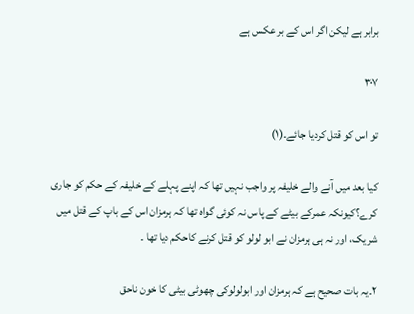برابر ہے لیکن اگر اس کے بر عکس ہے

۳۰۷

تو اس کو قتل کردیا جائے۔(۱)

کیا بعد میں آنے والے خلیفہ پر واجب نہیں تھا کہ اپنے پہلے کے خلیفہ کے حکم کو جاری کرے؟کیونکہ عمرکے بیٹے کے پاس نہ کوئی گواہ تھا کہ ہرمزان اس کے باپ کے قتل میں شریک، اور نہ ہی ہرمزان نے ابو لولو کو قتل کرنے کاحکم دیا تھا ۔

۲۔یہ بات صحیح ہے کہ ہرمزان اور ابولولوکی چھوٹی بیٹی کا خون ناحق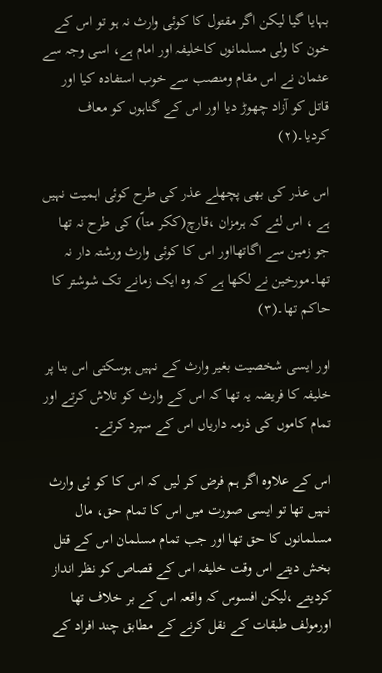بہایا گیا لیکن اگر مقتول کا کوئی وارث نہ ہو تو اس کے خون کا ولی مسلمانوں کاخلیفہ اور امام ہے، اسی وجہ سے عثمان نے اس مقام ومنصب سے خوب استفادہ کیا اور قاتل کو آزاد چھوڑ دیا اور اس کے گناہوں کو معاف کردیا۔(۲)

اس عذر کی بھی پچھلے عذر کی طرح کوئی اہمیت نہیں ہے ، اس لئے کہ ہرمزان ،قارچ(ککر متاّ) کی طرح نہ تھا جو زمین سے اگاتھااور اس کا کوئی وارث ورشتہ دار نہ تھا۔مورخین نے لکھا ہے کہ وہ ایک زمانے تک شوشتر کا حاکم تھا۔(۳)

اور ایسی شخصیت بغیر وارث کے نہیں ہوسکتی اس بنا پر خلیفہ کا فریضہ یہ تھا کہ اس کے وارث کو تلاش کرتے اور تمام کاموں کی ذرمہ داریاں اس کے سپرد کرتے۔

اس کے علاوہ اگر ہم فرض کر لیں کہ اس کا کو ئی وارث نہیں تھا تو ایسی صورت میں اس کا تمام حق، مال مسلمانوں کا حق تھا اور جب تمام مسلمان اس کے قتل بخش دیتے اس وقت خلیفہ اس کے قصاص کو نظر انداز کردیتے ،لیکن افسوس کہ واقعہ اس کے بر خلاف تھا اورمولف طبقات کے نقل کرنے کے مطابق چند افراد کے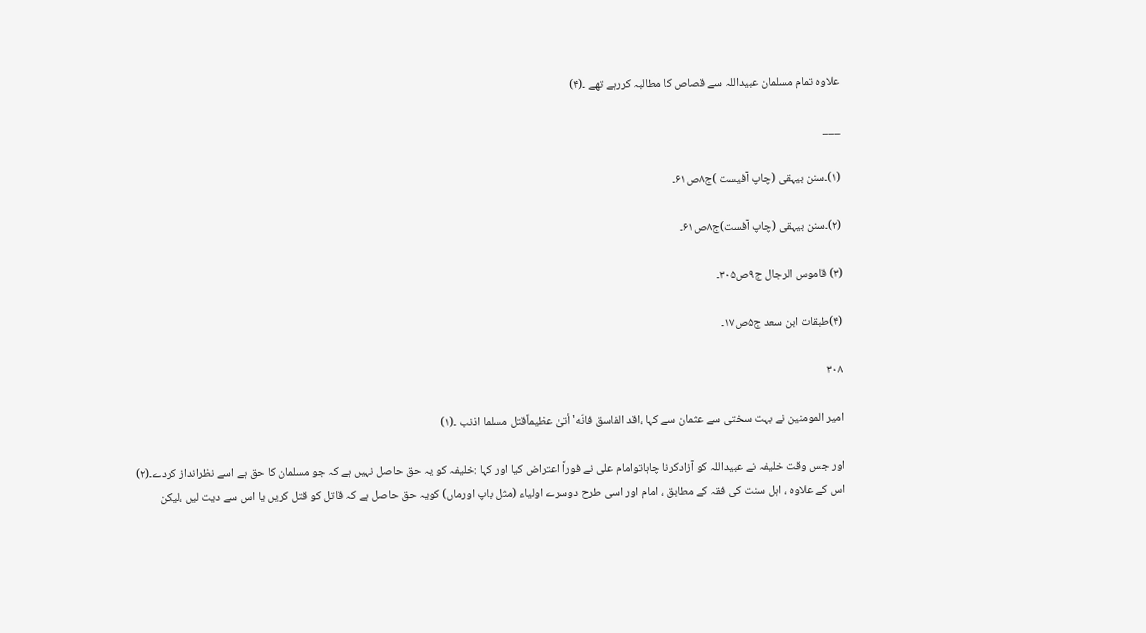علاوہ تمام مسلمان عبیداللہ سے قصاص کا مطالبہ کررہے تھے ۔(۴)

___

(۱)۔سنن بیہقی (چاپ آفیست )ج۸ص۶۱۔

(۲)۔سنن بیہقی (چاپ آفست)ج۸ص۶۱۔

(۳) قاموس الرجال ج۹ص۳۰۵۔

(۴)طبقات ابن سعد ج۵ص۱۷۔

۳۰۸

امیر المومنین نے بہت سختی سے عثمان سے کہا ،اقد الفاسق فانّه' أتیٰ عظیماًقتل مسلما اذنب ۔(۱)

اور جس وقت خلیفہ نے عبیداللہ کو آزادکرنا چاہاتوامام علی نے فوراً اعتراض کیا اور کہا :خلیفہ کو یہ حق حاصل نہیں ہے کہ جو مسلمان کا حق ہے اسے نظرانداز کردے۔(۲) اس کے علاوہ ، اہل سنت کی فقہ کے مطابق ، امام اور اسی طرح دوسرے اولیاء (مثل باپ اورماں) کویہ حق حاصل ہے کہ قاتل کو قتل کریں یا اس سے دیت لیں ،لیکن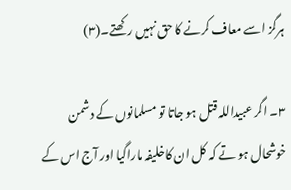ہرگز اسے معاف کرنے کا حق نہیں رکھتے۔(۳)

۳۔ اگر عبیداللہ قتل ہو جاتا تو مسلمانوں کے دشمن خوشحال ہو تے کہ کل ان کاخلیفہ ماراگیا اور آج اس کے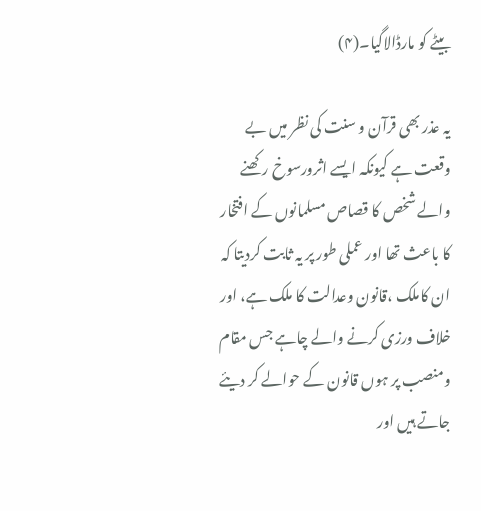بیٹے کو مارڈالاگیا۔(۴)

یہ عذر بھی قرآن و سنت کی نظر میں بے وقعت ہے کیونکہ ایسے اثرورسوخ رکھنے والے شخص کا قصاص مسلمانوں کے افتخار کا باعث تھا اور عملی طور پر یہ ثابت کردیتا کہ ان کاملک ،قانون وعدالت کا ملک ہے، اور خلاف ورزی کرنے والے چاہے جس مقام ومنصب پر ہوں قانون کے حوالے کر دیئے جاتے ہیں اور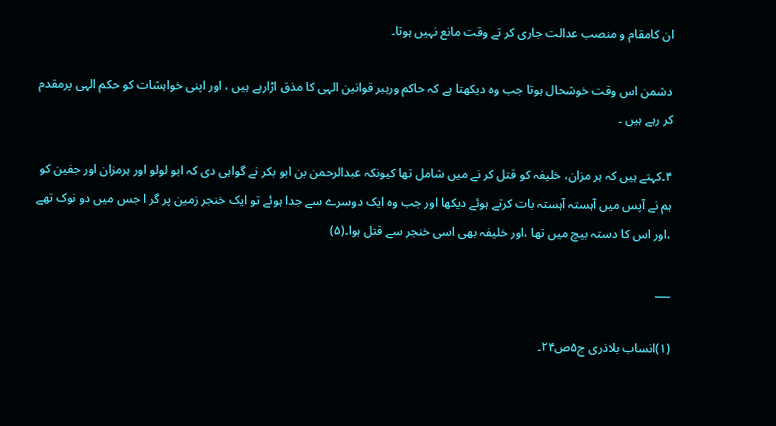ان کامقام و منصب عدالت جاری کر تے وقت مانع نہیں ہوتا۔

دشمن اس وقت خوشحال ہوتا جب وہ دیکھتا ہے کہ حاکم ورہبر قوانین الہی کا مذق اڑارہے ہیں ، اور اپنی خواہشات کو حکم الہی پرمقدم کر رہے ہیں ۔

۴۔کہتے ہیں کہ ہر مزان، خلیفہ کو قتل کر نے میں شامل تھا کیونکہ عبدالرحمن بن ابو بکر نے گواہی دی کہ ابو لولو اور ہرمزان اور جفین کو ہم نے آپس میں آہستہ آہستہ بات کرتے ہوئے دیکھا اور جب وہ ایک دوسرے سے جدا ہوئے تو ایک خنجر زمین پر گر ا جس میں دو نوک تھے ،اور اس کا دستہ بیچ میں تھا ،اور خلیفہ بھی اسی خنجر سے قتل ہوا۔(۵)

___

(۱)انساب بلاذری ج۵ص۲۴۔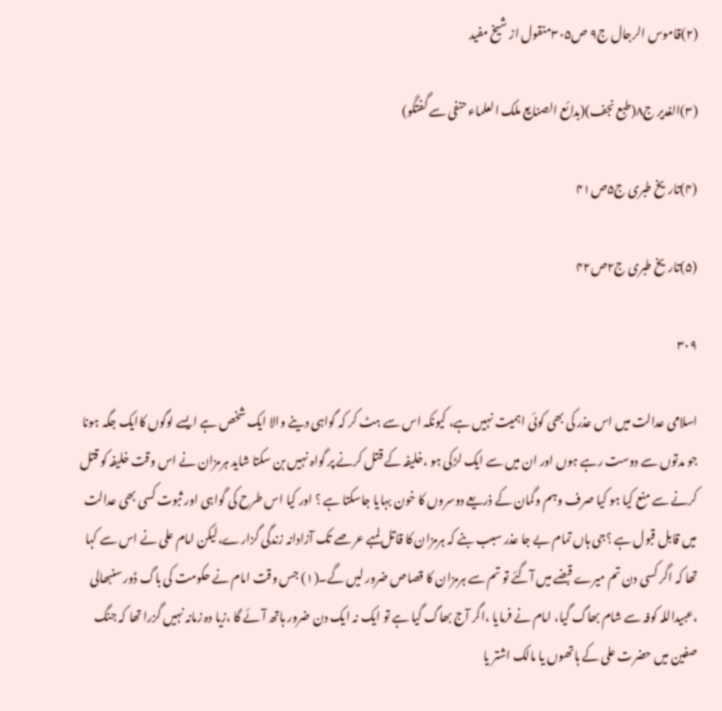(۲)قاموس الرجال ج۹ ص۳۰۵منقول از شیخ مفید

(۳)الغدیر ج۸(طبع نجف)(بدائع الصنایع ملک العلماء حنفی سے گفتگو)

(۴)تاریخ طبری ج۵ص۴۱

(۵)تاریخ طبری ج۲ص۴۲

۳۰۹

اسلامی عدالت میں اس عذر کی بھی کوئی اہمیت نہیں ہے، کیونکہ اس سے ہٹ کر کہ گواہی دینے والا ایک شخص ہے ایسے لوگوں کاایک جگہ ہونا جو مدتوں سے دوست رہے ہوں اور ان میں سے ایک لڑکی ہو ،خلیفہ کے قتل کرنے پر گواہ نہیں بن سکتا شاید ہرمزان نے اس وقت خلیفہ کو قتل کرنے سے منع کیا ہو کیا صرف وہم وگمان کے ذریعے دوسروں کا خون بہایا جاسکتا ہے ؟ اور کیا اس طرح کی گواہی اور ثبوت کسی بھی عدالت میں قابل قبول ہے ؟جی ہاں تمام بے جا عذر سبب بنے کہ ہرمزان کا قاتل لمبے عر صے تک آزادانہ زندگی گزارے،لیکن امام علی نے اس سے کہا تھا کہ اگر کسی دن تم میرے قبضے میں آگئے تو تم سے ہرمزان کا قصاص ضرور لیں گے۔(۱) جس وقت امام نے حکومت کی باگ ڈور سنبھالی ،عبیداللہ کوفہ سے شام بھاگ گیا، امام نے فرمایا ،اگر آج بھاگ گیا ہے تو ایک نہ ایک دن ضرور ہاتھ آئے گا ،زیا دہ زمانہ نہیں گزرا تھا کہ جنگ صفین میں حضرت علی کے ہاتھوں یا مالک اشتر یا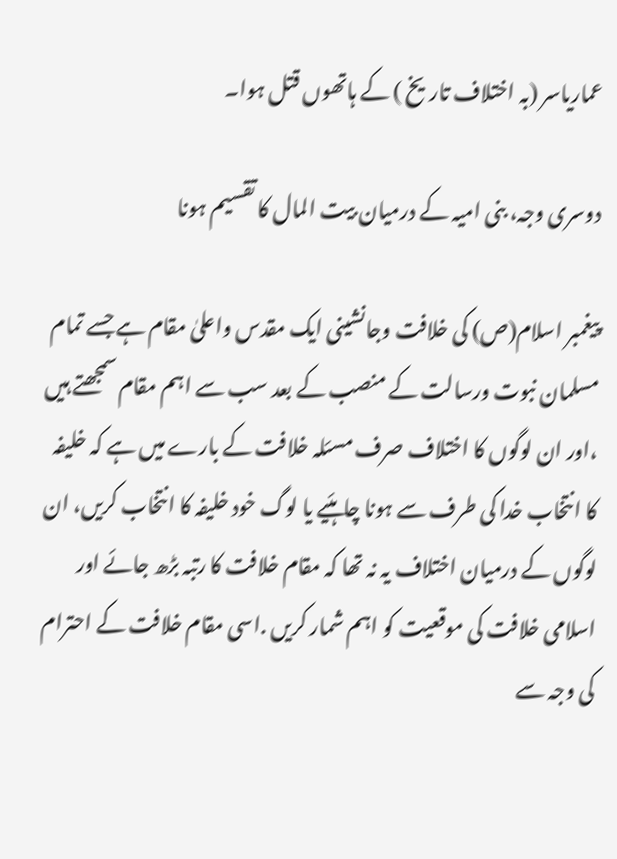عماریاسر (بہ اختلاف تاریخ ) کے ہاتھوں قتل ہوا۔

دوسری وجہ، بنی امیہ کے درمیان بیت المال کا تقسیم ہونا

پیغمبر اسلام(ص) کی خلافت وجانشینی ایک مقدس واعلیٰ مقام ہے جسے تمام مسلمان نبوت ورسالت کے منصب کے بعد سب سے اہم مقام سمجھتے ہیں ،اور ان لوگوں کا اختلاف صرف مسئلہ خلافت کے بارے میں ہے کہ خلیفہ کا انتخاب خدا کی طرف سے ہونا چاہئیے یا لوگ خود خلیفہ کا انتخاب کریں، ان لوگوں کے درمیان اختلاف یہ نہ تھا کہ مقام خلافت کا رتبہ بڑھ جائے اور اسلامی خلافت کی موقعیت کو اہم شمار کریں .اسی مقام خلافت کے احترام کی وجہ سے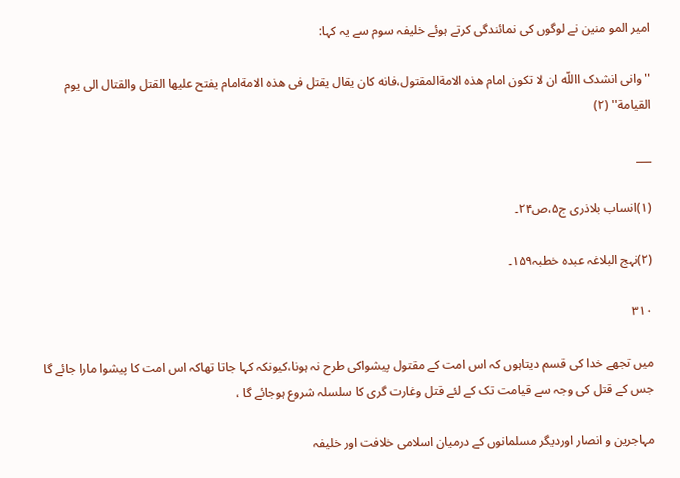امیر المو منین نے لوگوں کی نمائندگی کرتے ہوئے خلیفہ سوم سے یہ کہا:

''وانی انشدک االلّه ان لا تکون امام هذه الامةالمقتول،فانه کان یقال یقتل فی هذه الامةامام یفتح علیها القتل والقتال الی یوم القیامة'' (۲)

___

(۱)انساب بلاذری ج۵،ص۲۴۔

(۲)نہج البلاغہ عبدہ خطبہ۱۵۹۔

۳۱۰

میں تجھے خدا کی قسم دیتاہوں کہ اس امت کے مقتول پیشواکی طرح نہ ہونا،کیونکہ کہا جاتا تھاکہ اس امت کا پیشوا مارا جائے گا جس کے قتل کی وجہ سے قیامت تک کے لئے قتل وغارت گری کا سلسلہ شروع ہوجائے گا ،

مہاجرین و انصار اوردیگر مسلمانوں کے درمیان اسلامی خلافت اور خلیفہ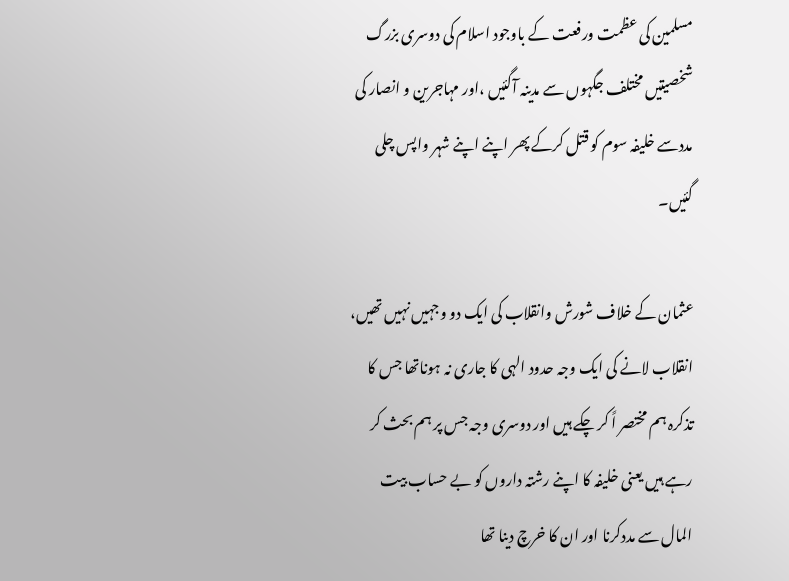مسلمین کی عظمت ورفعت کے باوجود اسلام کی دوسری بزرگ شخصیتیں مختلف جگہوں سے مدینہ آگئیں ،اور مہاجرین و انصار کی مددسے خلیفہ سوم کو قتل کرکے پھر اپنے اپنے شہر واپس چلی گئیں۔

عثمان کے خلاف شورش وانقلاب کی ایک دو وجہیں نہیں تھیں، انقلاب لانے کی ایک وجہ حدود الہی کا جاری نہ ہوناتھا جس کا تذکرہ ہم مختصر اً کر چکے ہیں اور دوسری وجہ جس پر ہم بحث کر رہے ہیں یعنی خلیفہ کا اپنے رشتہ داروں کو بے حساب بیت المال سے مددکرنا اور ان کا خرچ دینا تھا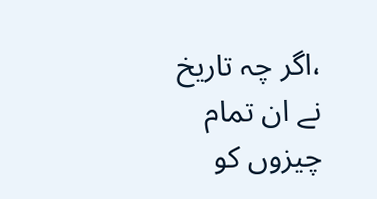،اگر چہ تاریخ نے ان تمام چیزوں کو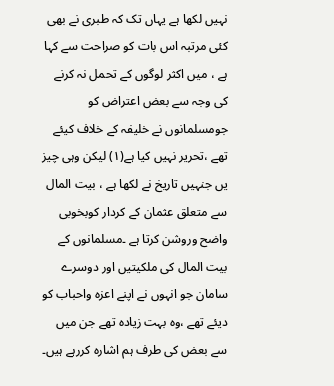نہیں لکھا ہے یہاں تک کہ طبری نے بھی کئی مرتبہ اس بات کو صراحت سے کہا ہے ، میں اکثر لوگوں کے تحمل نہ کرنے کی وجہ سے بعض اعتراض کو جومسلمانوں نے خلیفہ کے خلاف کیئے تھے ،تحریر نہیں کیا ہے(۱) لیکن وہی چیز یں جنہیں تاریخ نے لکھا ہے ، بیت المال سے متعلق عثمان کے کردار کوبخوبی واضح وروشن کرتا ہے ۔مسلمانوں کے بیت المال کی ملکیتیں اور دوسرے سامان جو انہوں نے اپنے اعزہ واحباب کو دیئے تھے ،وہ بہت زیادہ تھے جن میں سے بعض کی طرف ہم اشارہ کررہے ہیں۔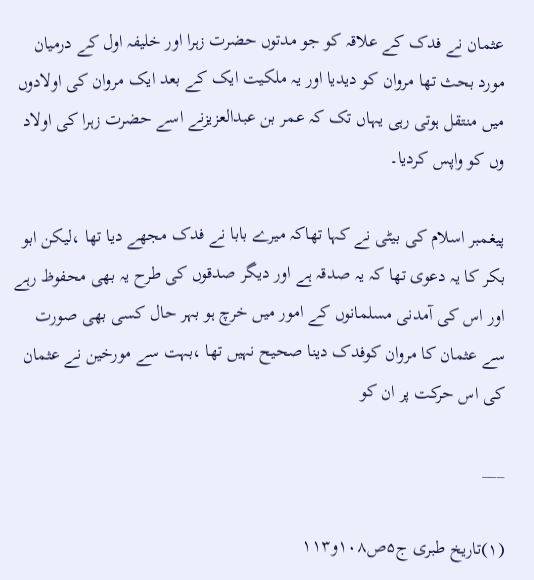عثمان نے فدک کے علاقہ کو جو مدتوں حضرت زہرا اور خلیفہ اول کے درمیان مورد بحث تھا مروان کو دیدیا اور یہ ملکیت ایک کے بعد ایک مروان کی اولادوں میں منتقل ہوتی رہی یہاں تک کہ عمر بن عبدالعزیزنے اسے حضرت زہرا کی اولاد وں کو واپس کردیا۔

پیغمبر اسلام کی بیٹی نے کہا تھاکہ میرے بابا نے فدک مجھے دیا تھا ،لیکن ابو بکر کا یہ دعوی تھا کہ یہ صدقہ ہے اور دیگر صدقوں کی طرح یہ بھی محفوظ رہے اور اس کی آمدنی مسلمانوں کے امور میں خرچ ہو بہر حال کسی بھی صورت سے عثمان کا مروان کوفدک دینا صحیح نہیں تھا ،بہت سے مورخین نے عثمان کی اس حرکت پر ان کو

___

(۱)تاریخ طبری ج۵ص۱۰۸و۱۱۳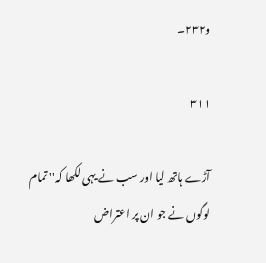و۲۳۲۔

۳۱۱

آڑے ہاتھ لیا اور سب نے یہی لکھا کہ'' تمام لوگوں نے جو ان پر اعتراض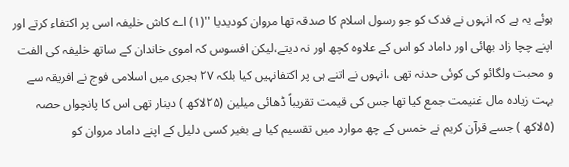ہوئے یہ ہے کہ انہوں نے فدک کو جو رسول اسلام کا صدقہ تھا مروان کودیدیا ''(۱) اے کاش خلیفہ اسی پر اکتفاء کرتے اور اپنے چچا زاد بھائی اور داماد کو اس کے علاوہ کچھ اور نہ دیتے،لیکن افسوس کہ اموی خاندان کے ساتھ خلیفہ کی الفت و محبت ولگائو کی کوئی حدنہ تھی ،انہوں نے اتنے ہی پر اکتفانہیں کیا بلکہ ۲۷ ہجری میں اسلامی فوج نے افریقہ سے بہت زیادہ مال غنیمت جمع کیا تھا جس کی قیمت تقریباً ڈھائی میلین (۲۵لاکھ ) دینار تھی اس کا پانچواں حصہ (۵لاکھ ) جسے قرآن کریم نے خمس کے چھ موارد میں تقسیم کیا ہے بغیر کسی دلیل کے اپنے داماد مروان کو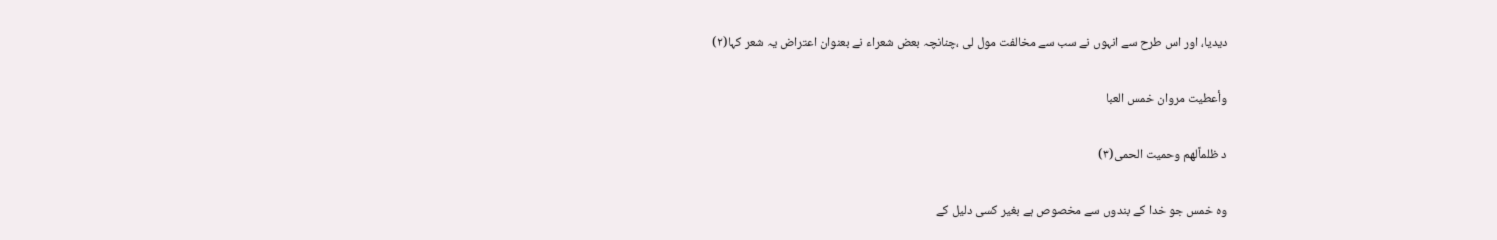دیدیا، اور اس طرح سے انہوں نے سب سے مخالفت مول لی ،چنانچہ بعض شعراء نے بعنوان اعتراض یہ شعر کہا(۲)

وأعطیت مروان خمس العبا

د ظلماًلهم وحمیت الحمی(۳)

وہ خمس جو خدا کے بندوں سے مخصوص ہے بغیر کسی دلیل کے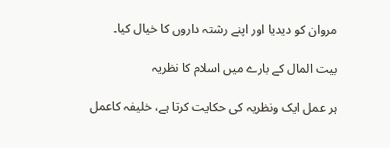مروان کو دیدیا اور اپنے رشتہ داروں کا خیال کیا۔

بیت المال کے بارے میں اسلام کا نظریہ

ہر عمل ایک ونظریہ کی حکایت کرتا ہے، خلیفہ کاعمل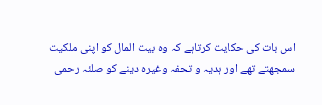اس بات کی حکایت کرتاہے کہ وہ بیت المال کو اپنی ملکیت سمجھتے تھے اور ہدیہ و تحفہ وغیرہ دینے کو صلئہ رحمی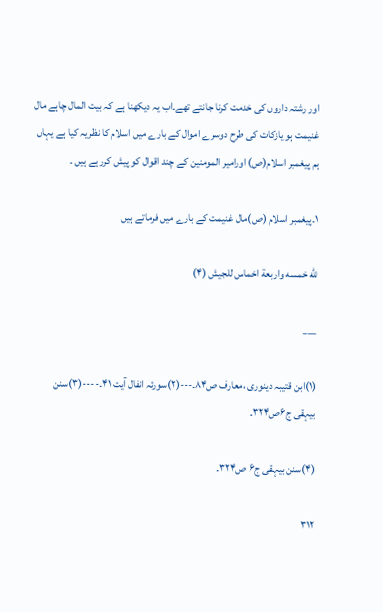اور رشتہ داروں کی خدمت کرنا جانتے تھے۔اب یہ دیکھنا ہے کہ بیت المال چاہے مال غنیمت ہو یازکات کی طرح دوسرے اموال کے بارے میں اسلام کا نظریہ کیا ہے یہاں ہم پیغمبر اسلام(ص) اورامیر المومنین کے چند اقوال کو پیش کررہے ہیں ۔

۱۔پیغمبر اسلام (ص)مال غنیمت کے بارے میں فرماتے ہیں

للّه خمسه واربعة اخماس للجیش (۴)

___

(۱)ابن قتیبہ دینوری ،معارف ص۸۴۔---(۲)سورئہ انفال آیت ۴۱۔----(۳)سنن بیہقی ج۶ص۳۲۴۔

(۴)سنن بیہقی ج۶ ص۳۲۴۔

۳۱۲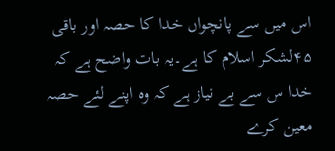اس میں سے پانچواں خدا کا حصہ اور باقی ۴۵لشکر اسلام کا ہے۔یہ بات واضح ہے کہ خدا س سے بے نیاز ہے کہ وہ اپنے لئے حصہ معین کرے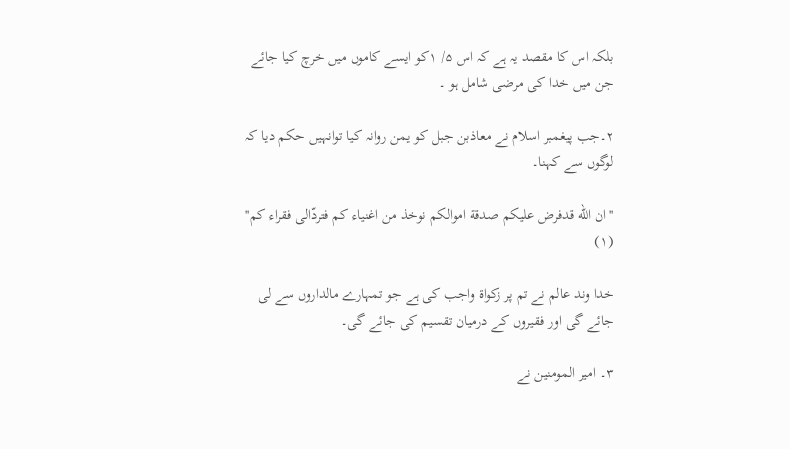بلکہ اس کا مقصد یہ ہے کہ اس ۵/ ۱کو ایسے کاموں میں خرچ کیا جائے جن میں خدا کی مرضی شامل ہو ۔

۲۔جب پیغمبر اسلام نے معاذبن جبل کو یمن روانہ کیا توانہیں حکم دیا کہ لوگوں سے کہنا۔

''ان اللّه قدفرض علیکم صدقة اموالکم نوخذ من اغنیاء کم فتردّالی فقراء کم'' (۱)

خدا وند عالم نے تم پر زکواة واجب کی ہے جو تمہارے مالداروں سے لی جائے گی اور فقیروں کے درمیان تقسیم کی جائے گی۔

۳۔ امیر المومنین نے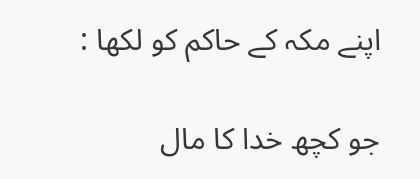اپنے مکہ کے حاکم کو لکھا :

جو کچھ خدا کا مال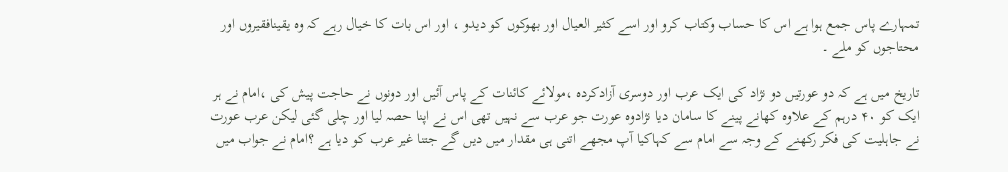تمہارے پاس جمع ہوا ہے اس کا حساب وکتاب کرو اور اسے کثیر العیال اور بھوکوں کو دیدو ، اور اس بات کا خیال رہے کہ وہ یقینافقیروں اور محتاجوں کو ملے ۔

تاریخ میں ہے کہ دو عورتیں دو نژاد کی ایک عرب اور دوسری آزادکردہ ،مولائے کائنات کے پاس آئیں اور دونوں نے حاجت پیش کی ،امام نے ہر ایک کو ۴۰ درہم کے علاوہ کھانے پینے کا سامان دیا نژادوہ عورت جو عرب سے نہیں تھی اس نے اپنا حصہ لیا اور چلی گئی لیکن عرب عورت نے جاہلیت کی فکر رکھنے کے وجہ سے امام سے کہاکیا آپ مجھے اتنی ہی مقدار میں دیں گے جتنا غیر عرب کو دیا ہے ؟امام نے جواب میں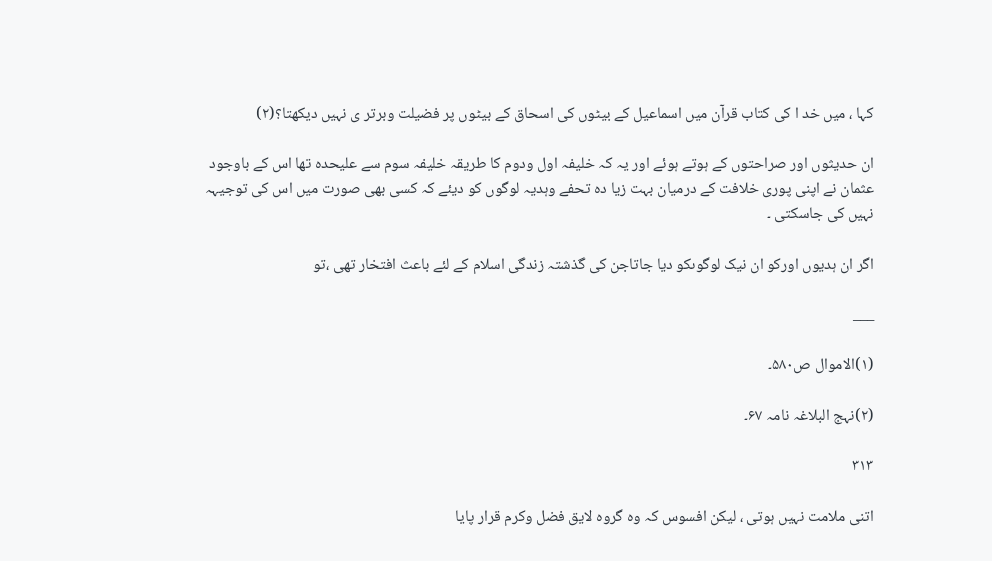کہا ، میں خد ا کی کتاب قرآن میں اسماعیل کے بیٹوں کی اسحاق کے بیٹوں پر فضیلت وبرتر ی نہیں دیکھتا؟(۲)

ان حدیثوں اور صراحتوں کے ہوتے ہوئے اور یہ کہ خلیفہ اول ودوم کا طریقہ خلیفہ سوم سے علیحدہ تھا اس کے باوجود عثمان نے اپنی پوری خلافت کے درمیان بہت زیا دہ تحفے وہدیہ لوگوں کو دیئے کہ کسی بھی صورت میں اس کی توجیہہ نہیں کی جاسکتی ۔

اگر ان ہدیوں اورکو ان نیک لوگوںکو دیا جاتاجن کی گذشتہ زندگی اسلام کے لئے باعث افتخار تھی ،تو

___

(۱)الاموال ص۵۸۰۔

(۲)نہج البلاغہ نامہ ۶۷۔

۳۱۳

اتنی ملامت نہیں ہوتی ، لیکن افسوس کہ وہ گروہ لایق فضل وکرم قرار پایا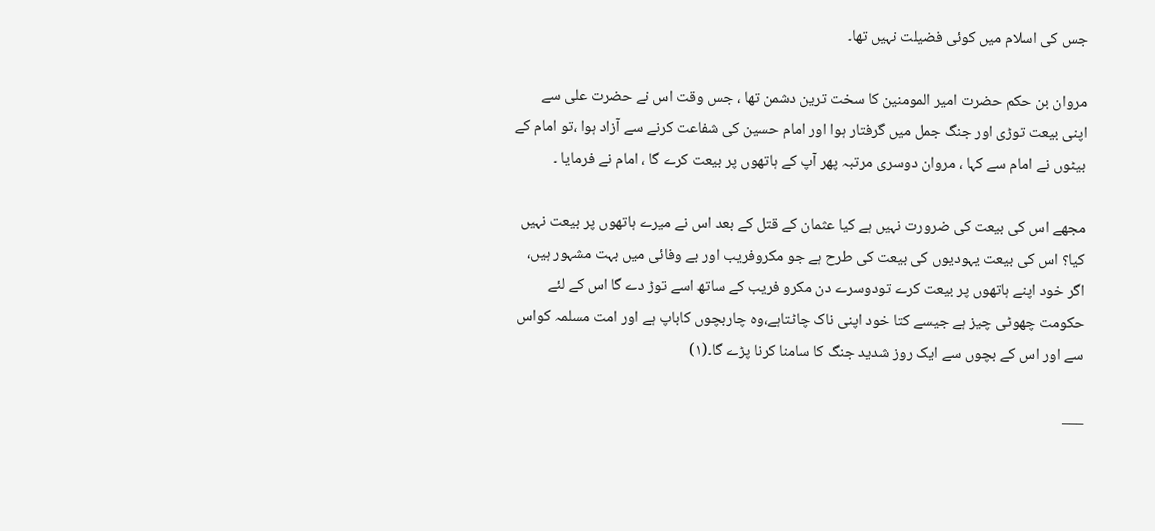جس کی اسلام میں کوئی فضیلت نہیں تھا۔

مروان بن حکم حضرت امیر المومنین کا سخت ترین دشمن تھا ، جس وقت اس نے حضرت علی سے اپنی بیعت توڑی اور جنگ جمل میں گرفتار ہوا اور امام حسین کی شفاعت کرنے سے آزاد ہوا ،تو امام کے بیٹوں نے امام سے کہا ، مروان دوسری مرتبہ پھر آپ کے ہاتھوں پر بیعت کرے گا ، امام نے فرمایا ۔

مجھے اس کی بیعت کی ضرورت نہیں ہے کیا عثمان کے قتل کے بعد اس نے میرے ہاتھوں پر بیعت نہیں کیا؟ اس کی بیعت یہودیوں کی بیعت کی طرح ہے جو مکروفریب اور بے وفائی میں بہت مشہور ہیں، اگر خود اپنے ہاتھوں پر بیعت کرے تودوسرے دن مکرو فریب کے ساتھ اسے توڑ دے گا اس کے لئے حکومت چھوٹی چیز ہے جیسے کتا خود اپنی ناک چاٹتاہے،وہ چاربچوں کاباپ ہے اور امت مسلمہ کواس سے اور اس کے بچوں سے ایک روز شدید جنگ کا سامنا کرنا پڑے گا۔(۱)

___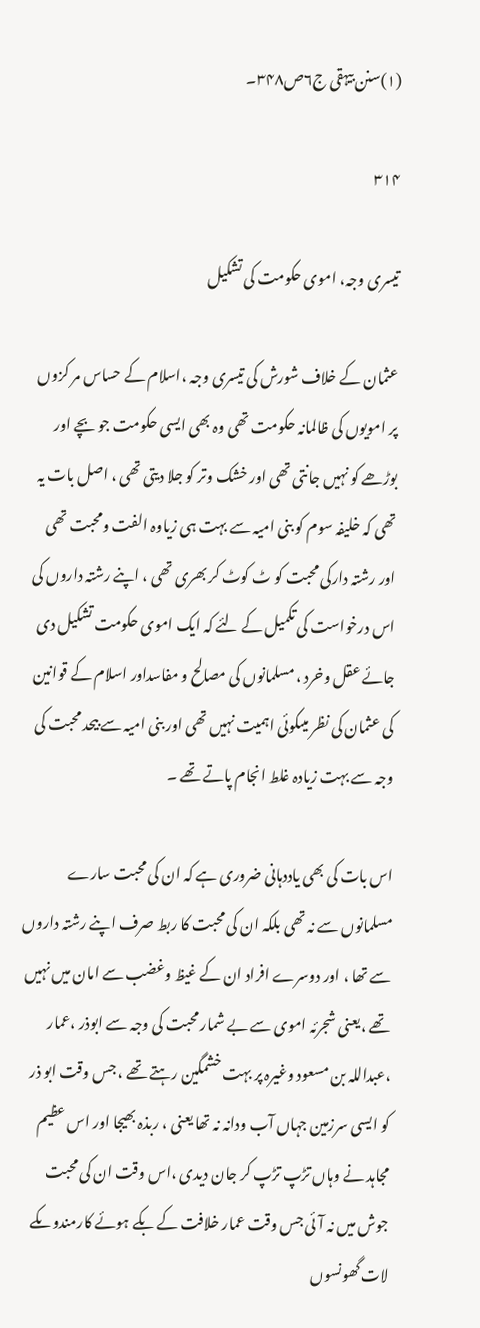(۱)سنن بیہقی ج۶ص۳۴۸۔

۳۱۴

تیسری وجہ، اموی حکومت کی تشکیل

عثمان کے خلاف شورش کی تیسری وجہ ،اسلام کے حساس مر کزوں پر امویوں کی ظالمانہ حکومت تھی وہ بھی ایسی حکومت جو بچے اور بوڑھے کو نہیں جانتی تھی اور خشک وتر کو جلا دیتی تھی ، اصل بات یہ تھی کہ خلیفہ سوم کو بنی امیہ سے بہت ہی زیاوہ الفت ومحبت تھی اور رشتہ دارکی محبت کو ٹ کوٹ کر بھری تھی ، اپنے رشتہ داروں کی اس درخواست کی تکمیل کے لئے کہ ایک اموی حکومت تشکیل دی جائے عقل وخرد ، مسلمانوں کی مصالح و مفاسداور اسلام کے قوانین کی عثمان کی نظر میںکوئی اہمیت نہیں تھی اور بنی امیہ سے بیحد محبت کی وجہ سے بہت زیادہ غلط انجام پاتے تھے ۔

اس بات کی بھی یاددہانی ضروری ہے کہ ان کی محبت سارے مسلمانوں سے نہ تھی بلکہ ان کی محبت کا ربط صرف اپنے رشتہ داروں سے تھا ، اور دوسرے افراد ان کے غیظ وغضب سے امان میں نہیں تھے ،یعنی شجرئہ اموی سے بے شمار محبت کی وجہ سے ابوذر ،عمار ،عبداللہ بن مسعود وغیرہ پر بہت خشمگین رہتے تھے ، جس وقت ابو ذر کو ایسی سرزمین جہاں آب ودانہ نہ تھا یعنی ، ربذہ بھیجا اور اس عظیم مجاہد نے وہاں تڑپ تڑپ کر جان دیدی ،اس وقت ان کی محبت جوش میں نہ آئی جس وقت عمار خلافت کے بکے ہوئے کارمندوںکے لات گھونسوں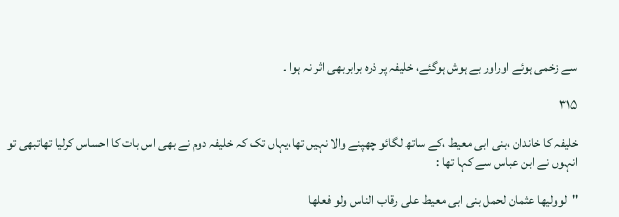سے زخمی ہوئے اوراور بے ہوش ہوگئے، خلیفہ پر ذرہ برابربھی اثر نہ ہوا ۔

۳۱۵

خلیفہ کا خاندان ،بنی ابی معیط ،کے ساتھ لگائو چھپنے والا نہیں تھا،یہاں تک کہ خلیفہ دوم نے بھی اس بات کا احساس کرلیا تھاتبھی تو انہوں نے ابن عباس سے کہا تھا :

''لوولیها عثمان لحمل بنی ابی معیط علی رقاب الناس ولو فعلها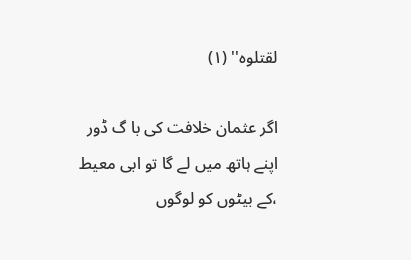لقتلوه'' (۱)

اگر عثمان خلافت کی با گ ڈور اپنے ہاتھ میں لے گا تو ابی معیط ،کے بیٹوں کو لوگوں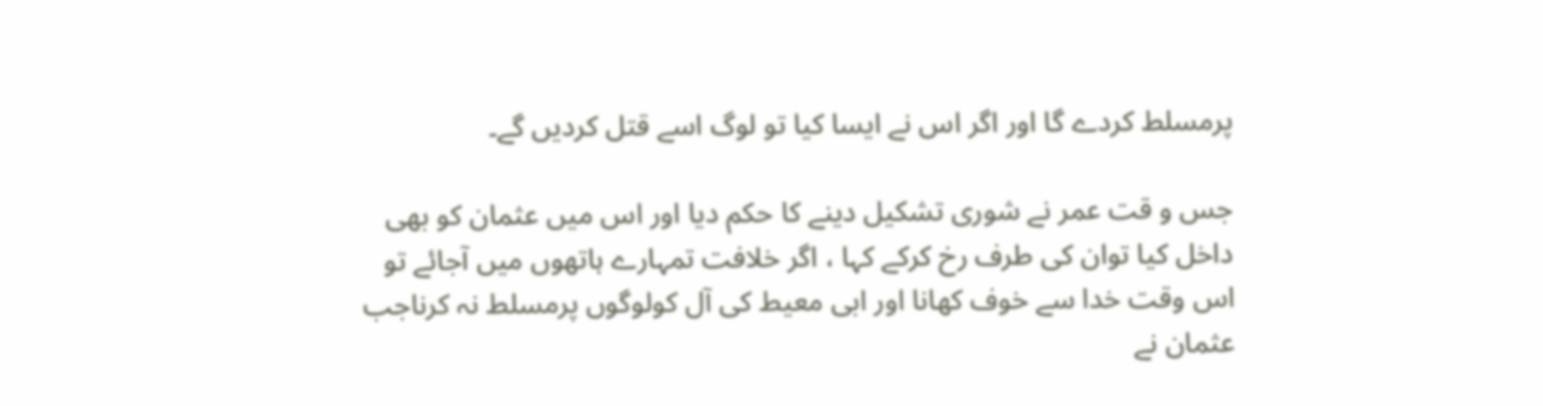پرمسلط کردے گا اور اگر اس نے ایسا کیا تو لوگ اسے قتل کردیں گے۔

جس و قت عمر نے شوری تشکیل دینے کا حکم دیا اور اس میں عثمان کو بھی داخل کیا توان کی طرف رخ کرکے کہا ، اگر خلافت تمہارے ہاتھوں میں آجائے تو اس وقت خدا سے خوف کھانا اور ابی معیط کی آل کولوگوں پرمسلط نہ کرناجب عثمان نے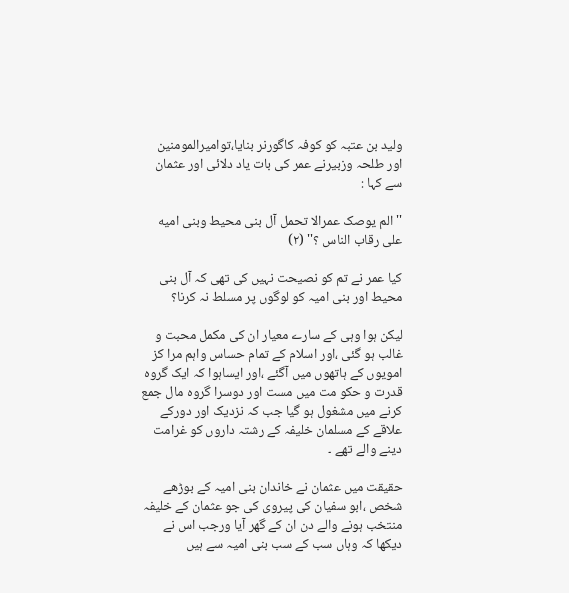ولید بن عتبہ کو کوفہ کاگورنر بنایا،توامیرالمومنین اور طلحہ وزبیرنے عمر کی بات یاد دلائی اور عثمان سے کہا :

''الم یوصک عمرالا تحمل آل بنی محیط وبنی امیه علی رقاب الناس ؟'' (۲)

کیا عمر نے تم کو نصیحت نہیں کی تھی کہ آل بنی محیط اور بنی امیہ کو لوگوں پر مسلط نہ کرنا؟

لیکن ہوا وہی کے سارے معیار ان کی مکمل محبت و غالب ہو گئی ،اور اسلام کے تمام حساس واہم مرا کز امویوں کے ہاتھوں میں آگئے ،اور ایساہوا کہ ایک گروہ قدرت و حکو مت میں مست اور دوسرا گروہ مال جمع کرنے میں مشغول ہو گیا جب کہ نزدیک اور دورکے علاقے کے مسلمان خلیفہ کے رشتہ داروں کو غرامت دینے والے تھے ۔

حقیقت میں عثمان نے خاندان بنی امیہ کے بوڑھے شخص ،ابو سفیان کی پیروی کی جو عثمان کے خلیفہ منتخب ہونے والے دن ان کے گھر آیا ورجب اس نے دیکھا کہ وہاں سب کے سب بنی امیہ سے ہیں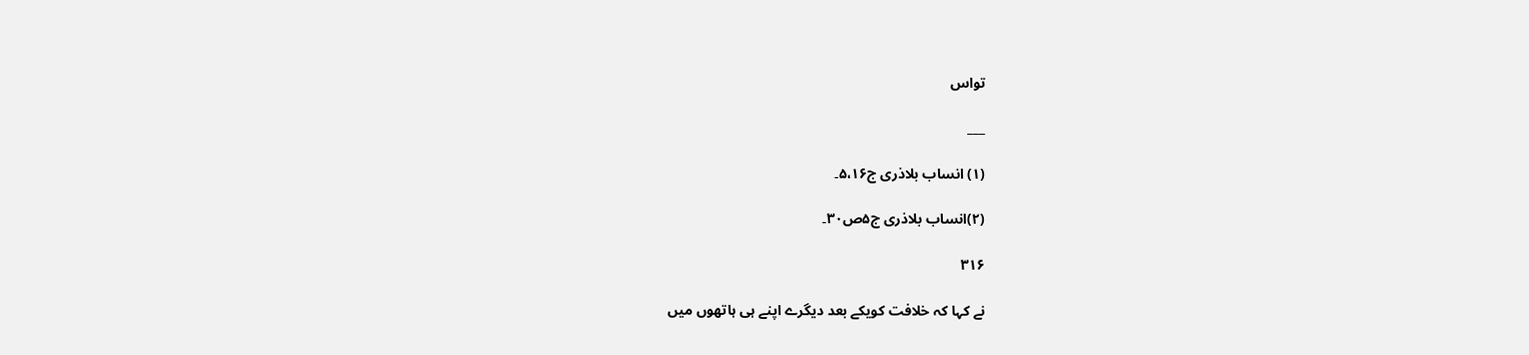تواس

___

(۱) انساب بلاذری ج۵،۱۶۔

(۲)انساب بلاذری ج۵ص۳۰۔

۳۱۶

نے کہا کہ خلافت کویکے بعد دیگرے اپنے ہی ہاتھوں میں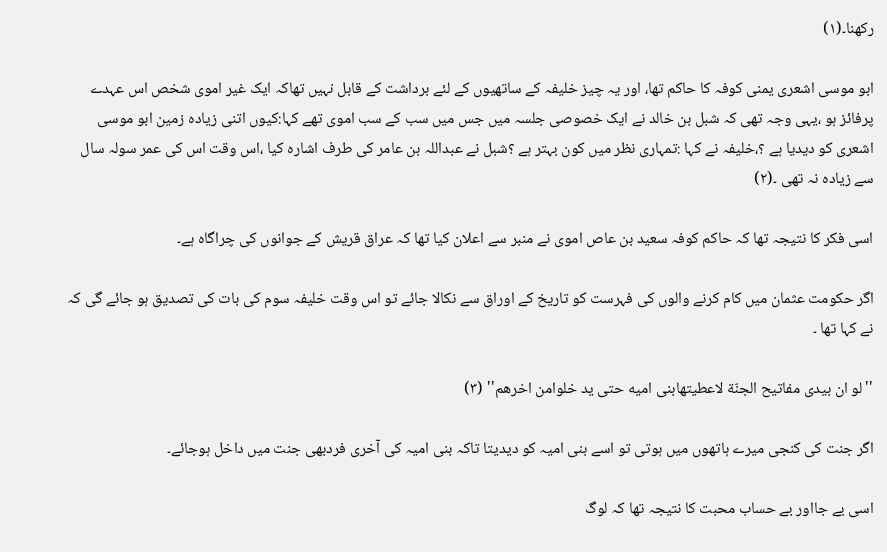رکھنا۔(۱)

ابو موسی اشعری یمنی کوفہ کا حاکم تھا، اور یہ چیز خلیفہ کے ساتھیوں کے لئے برداشت کے قابل نہیں تھاکہ ایک غیر اموی شخص اس عہدے پرفائز ہو ،یہی وجہ تھی کہ شبل بن خالد نے ایک خصوصی جلسہ میں جس میں سب کے سب اموی تھے کہا:کیوں اتنی زیادہ زمین ابو موسی اشعری کو دیدیا ہے ؟،خلیفہ نے کہا :تمہاری نظر میں کون بہتر ہے ؟شبل نے عبداللہ بن عامر کی طرف اشارہ کیا ،اس وقت اس کی عمر سولہ سال سے زیادہ نہ تھی ۔(۲)

اسی فکر کا نتیجہ تھا کہ حاکم کوفہ سعید بن عاص اموی نے منبر سے اعلان کیا تھا کہ عراق قریش کے جوانوں کی چراگاہ ہے۔

اگر حکومت عثمان میں کام کرنے والوں کی فہرست کو تاریخ کے اوراق سے نکالا جائے تو اس وقت خلیفہ سوم کی بات کی تصدیق ہو جائے گی کہ نے کہا تھا ۔

''لو ان بیدی مفاتیح الجنّة لاعطیتهابنی امیه حتی ید خلوامن اخرهم'' (۳)

اگر جنت کی کنجی میرے ہاتھوں میں ہوتی تو اسے بنی امیہ کو دیدیتا تاکہ بنی امیہ کی آخری فردبھی جنت میں داخل ہوجائے۔

اسی بے جااور بے حساب محبت کا نتیجہ تھا کہ لوگ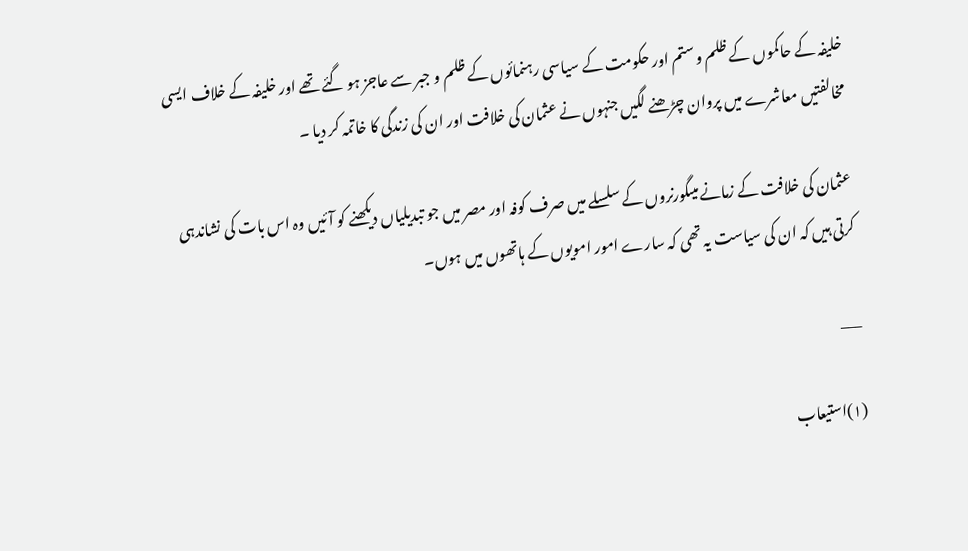خلیفہ کے حاکموں کے ظلم وستم اور حکومت کے سیاسی رہنمائوں کے ظلم و جبر سے عاجز ہو گئے تھے اور خلیفہ کے خلاف ایسی مخالفتیں معاشرے میں پروان چڑھنے لگیں جنہوں نے عثمان کی خلافت اور ان کی زندگی کا خاتمہ کر دیا ۔

عثمان کی خلافت کے زمانے میںگورنروں کے سلسلے میں صرف کوفہ اور مصر میں جو تبدیلیاں دیکھنے کو آئیں وہ اس بات کی نشاندہی کرتی ہیں کہ ان کی سیاست یہ تھی کہ سارے امور امویوں کے ہاتھوں میں ہوں۔

___

(۱)استیعاب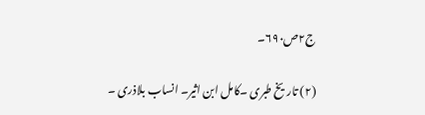ج۲ص۶۹۰۔

(۲) تاریخ طبری ۔کامل ابن اثیر۔ انساب بلاذری ۔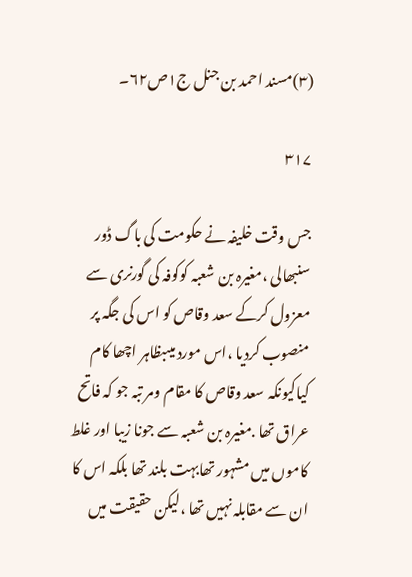(۳)مسند احمد بن جنل ج۱ص۶۲۔

۳۱۷

جس وقت خلیفہ نے حکومت کی باگ ڈور سنبھالی ،مغیرہ بن شعبہ کوکوفہ کی گورنری سے معزول کرکے سعد وقاص کو اس کی جگہ پر منصوب کردیا ،اس مورد میںبظاہر اچھا کام کیاکیونکہ سعد وقاص کا مقام ومر تبہ جو کہ فاتح عراق تھا .مغیرہ بن شعبہ سے جونا زیبا اور غلط کاموں میں مشہور تھابہت بلند تھا بلکہ اس کا ان سے مقابلہ نہیں تھا ،لیکن حقیقت میں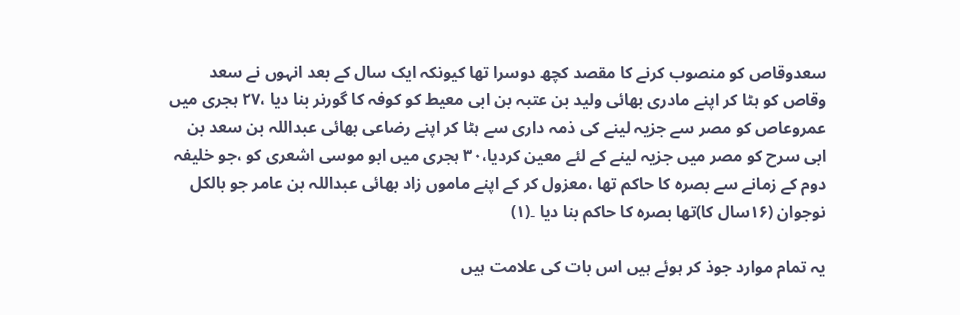سعدوقاص کو منصوب کرنے کا مقصد کچھ دوسرا تھا کیونکہ ایک سال کے بعد انہوں نے سعد وقاص کو ہٹا کر اپنے مادری بھائی ولید بن عتبہ بن ابی معیط کو کوفہ کا گورنر بنا دیا ،۲۷ ہجری میں عمروعاص کو مصر سے جزیہ لینے کی ذمہ داری سے ہٹا کر اپنے رضاعی بھائی عبداللہ بن سعد بن ابی سرح کو مصر میں جزیہ لینے کے لئے معین کردیا،۳۰ ہجری میں ابو موسی اشعری کو ،جو خلیفہ دوم کے زمانے سے بصرہ کا حاکم تھا ،معزول کر کے اپنے ماموں زاد بھائی عبداللہ بن عامر جو بالکل نوجوان (۱۶سال کا)تھا بصرہ کا حاکم بنا دیا ۔(۱)

یہ تمام موارد جوذ کر ہوئے ہیں اس بات کی علامت ہیں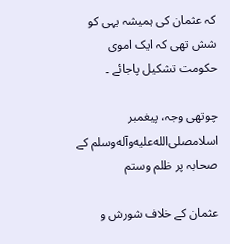کہ عثمان کی ہمیشہ یہی کو شش تھی کہ ایک اموی حکومت تشکیل پاجائے ۔

چوتھی وجہ، پیغمبر اسلامصلى‌الله‌عليه‌وآله‌وسلم کے صحابہ پر ظلم وستم

عثمان کے خلاف شورش و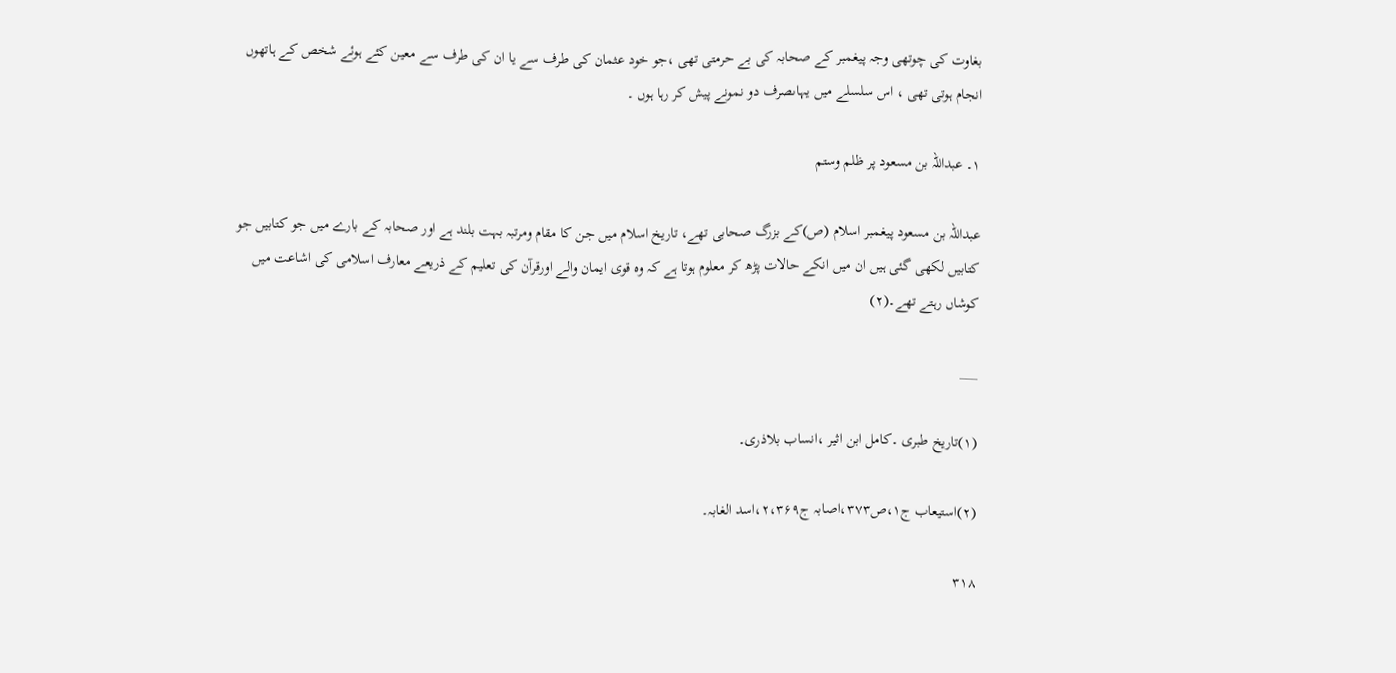بغاوت کی چوتھی وجہ پیغمبر کے صحابہ کی بے حرمتی تھی ،جو خود عثمان کی طرف سے یا ان کی طرف سے معین کئے ہوئے شخص کے ہاتھوں انجام ہوتی تھی ، اس سلسلے میں یہاںصرف دو نمونے پیش کر رہا ہوں ۔

۱۔ عبداللہ بن مسعود پر ظلم وستم

عبداللہ بن مسعود پیغمبر اسلام (ص)کے بزرگ صحابی تھے، تاریخ اسلام میں جن کا مقام ومرتبہ بہت بلند ہے اور صحابہ کے بارے میں جو کتابیں جو کتابیں لکھی گئی ہیں ان میں انکے حالات پڑھ کر معلوم ہوتا ہے کہ وہ قوی ایمان والے اورقرآن کی تعلیم کے ذریعے معارف اسلامی کی اشاعت میں کوشاں رہتے تھے۔(۲)

___

(۱)تاریخ طبری ۔کامل ابن اثیر ،انساب بلاذری۔

(۲)استیعاب ج۱،ص۳۷۳،اصابہ ج۲،۳۶۹،اسد الغابہ۔

۳۱۸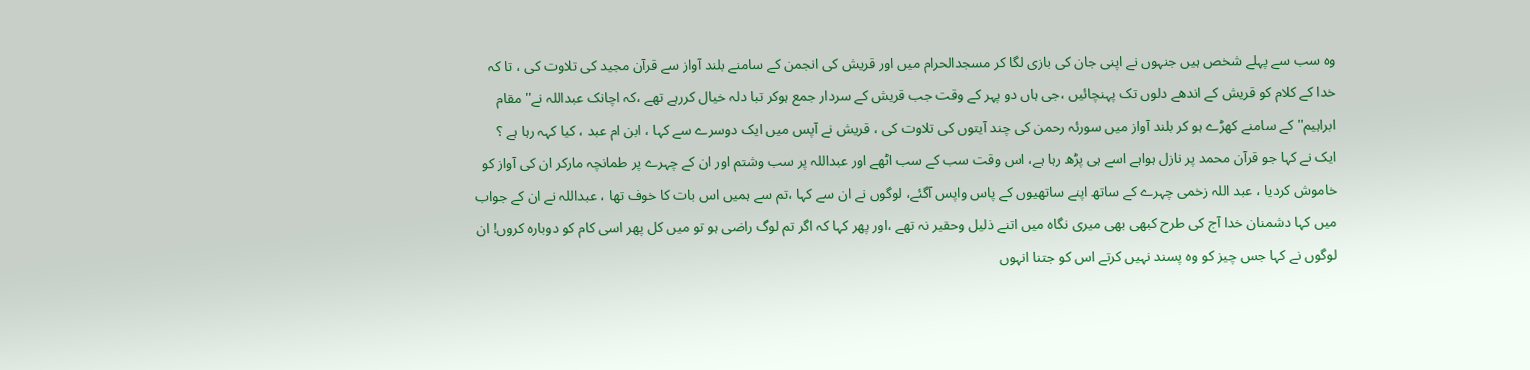وہ سب سے پہلے شخص ہیں جنہوں نے اپنی جان کی بازی لگا کر مسجدالحرام میں اور قریش کی انجمن کے سامنے بلند آواز سے قرآن مجید کی تلاوت کی ، تا کہ خدا کے کلام کو قریش کے اندھے دلوں تک پہنچائیں ،جی ہاں دو پہر کے وقت جب قریش کے سردار جمع ہوکر تبا دلہ خیال کررہے تھے ،کہ اچانک عبداللہ نے'' مقام ابراہیم''کے سامنے کھڑے ہو کر بلند آواز میں سورئہ رحمن کی چند آیتوں کی تلاوت کی ، قریش نے آپس میں ایک دوسرے سے کہا ، ابن ام عبد ، کیا کہہ رہا ہے ؟ ایک نے کہا جو قرآن محمد پر نازل ہواہے اسے ہی پڑھ رہا ہے، اس وقت سب کے سب اٹھے اور عبداللہ پر سب وشتم اور ان کے چہرے پر طمانچہ مارکر ان کی آواز کو خاموش کردیا ، عبد اللہ زخمی چہرے کے ساتھ اپنے ساتھیوں کے پاس واپس آگئے، لوگوں نے ان سے کہا ،تم سے ہمیں اس بات کا خوف تھا ، عبداللہ نے ان کے جواب میں کہا دشمنان خدا آج کی طرح کبھی بھی میری نگاہ میں اتنے ذلیل وحقیر نہ تھے ،اور پھر کہا کہ اگر تم لوگ راضی ہو تو میں کل پھر اسی کام کو دوبارہ کروں! ان لوگوں نے کہا جس چیز کو وہ پسند نہیں کرتے اس کو جتنا انہوں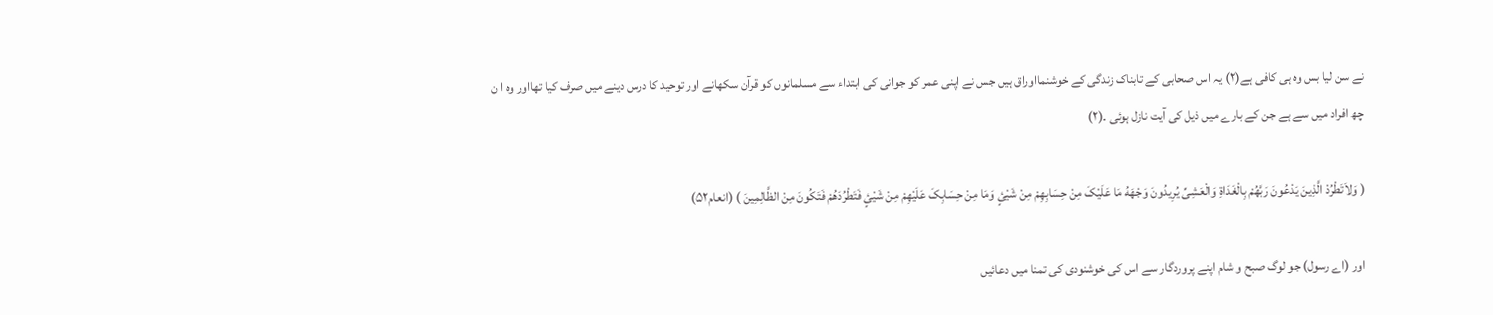نے سن لیا بس وہ ہی کافی ہے(۲) یہ اس صحابی کے تابناک زندگی کے خوشنمااوراق ہیں جس نے اپنی عمر کو جوانی کی ابتداء سے مسلمانوں کو قرآن سکھانے اور توحید کا درس دینے میں صرف کیا تھااور وہ ا ن چھ افراد میں سے ہے جن کے بارے میں ذیل کی آیت نازل ہوئی ۔(۲)

( وَلاَتَطْرُدْ الَّذِینَ یَدْعُونَ رَبَّهُمْ بِالْغَدَاةِ وَالْعَشِیِّ یُرِیدُونَ وَجْهَهُ مَا عَلَیْکَ مِنْ حِسَابِهِمْ مِنْ شَیْئٍ وَمَا مِنْ حِسَابِکَ عَلَیْهِمْ مِنْ شَیْئٍ فَتَطْرُدَهُمْ فَتَکُونَ مِنْ الظَّالِمِینَ ) (انعام۵۲)

اور (اے رسول) جو لوگ صبح و شام اپنے پروردگار سے اس کی خوشنودی کی تمنا میں دعائیں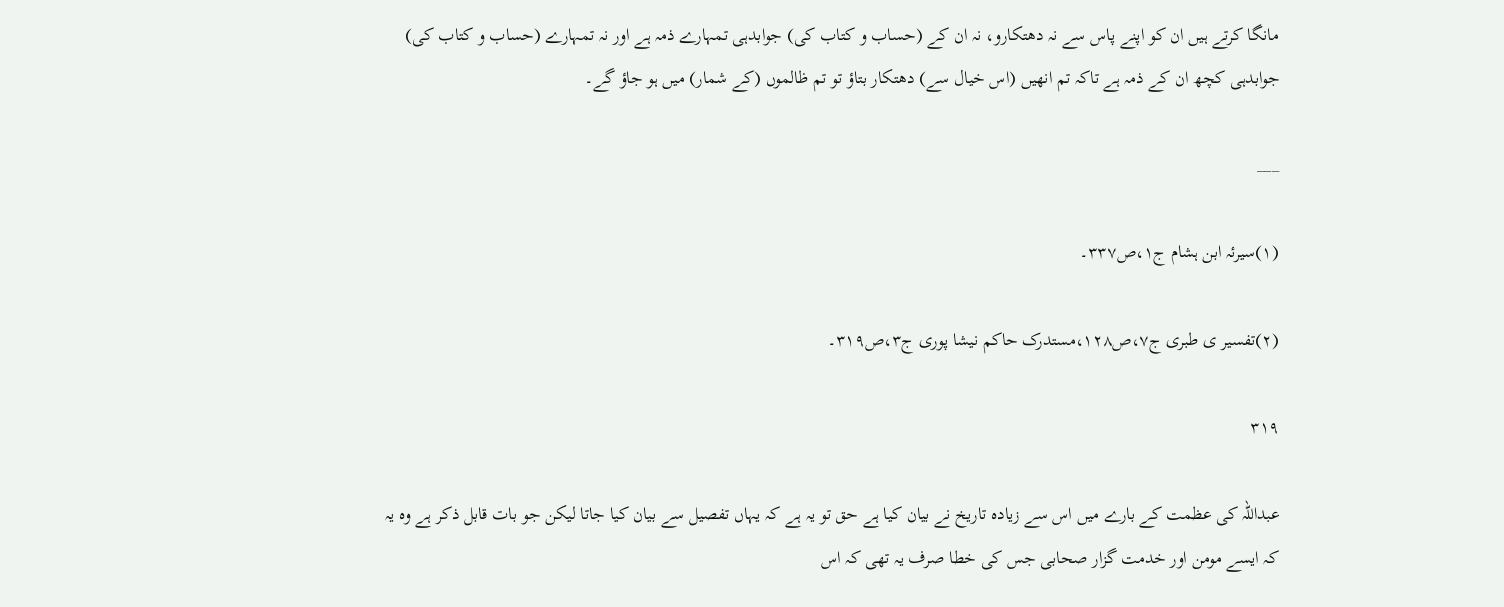مانگا کرتے ہیں ان کو اپنے پاس سے نہ دھتکارو، نہ ان کے (حساب و کتاب کی) جوابدہی تمہارے ذمہ ہے اور نہ تمہارے (حساب و کتاب کی) جوابدہی کچھ ان کے ذمہ ہے تاکہ تم انھیں (اس خیال سے) دھتکار بتاؤ تو تم ظالموں (کے شمار) میں ہو جاؤ گے۔

___

(۱)سیرئہ ابن ہشام ج۱،ص۳۳۷۔

(۲)تفسیر ی طبری ج۷،ص۱۲۸،مستدرک حاکم نیشا پوری ج۳،ص۳۱۹۔

۳۱۹

عبداللہ کی عظمت کے بارے میں اس سے زیادہ تاریخ نے بیان کیا ہے حق تو یہ ہے کہ یہاں تفصیل سے بیان کیا جاتا لیکن جو بات قابل ذکر ہے وہ یہ کہ ایسے مومن اور خدمت گزار صحابی جس کی خطا صرف یہ تھی کہ اس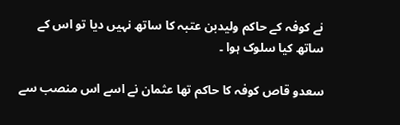نے کوفہ کے حاکم ولیدبن عتبہ کا ساتھ نہیں دیا تو اس کے ساتھ کیا سلوک ہوا ۔

سعدو قاص کوفہ کا حاکم تھا عثمان نے اسے اس منصب سے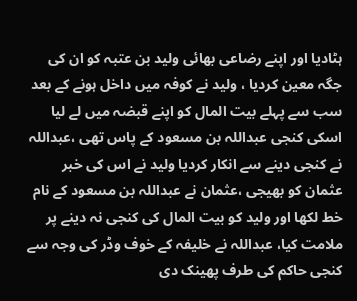ہٹادیا اور اپنے رضاعی بھائی ولید بن عتبہ کو ان کی جگہ معین کردیا ، ولید نے کوفہ میں داخل ہونے کے بعد سب سے پہلے بیت المال کو اپنے قبضہ میں لے لیا اسکی کنجی عبداللہ بن مسعود کے پاس تھی ،عبداللہ نے کنجی دینے سے انکار کردیا ولید نے اس کی خبر عثمان کو بھیجی ،عثمان نے عبداللہ بن مسعود کے نام خط لکھا اور ولید کو بیت المال کی کنجی نہ دینے پر ملامت کیا، عبداللہ نے خلیفہ کے خوف وڈر کی وجہ سے کنجی حاکم کی طرف پھینک دی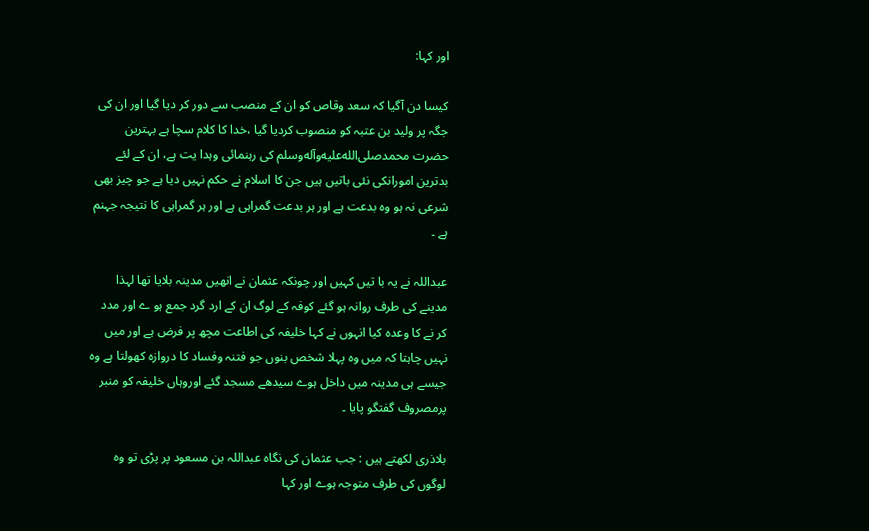اور کہا:

کیسا دن آگیا کہ سعد وقاص کو ان کے منصب سے دور کر دیا گیا اور ان کی جگہ پر ولید بن عتبہ کو منصوب کردیا گیا ،خدا کا کلام سچا ہے بہترین حضرت محمدصلى‌الله‌عليه‌وآله‌وسلم کی رہنمائی وہدا یت ہے، ان کے لئے بدترین امورانکی نئی باتیں ہیں جن کا اسلام نے حکم نہیں دیا ہے جو چیز بھی شرعی نہ ہو وہ بدعت ہے اور ہر بدعت گمراہی ہے اور ہر گمراہی کا نتیجہ جہنم ہے ۔

عبداللہ نے یہ با تیں کہیں اور چونکہ عثمان نے انھیں مدینہ بلایا تھا لہذا مدینے کی طرف روانہ ہو گئے کوفہ کے لوگ ان کے ارد گرد جمع ہو ے اور مدد کر نے کا وعدہ کیا انہوں نے کہا خلیفہ کی اطاعت مچھ پر فرض ہے اور میں نہیں چاہتا کہ میں وہ پہلا شخص بنوں جو فتنہ وفساد کا دروازہ کھولتا ہے وہ جیسے ہی مدینہ میں داخل ہوے سیدھے مسجد گئے اوروہاں خلیفہ کو منبر پرمصروف گفتگو پایا ۔

بلاذری لکھتے ہیں : جب عثمان کی نگاہ عبداللہ بن مسعود پر پڑی تو وہ لوگوں کی طرف متوجہ ہوے اور کہا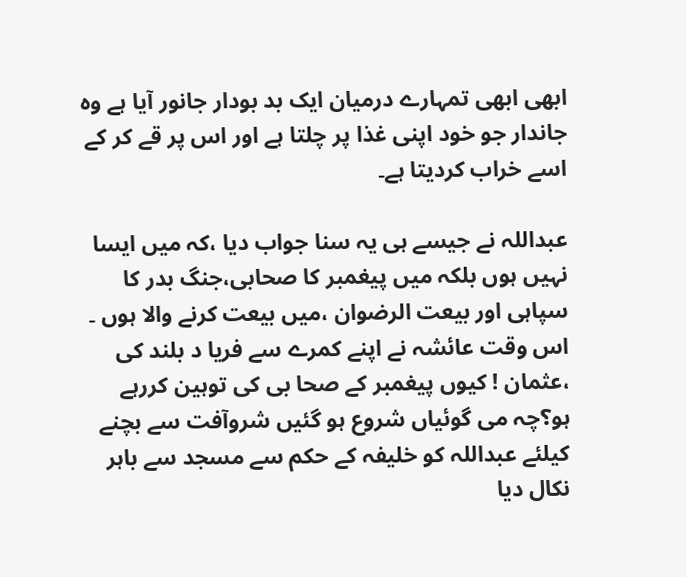ابھی ابھی تمہارے درمیان ایک بد بودار جانور آیا ہے وہ جاندار جو خود اپنی غذا پر چلتا ہے اور اس پر قے کر کے اسے خراب کردیتا ہے۔

عبداللہ نے جیسے ہی یہ سنا جواب دیا ،کہ میں ایسا نہیں ہوں بلکہ میں پیغمبر کا صحابی،جنگ بدر کا سپاہی اور بیعت الرضوان ،میں بیعت کرنے والا ہوں ۔ اس وقت عائشہ نے اپنے کمرے سے فریا د بلند کی ،عثمان ! کیوں پیغمبر کے صحا بی کی توہین کررہے ہو؟چہ می گوئیاں شروع ہو گئیں شروآفت سے بچنے کیلئے عبداللہ کو خلیفہ کے حکم سے مسجد سے باہر نکال دیا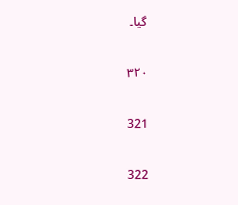گیا۔

۳۲۰

321

322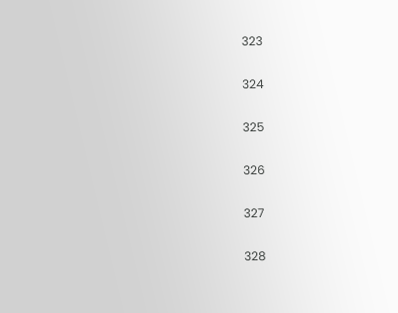323

324

325

326

327

328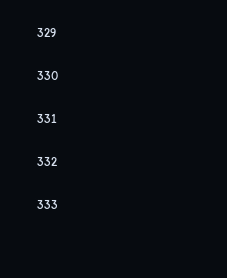329

330

331

332

333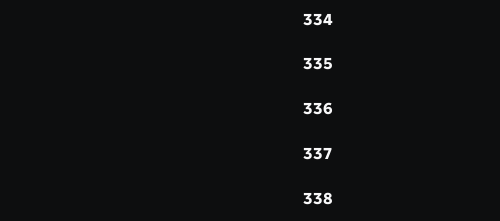334

335

336

337

338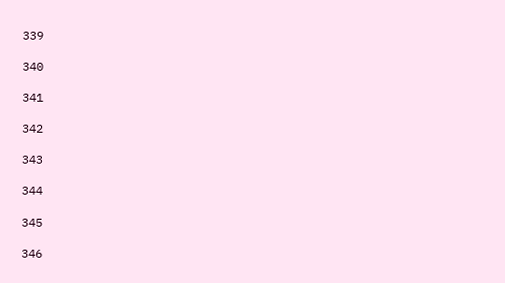339

340

341

342

343

344

345

346